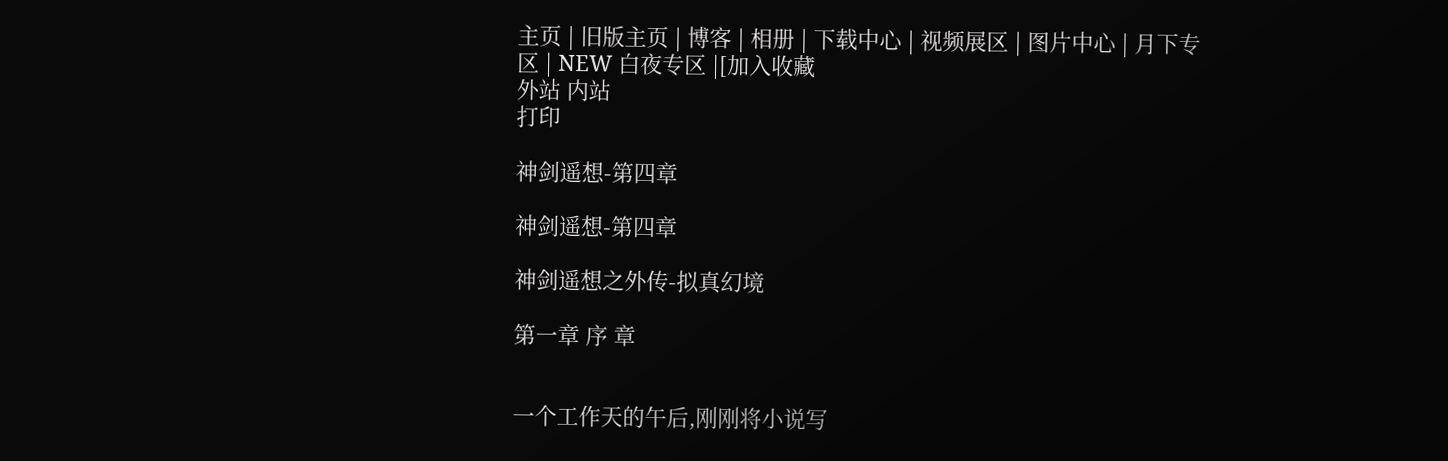主页 | 旧版主页 | 博客 | 相册 | 下载中心 | 视频展区 | 图片中心 | 月下专区 | NEW 白夜专区 |[加入收藏
外站 内站
打印

神剑遥想-第四章

神剑遥想-第四章

神剑遥想之外传-拟真幻境

第一章 序 章


一个工作天的午后,刚刚将小说写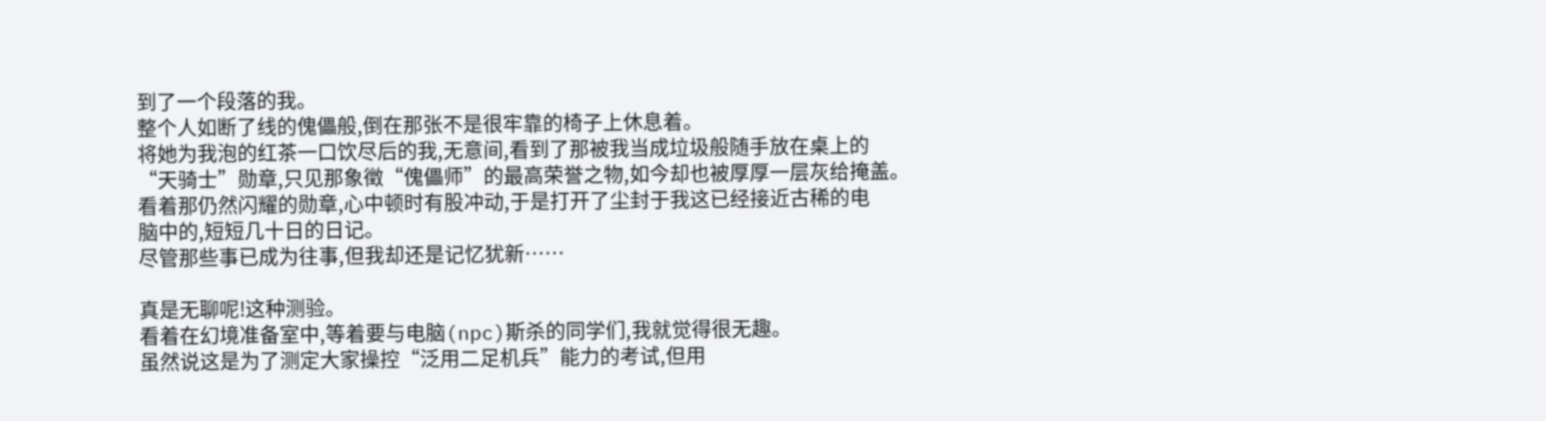到了一个段落的我。
整个人如断了线的傀儡般,倒在那张不是很牢靠的椅子上休息着。
将她为我泡的红茶一口饮尽后的我,无意间,看到了那被我当成垃圾般随手放在桌上的
“天骑士”勋章,只见那象徵“傀儡师”的最高荣誉之物,如今却也被厚厚一层灰给掩盖。
看着那仍然闪耀的勋章,心中顿时有股冲动,于是打开了尘封于我这已经接近古稀的电
脑中的,短短几十日的日记。
尽管那些事已成为往事,但我却还是记忆犹新……

真是无聊呢!这种测验。
看着在幻境准备室中,等着要与电脑(npc)斯杀的同学们,我就觉得很无趣。
虽然说这是为了测定大家操控“泛用二足机兵”能力的考试,但用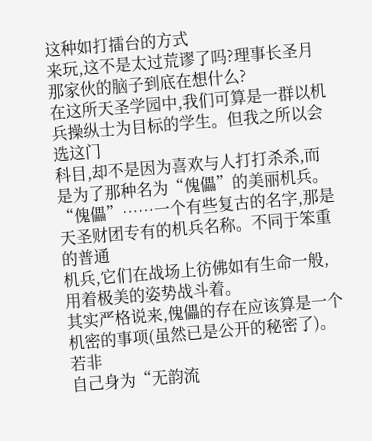这种如打擂台的方式
来玩,这不是太过荒谬了吗?理事长圣月那家伙的脑子到底在想什么?
在这所天圣学园中,我们可算是一群以机兵操纵士为目标的学生。但我之所以会选这门
科目,却不是因为喜欢与人打打杀杀,而是为了那种名为“傀儡”的美丽机兵。
“傀儡”……一个有些复古的名字,那是天圣财团专有的机兵名称。不同于笨重的普通
机兵,它们在战场上彷佛如有生命一般,用着极美的姿势战斗着。
其实严格说来,傀儡的存在应该算是一个机密的事项(虽然已是公开的秘密了)。若非
自己身为“无韵流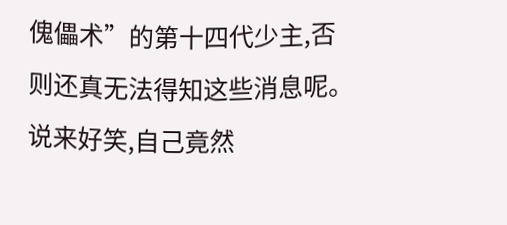傀儡术”的第十四代少主,否则还真无法得知这些消息呢。
说来好笑,自己竟然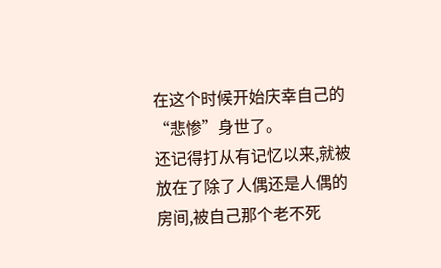在这个时候开始庆幸自己的“悲惨”身世了。
还记得打从有记忆以来,就被放在了除了人偶还是人偶的房间,被自己那个老不死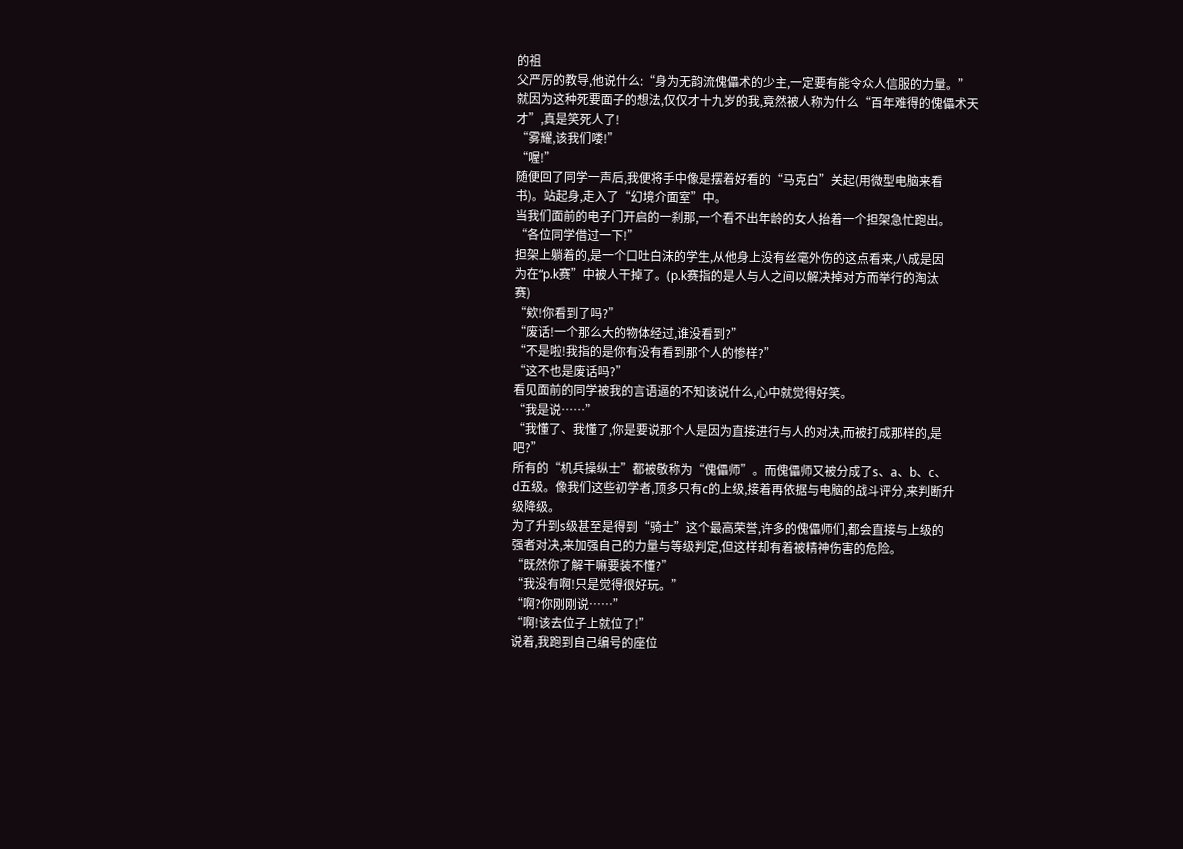的祖
父严厉的教导,他说什么:“身为无韵流傀儡术的少主,一定要有能令众人信服的力量。”
就因为这种死要面子的想法,仅仅才十九岁的我,竟然被人称为什么“百年难得的傀儡术天
才”,真是笑死人了!
“雾耀,该我们喽!”
“喔!”
随便回了同学一声后,我便将手中像是摆着好看的“马克白”关起(用微型电脑来看
书)。站起身,走入了“幻境介面室”中。
当我们面前的电子门开启的一刹那,一个看不出年龄的女人抬着一个担架急忙跑出。
“各位同学借过一下!”
担架上躺着的,是一个口吐白沫的学生,从他身上没有丝毫外伤的这点看来,八成是因
为在“p.k赛”中被人干掉了。(p.k赛指的是人与人之间以解决掉对方而举行的淘汰
赛)
“欸!你看到了吗?”
“废话!一个那么大的物体经过,谁没看到?”
“不是啦!我指的是你有没有看到那个人的惨样?”
“这不也是废话吗?”
看见面前的同学被我的言语逼的不知该说什么,心中就觉得好笑。
“我是说……”
“我懂了、我懂了,你是要说那个人是因为直接进行与人的对决,而被打成那样的,是
吧?”
所有的“机兵操纵士”都被敬称为“傀儡师”。而傀儡师又被分成了s、a、b、c、
d五级。像我们这些初学者,顶多只有c的上级,接着再依据与电脑的战斗评分,来判断升
级降级。
为了升到s级甚至是得到“骑士”这个最高荣誉,许多的傀儡师们,都会直接与上级的
强者对决,来加强自己的力量与等级判定,但这样却有着被精神伤害的危险。
“既然你了解干嘛要装不懂?”
“我没有啊!只是觉得很好玩。”
“啊?你刚刚说……”
“啊!该去位子上就位了!”
说着,我跑到自己编号的座位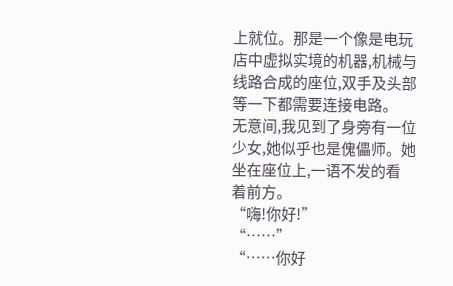上就位。那是一个像是电玩店中虚拟实境的机器,机械与
线路合成的座位,双手及头部等一下都需要连接电路。
无意间,我见到了身旁有一位少女,她似乎也是傀儡师。她坐在座位上,一语不发的看
着前方。
“嗨!你好!”
“……”
“……你好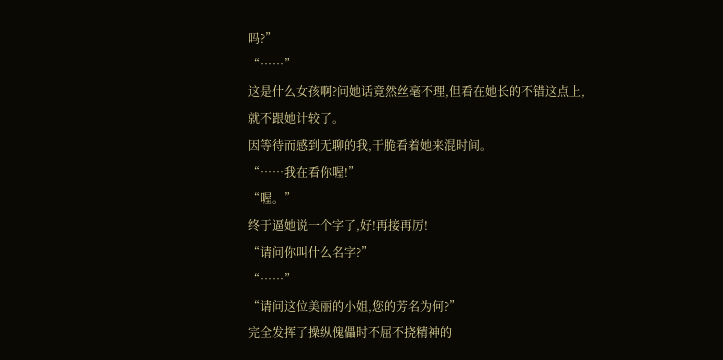吗?”
“……”
这是什么女孩啊?问她话竟然丝毫不理,但看在她长的不错这点上,就不跟她计较了。
因等待而感到无聊的我,干脆看着她来混时间。
“……我在看你喔!”
“喔。”
终于逼她说一个字了,好!再接再厉!
“请问你叫什么名字?”
“……”
“请问这位美丽的小姐,您的芳名为何?”
完全发挥了操纵傀儡时不屈不挠精神的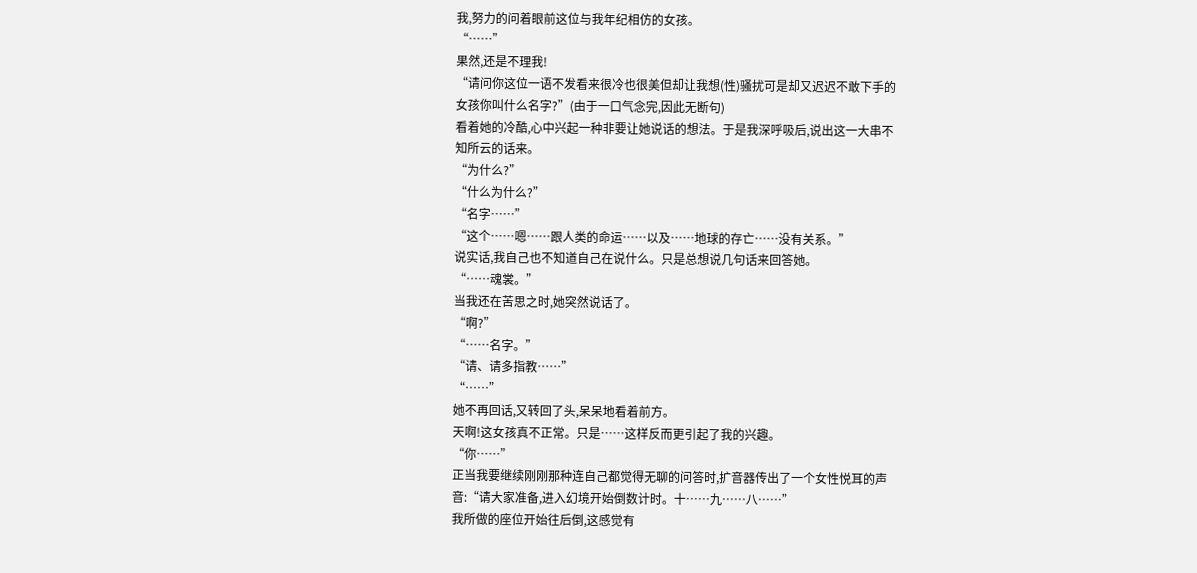我,努力的问着眼前这位与我年纪相仿的女孩。
“……”
果然,还是不理我!
“请问你这位一语不发看来很冷也很美但却让我想(性)骚扰可是却又迟迟不敢下手的
女孩你叫什么名字?”(由于一口气念完,因此无断句)
看着她的冷酷,心中兴起一种非要让她说话的想法。于是我深呼吸后,说出这一大串不
知所云的话来。
“为什么?”
“什么为什么?”
“名字……”
“这个……嗯……跟人类的命运……以及……地球的存亡……没有关系。”
说实话,我自己也不知道自己在说什么。只是总想说几句话来回答她。
“……魂裳。”
当我还在苦思之时,她突然说话了。
“啊?”
“……名字。”
“请、请多指教……”
“……”
她不再回话,又转回了头,呆呆地看着前方。
天啊!这女孩真不正常。只是……这样反而更引起了我的兴趣。
“你……”
正当我要继续刚刚那种连自己都觉得无聊的问答时,扩音器传出了一个女性悦耳的声
音:“请大家准备,进入幻境开始倒数计时。十……九……八……”
我所做的座位开始往后倒,这感觉有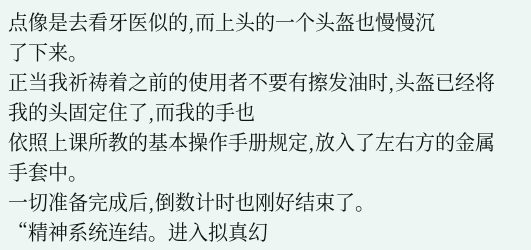点像是去看牙医似的,而上头的一个头盔也慢慢沉
了下来。
正当我祈祷着之前的使用者不要有擦发油时,头盔已经将我的头固定住了,而我的手也
依照上课所教的基本操作手册规定,放入了左右方的金属手套中。
一切准备完成后,倒数计时也刚好结束了。
“精神系统连结。进入拟真幻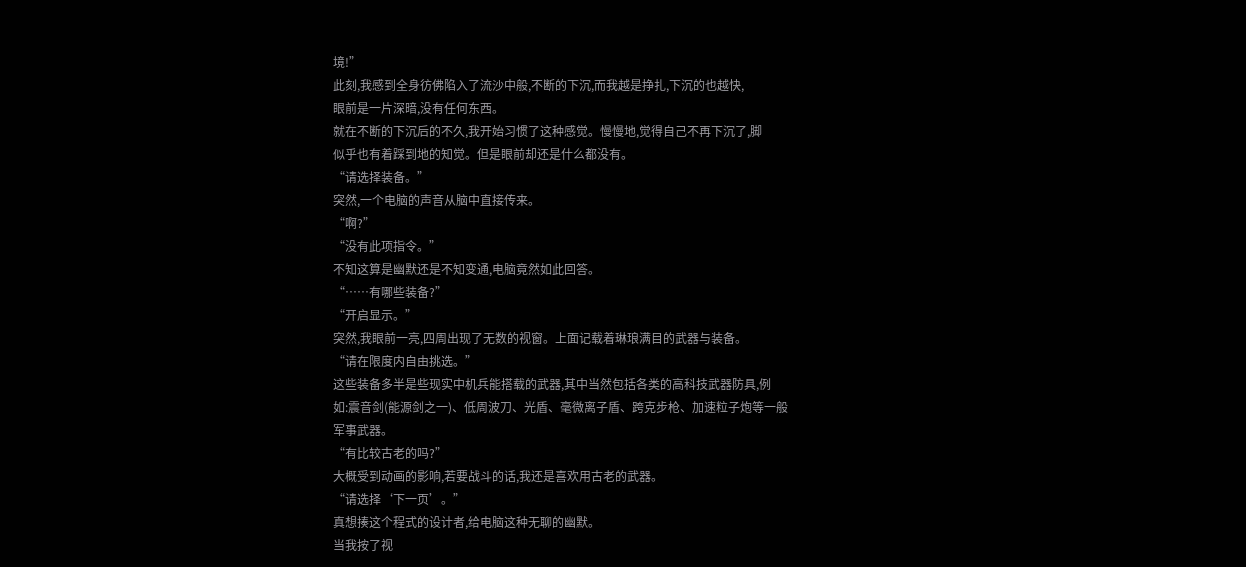境!”
此刻,我感到全身彷佛陷入了流沙中般,不断的下沉,而我越是挣扎,下沉的也越快,
眼前是一片深暗,没有任何东西。
就在不断的下沉后的不久,我开始习惯了这种感觉。慢慢地,觉得自己不再下沉了,脚
似乎也有着踩到地的知觉。但是眼前却还是什么都没有。
“请选择装备。”
突然,一个电脑的声音从脑中直接传来。
“啊?”
“没有此项指令。”
不知这算是幽默还是不知变通,电脑竟然如此回答。
“……有哪些装备?”
“开启显示。”
突然,我眼前一亮,四周出现了无数的视窗。上面记载着琳琅满目的武器与装备。
“请在限度内自由挑选。”
这些装备多半是些现实中机兵能搭载的武器,其中当然包括各类的高科技武器防具,例
如:震音剑(能源剑之一)、低周波刀、光盾、毫微离子盾、跨克步枪、加速粒子炮等一般
军事武器。
“有比较古老的吗?”
大概受到动画的影响,若要战斗的话,我还是喜欢用古老的武器。
“请选择‘下一页’。”
真想揍这个程式的设计者,给电脑这种无聊的幽默。
当我按了视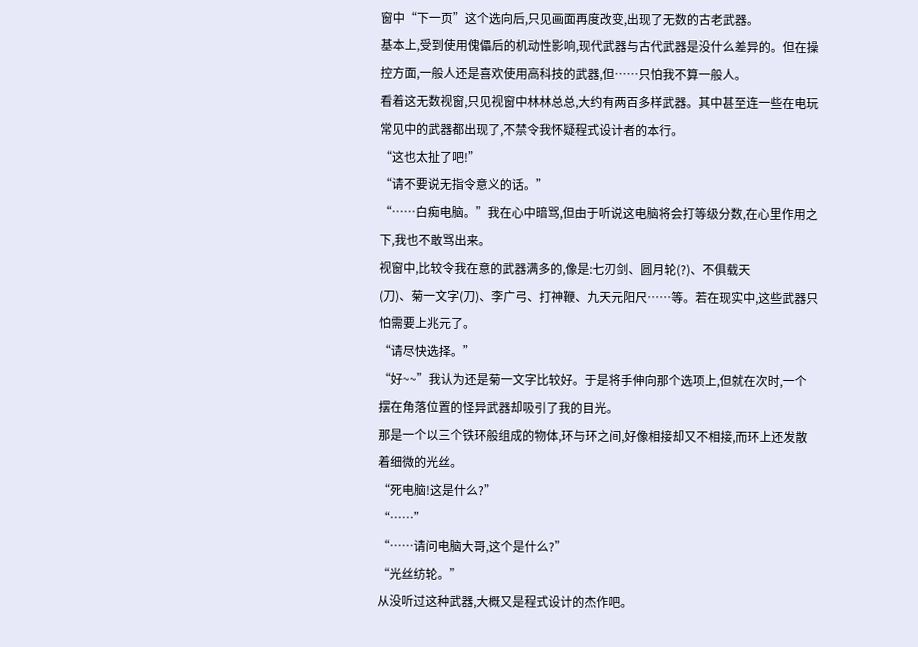窗中“下一页”这个选向后,只见画面再度改变,出现了无数的古老武器。
基本上,受到使用傀儡后的机动性影响,现代武器与古代武器是没什么差异的。但在操
控方面,一般人还是喜欢使用高科技的武器,但……只怕我不算一般人。
看着这无数视窗,只见视窗中林林总总,大约有两百多样武器。其中甚至连一些在电玩
常见中的武器都出现了,不禁令我怀疑程式设计者的本行。
“这也太扯了吧!”
“请不要说无指令意义的话。”
“……白痴电脑。”我在心中暗骂,但由于听说这电脑将会打等级分数,在心里作用之
下,我也不敢骂出来。
视窗中,比较令我在意的武器满多的,像是:七刃剑、圆月轮(?)、不俱载天
(刀)、菊一文字(刀)、李广弓、打神鞭、九天元阳尺……等。若在现实中,这些武器只
怕需要上兆元了。
“请尽快选择。”
“好~~”我认为还是菊一文字比较好。于是将手伸向那个选项上,但就在次时,一个
摆在角落位置的怪异武器却吸引了我的目光。
那是一个以三个铁环般组成的物体,环与环之间,好像相接却又不相接,而环上还发散
着细微的光丝。
“死电脑!这是什么?”
“……”
“……请问电脑大哥,这个是什么?”
“光丝纺轮。”
从没听过这种武器,大概又是程式设计的杰作吧。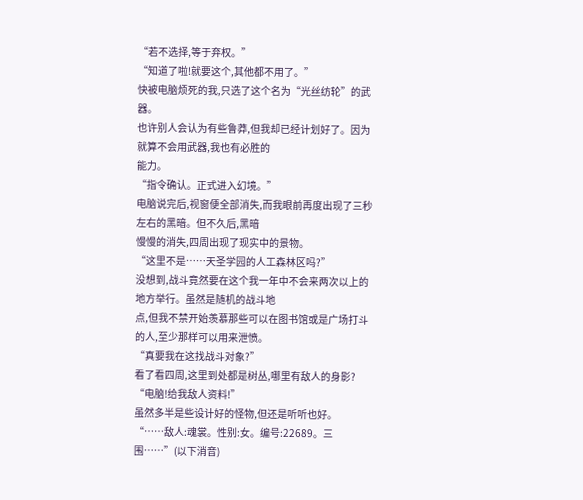“若不选择,等于弃权。”
“知道了啦!就要这个,其他都不用了。”
快被电脑烦死的我,只选了这个名为“光丝纺轮”的武器。
也许别人会认为有些鲁莽,但我却已经计划好了。因为就算不会用武器,我也有必胜的
能力。
“指令确认。正式进入幻境。”
电脑说完后,视窗便全部消失,而我眼前再度出现了三秒左右的黑暗。但不久后,黑暗
慢慢的消失,四周出现了现实中的景物。
“这里不是……天圣学园的人工森林区吗?”
没想到,战斗竟然要在这个我一年中不会来两次以上的地方举行。虽然是随机的战斗地
点,但我不禁开始羡慕那些可以在图书馆或是广场打斗的人,至少那样可以用来泄愤。
“真要我在这找战斗对象?”
看了看四周,这里到处都是树丛,哪里有敌人的身影?
“电脑!给我敌人资料!”
虽然多半是些设计好的怪物,但还是听听也好。
“……敌人:魂裳。性别:女。编号:22689。三围……”(以下消音)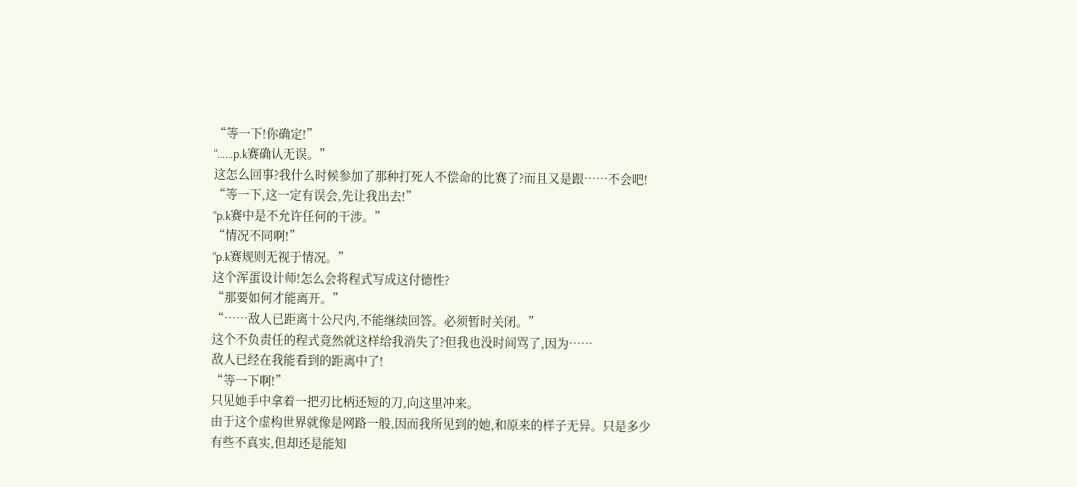“等一下!你确定!”
“……p.k赛确认无误。”
这怎么回事?我什么时候参加了那种打死人不偿命的比赛了?而且又是跟……不会吧!
“等一下,这一定有误会,先让我出去!”
“p.k赛中是不允许任何的干涉。”
“情况不同啊!”
“p.k赛规则无视于情况。”
这个浑蛋设计师!怎么会将程式写成这付德性?
“那要如何才能离开。”
“……敌人已距离十公尺内,不能继续回答。必须暂时关闭。”
这个不负责任的程式竟然就这样给我消失了?但我也没时间骂了,因为……
敌人已经在我能看到的距离中了!
“等一下啊!”
只见她手中拿着一把刃比柄还短的刀,向这里冲来。
由于这个虚构世界就像是网路一般,因而我所见到的她,和原来的样子无异。只是多少
有些不真实,但却还是能知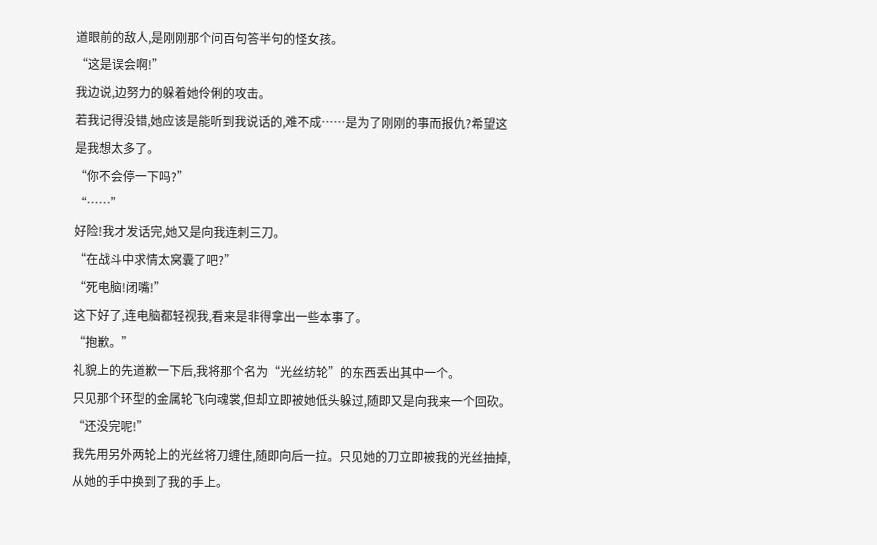道眼前的敌人,是刚刚那个问百句答半句的怪女孩。
“这是误会啊!”
我边说,边努力的躲着她伶俐的攻击。
若我记得没错,她应该是能听到我说话的,难不成……是为了刚刚的事而报仇?希望这
是我想太多了。
“你不会停一下吗?”
“……”
好险!我才发话完,她又是向我连刺三刀。
“在战斗中求情太窝囊了吧?”
“死电脑!闭嘴!”
这下好了,连电脑都轻视我,看来是非得拿出一些本事了。
“抱歉。”
礼貌上的先道歉一下后,我将那个名为“光丝纺轮”的东西丢出其中一个。
只见那个环型的金属轮飞向魂裳,但却立即被她低头躲过,随即又是向我来一个回砍。
“还没完呢!”
我先用另外两轮上的光丝将刀缠住,随即向后一拉。只见她的刀立即被我的光丝抽掉,
从她的手中换到了我的手上。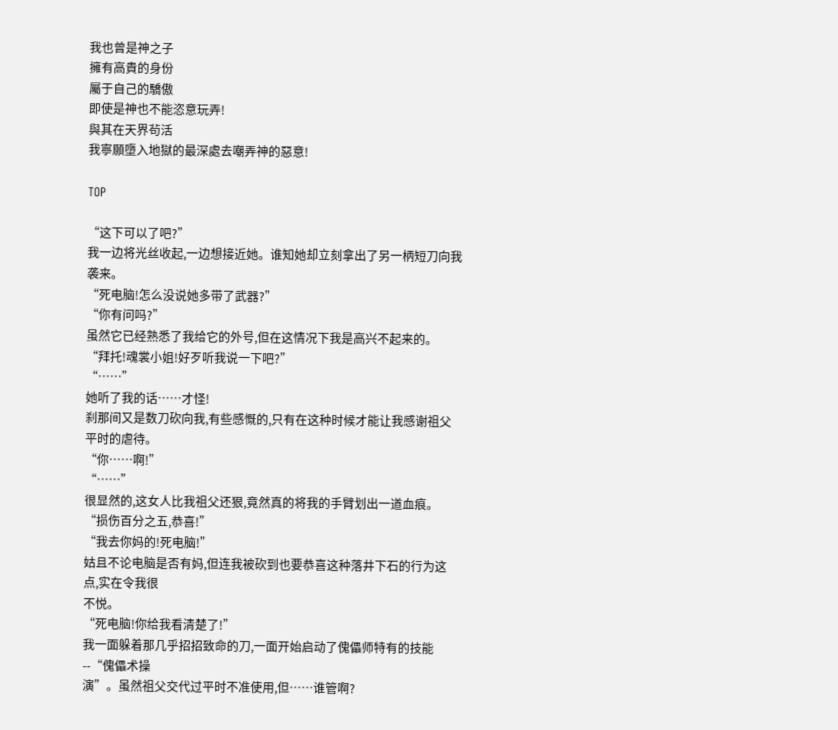我也曾是神之子
擁有高貴的身份
屬于自己的驕傲
即使是神也不能恣意玩弄!
與其在天界茍活
我寧願墮入地獄的最深處去嘲弄神的惡意!

TOP

“这下可以了吧?”
我一边将光丝收起,一边想接近她。谁知她却立刻拿出了另一柄短刀向我袭来。
“死电脑!怎么没说她多带了武器?”
“你有问吗?”
虽然它已经熟悉了我给它的外号,但在这情况下我是高兴不起来的。
“拜托!魂裳小姐!好歹听我说一下吧?”
“……”
她听了我的话……才怪!
刹那间又是数刀砍向我,有些感慨的,只有在这种时候才能让我感谢祖父平时的虐待。
“你……啊!”
“……”
很显然的,这女人比我祖父还狠,竟然真的将我的手臂划出一道血痕。
“损伤百分之五,恭喜!”
“我去你妈的!死电脑!”
姑且不论电脑是否有妈,但连我被砍到也要恭喜这种落井下石的行为这点,实在令我很
不悦。
“死电脑!你给我看清楚了!”
我一面躲着那几乎招招致命的刀,一面开始启动了傀儡师特有的技能--“傀儡术操
演”。虽然祖父交代过平时不准使用,但……谁管啊?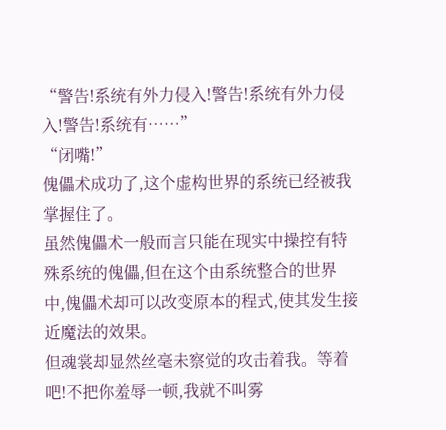“警告!系统有外力侵入!警告!系统有外力侵入!警告!系统有……”
“闭嘴!”
傀儡术成功了,这个虚构世界的系统已经被我掌握住了。
虽然傀儡术一般而言只能在现实中操控有特殊系统的傀儡,但在这个由系统整合的世界
中,傀儡术却可以改变原本的程式,使其发生接近魔法的效果。
但魂裳却显然丝毫未察觉的攻击着我。等着吧!不把你羞辱一顿,我就不叫雾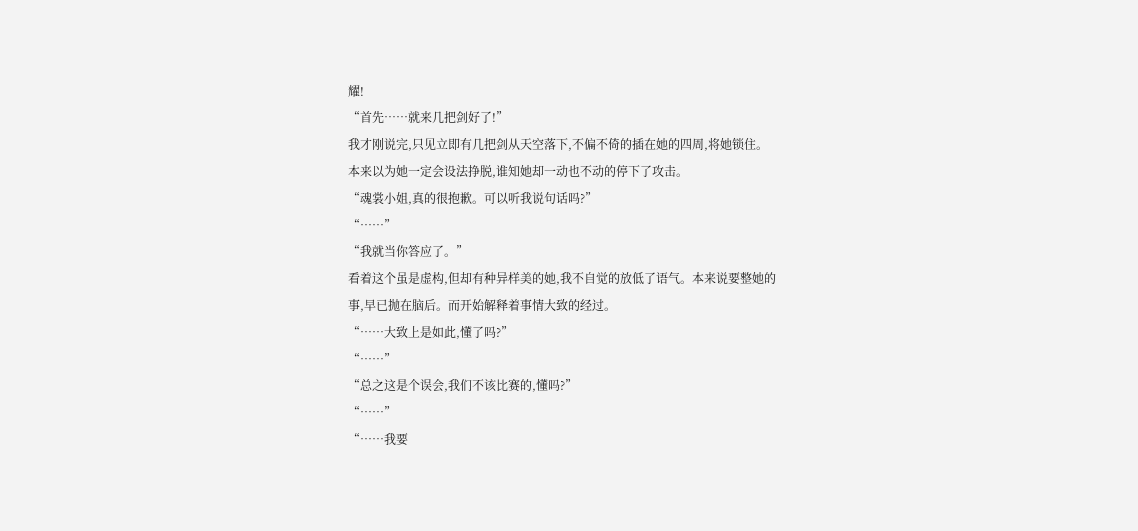耀!
“首先……就来几把剑好了!”
我才刚说完,只见立即有几把剑从天空落下,不偏不倚的插在她的四周,将她锁住。
本来以为她一定会设法挣脱,谁知她却一动也不动的停下了攻击。
“魂裳小姐,真的很抱歉。可以听我说句话吗?”
“……”
“我就当你答应了。”
看着这个虽是虚构,但却有种异样美的她,我不自觉的放低了语气。本来说要整她的
事,早已抛在脑后。而开始解释着事情大致的经过。
“……大致上是如此,懂了吗?”
“……”
“总之这是个误会,我们不该比赛的,懂吗?”
“……”
“……我要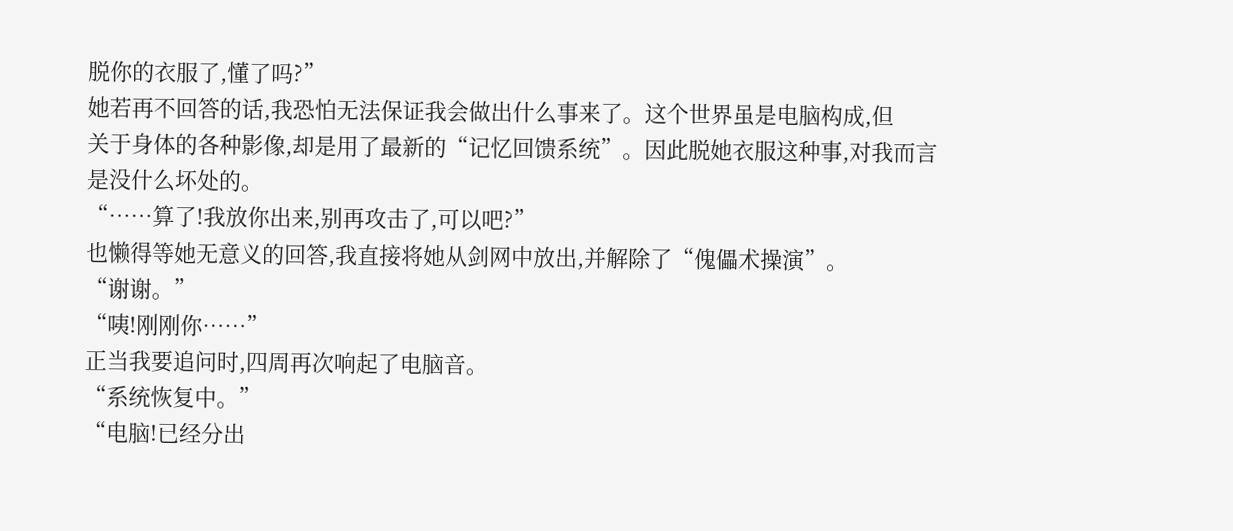脱你的衣服了,懂了吗?”
她若再不回答的话,我恐怕无法保证我会做出什么事来了。这个世界虽是电脑构成,但
关于身体的各种影像,却是用了最新的“记忆回馈系统”。因此脱她衣服这种事,对我而言
是没什么坏处的。
“……算了!我放你出来,别再攻击了,可以吧?”
也懒得等她无意义的回答,我直接将她从剑网中放出,并解除了“傀儡术操演”。
“谢谢。”
“咦!刚刚你……”
正当我要追问时,四周再次响起了电脑音。
“系统恢复中。”
“电脑!已经分出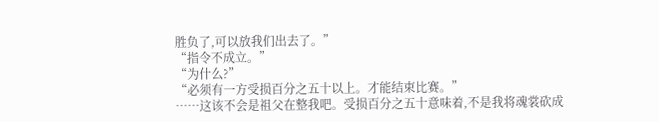胜负了,可以放我们出去了。”
“指令不成立。”
“为什么?”
“必须有一方受损百分之五十以上。才能结束比赛。”
……这该不会是祖父在整我吧。受损百分之五十意味着,不是我将魂裳砍成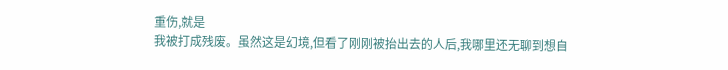重伤,就是
我被打成残废。虽然这是幻境,但看了刚刚被抬出去的人后,我哪里还无聊到想自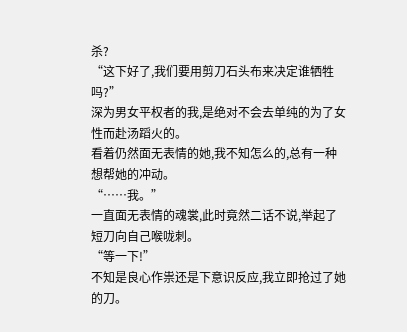杀?
“这下好了,我们要用剪刀石头布来决定谁牺牲吗?”
深为男女平权者的我,是绝对不会去单纯的为了女性而赴汤蹈火的。
看着仍然面无表情的她,我不知怎么的,总有一种想帮她的冲动。
“……我。”
一直面无表情的魂裳,此时竟然二话不说,举起了短刀向自己喉咙刺。
“等一下!”
不知是良心作祟还是下意识反应,我立即抢过了她的刀。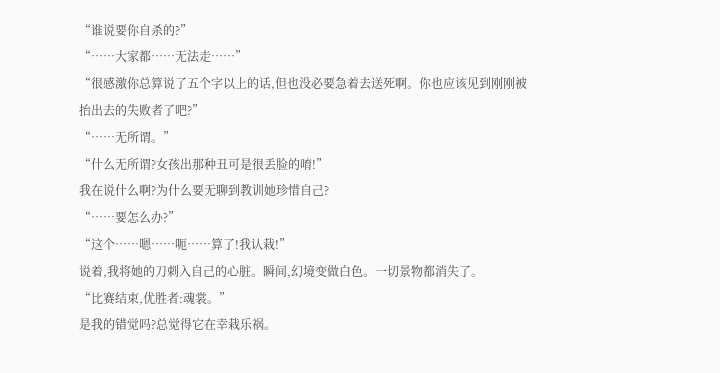“谁说要你自杀的?”
“……大家都……无法走……”
“很感激你总算说了五个字以上的话,但也没必要急着去送死啊。你也应该见到刚刚被
抬出去的失败者了吧?”
“……无所谓。”
“什么无所谓?女孩出那种丑可是很丢脸的唷!”
我在说什么啊?为什么要无聊到教训她珍惜自己?
“……要怎么办?”
“这个……嗯……呃……算了!我认栽!”
说着,我将她的刀刺入自己的心脏。瞬间,幻境变做白色。一切景物都消失了。
“比赛结束,优胜者:魂裳。”
是我的错觉吗?总觉得它在幸栽乐祸。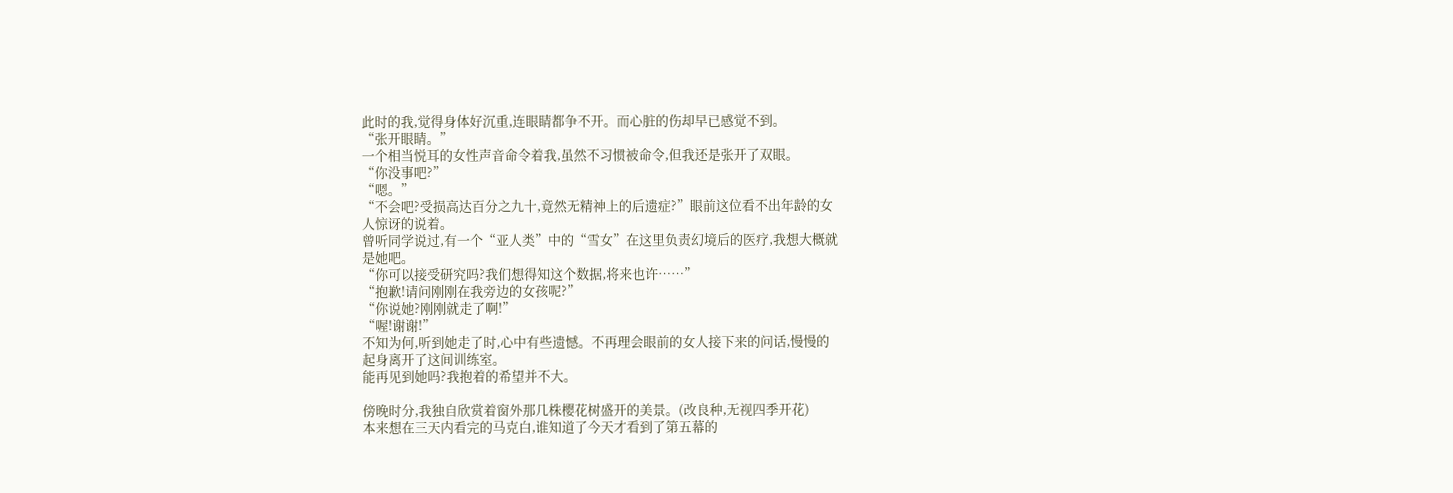此时的我,觉得身体好沉重,连眼睛都争不开。而心脏的伤却早已感觉不到。
“张开眼睛。”
一个相当悦耳的女性声音命令着我,虽然不习惯被命令,但我还是张开了双眼。
“你没事吧?”
“嗯。”
“不会吧?受损高达百分之九十,竟然无精神上的后遗症?”眼前这位看不出年龄的女
人惊讶的说着。
曾听同学说过,有一个“亚人类”中的“雪女”在这里负责幻境后的医疗,我想大概就
是她吧。
“你可以接受研究吗?我们想得知这个数据,将来也许……”
“抱歉!请问刚刚在我旁边的女孩呢?”
“你说她?刚刚就走了啊!”
“喔!谢谢!”
不知为何,听到她走了时,心中有些遗憾。不再理会眼前的女人接下来的问话,慢慢的
起身离开了这间训练室。
能再见到她吗?我抱着的希望并不大。

傍晚时分,我独自欣赏着窗外那几株樱花树盛开的美景。(改良种,无视四季开花)
本来想在三天内看完的马克白,谁知道了今天才看到了第五幕的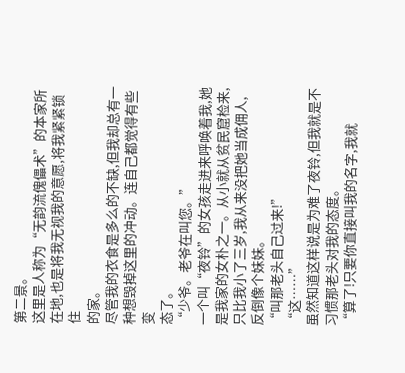第二景。
这里是人称为“无韵流傀儡术”的本家所在地,也是将我无视我的意愿,将我紧紧锁住
的家。
尽管我的衣食是多么的不缺,但我却总有一种想毁掉这里的冲动。连自己都觉得有些变
态了。
“少爷。老爷在叫您。”
一个叫“夜铃”的女孩走进来呼唤着我,她是我家的女朴之一。从小就从贫民窟检来,
只比我小了三岁,我从来没把她当成佣人,反倒像个妹妹。
“叫那老头自己过来!”
“这……”
虽然知道这样说是为难了夜铃,但我就是不习惯那老头对我的态度。
“算了!只要你直接叫我的名字,我就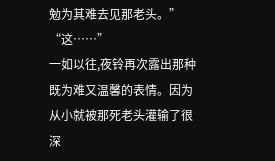勉为其难去见那老头。”
“这……”
一如以往,夜铃再次露出那种既为难又温馨的表情。因为从小就被那死老头灌输了很深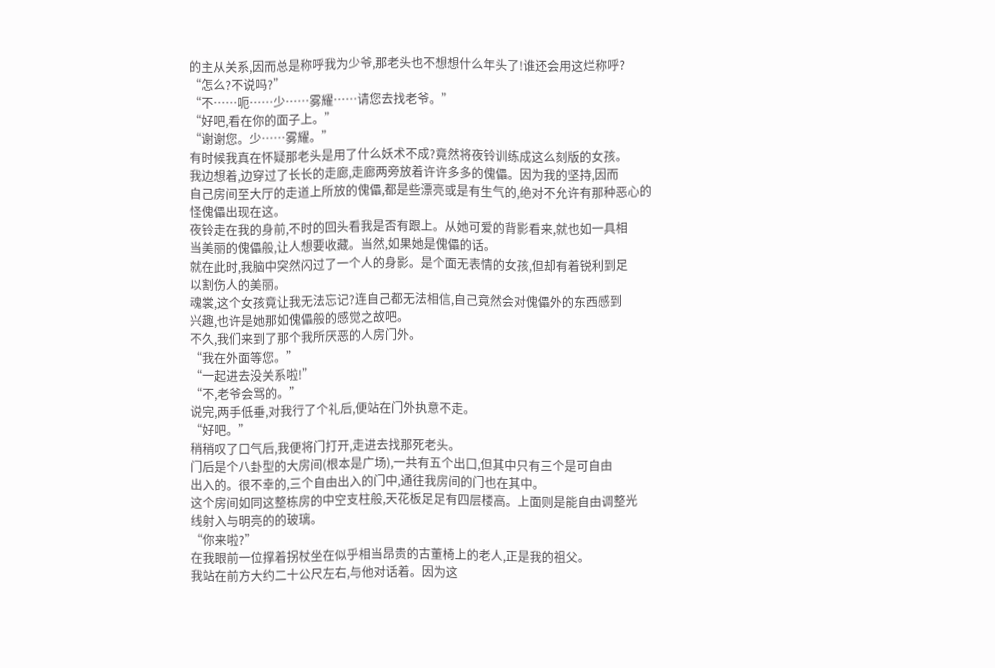的主从关系,因而总是称呼我为少爷,那老头也不想想什么年头了!谁还会用这烂称呼?
“怎么?不说吗?”
“不……呃……少……雾耀……请您去找老爷。”
“好吧,看在你的面子上。”
“谢谢您。少……雾耀。”
有时候我真在怀疑那老头是用了什么妖术不成?竟然将夜铃训练成这么刻版的女孩。
我边想着,边穿过了长长的走廊,走廊两旁放着许许多多的傀儡。因为我的坚持,因而
自己房间至大厅的走道上所放的傀儡,都是些漂亮或是有生气的,绝对不允许有那种恶心的
怪傀儡出现在这。
夜铃走在我的身前,不时的回头看我是否有跟上。从她可爱的背影看来,就也如一具相
当美丽的傀儡般,让人想要收藏。当然,如果她是傀儡的话。
就在此时,我脑中突然闪过了一个人的身影。是个面无表情的女孩,但却有着锐利到足
以割伤人的美丽。
魂裳,这个女孩竟让我无法忘记?连自己都无法相信,自己竟然会对傀儡外的东西感到
兴趣,也许是她那如傀儡般的感觉之故吧。
不久,我们来到了那个我所厌恶的人房门外。
“我在外面等您。”
“一起进去没关系啦!”
“不,老爷会骂的。”
说完,两手低垂,对我行了个礼后,便站在门外执意不走。
“好吧。”
稍稍叹了口气后,我便将门打开,走进去找那死老头。
门后是个八卦型的大房间(根本是广场),一共有五个出口,但其中只有三个是可自由
出入的。很不幸的,三个自由出入的门中,通往我房间的门也在其中。
这个房间如同这整栋房的中空支柱般,天花板足足有四层楼高。上面则是能自由调整光
线射入与明亮的的玻璃。
“你来啦?”
在我眼前一位撑着拐杖坐在似乎相当昂贵的古董椅上的老人,正是我的祖父。
我站在前方大约二十公尺左右,与他对话着。因为这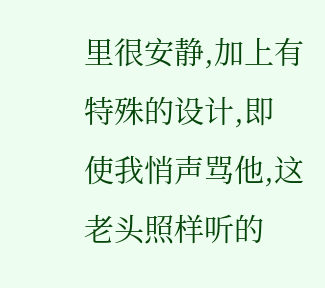里很安静,加上有特殊的设计,即
使我悄声骂他,这老头照样听的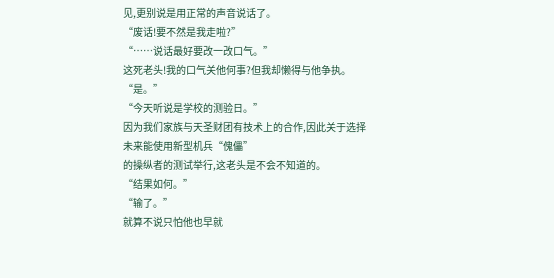见,更别说是用正常的声音说话了。
“废话!要不然是我走啦?”
“……说话最好要改一改口气。”
这死老头!我的口气关他何事?但我却懒得与他争执。
“是。”
“今天听说是学校的测验日。”
因为我们家族与天圣财团有技术上的合作,因此关于选择未来能使用新型机兵“傀儡”
的操纵者的测试举行,这老头是不会不知道的。
“结果如何。”
“输了。”
就算不说只怕他也早就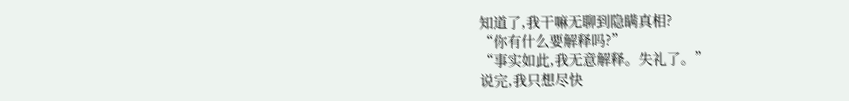知道了,我干嘛无聊到隐瞒真相?
“你有什么要解释吗?”
“事实如此,我无意解释。失礼了。”
说完,我只想尽快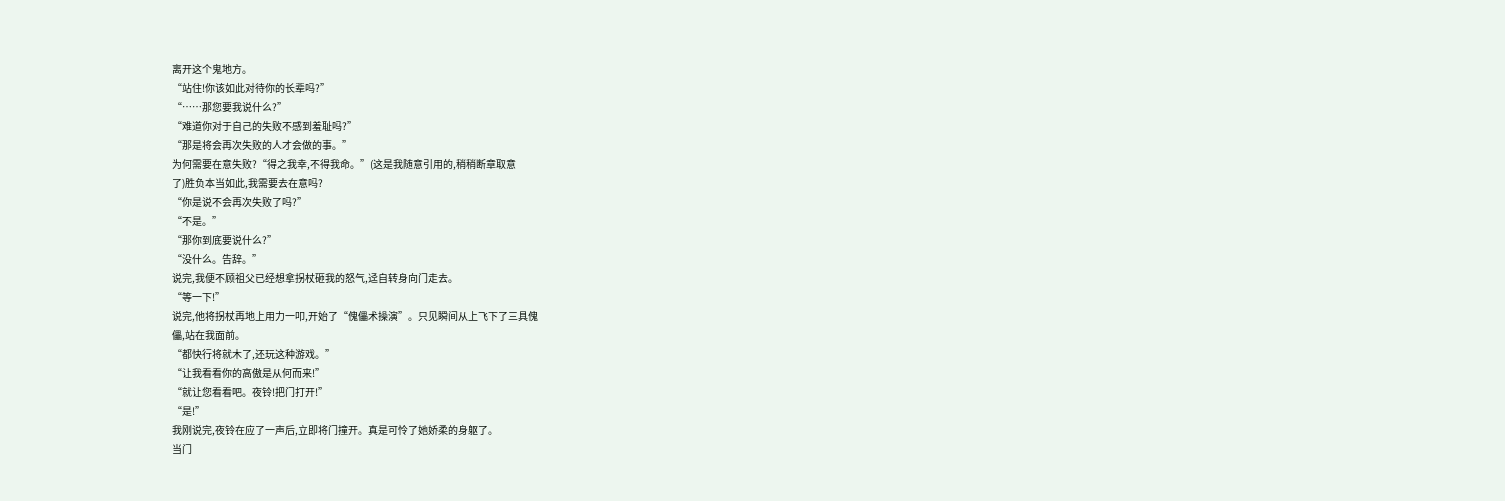离开这个鬼地方。
“站住!你该如此对待你的长辈吗?”
“……那您要我说什么?”
“难道你对于自己的失败不感到羞耻吗?”
“那是将会再次失败的人才会做的事。”
为何需要在意失败?“得之我幸,不得我命。”(这是我随意引用的,稍稍断章取意
了)胜负本当如此,我需要去在意吗?
“你是说不会再次失败了吗?”
“不是。”
“那你到底要说什么?”
“没什么。告辞。”
说完,我便不顾祖父已经想拿拐杖砸我的怒气,迳自转身向门走去。
“等一下!”
说完,他将拐杖再地上用力一叩,开始了“傀儡术操演”。只见瞬间从上飞下了三具傀
儡,站在我面前。
“都快行将就木了,还玩这种游戏。”
“让我看看你的高傲是从何而来!”
“就让您看看吧。夜铃!把门打开!”
“是!”
我刚说完,夜铃在应了一声后,立即将门撞开。真是可怜了她娇柔的身躯了。
当门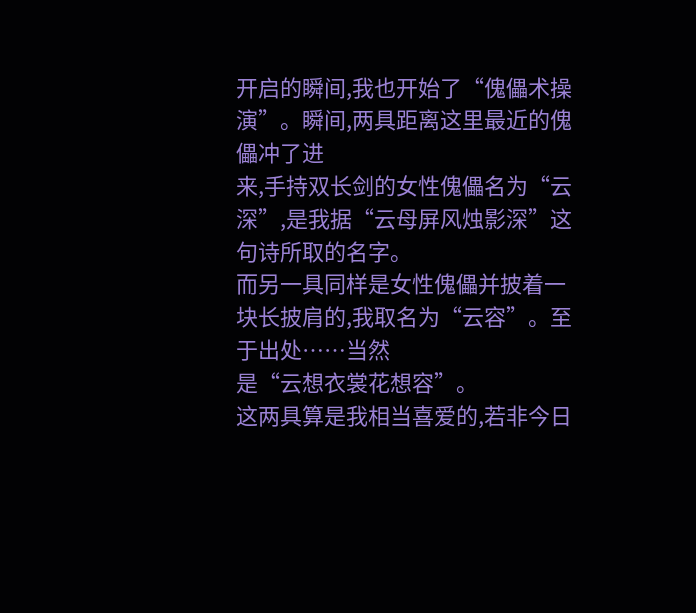开启的瞬间,我也开始了“傀儡术操演”。瞬间,两具距离这里最近的傀儡冲了进
来,手持双长剑的女性傀儡名为“云深”,是我据“云母屏风烛影深”这句诗所取的名字。
而另一具同样是女性傀儡并披着一块长披肩的,我取名为“云容”。至于出处……当然
是“云想衣裳花想容”。
这两具算是我相当喜爱的,若非今日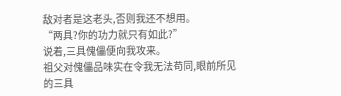敌对者是这老头,否则我还不想用。
“两具?你的功力就只有如此?”
说着,三具傀儡便向我攻来。
祖父对傀儡品味实在令我无法苟同,眼前所见的三具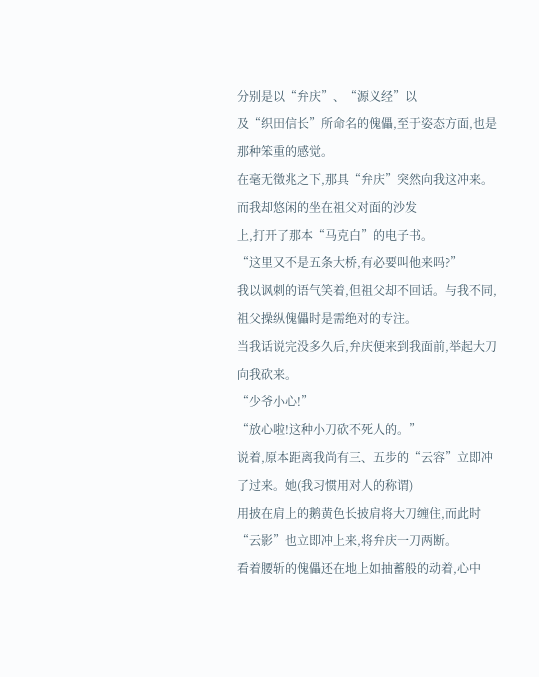分别是以“弁庆”、“源义经”以
及“织田信长”所命名的傀儡,至于姿态方面,也是那种笨重的感觉。
在毫无徵兆之下,那具“弁庆”突然向我这冲来。而我却悠闲的坐在祖父对面的沙发
上,打开了那本“马克白”的电子书。
“这里又不是五条大桥,有必要叫他来吗?”
我以讽刺的语气笑着,但祖父却不回话。与我不同,祖父操纵傀儡时是需绝对的专注。
当我话说完没多久后,弁庆便来到我面前,举起大刀向我砍来。
“少爷小心!”
“放心啦!这种小刀砍不死人的。”
说着,原本距离我尚有三、五步的“云容”立即冲了过来。她(我习惯用对人的称谓)
用披在肩上的鹅黄色长披肩将大刀缠住,而此时“云影”也立即冲上来,将弁庆一刀两断。
看着腰斩的傀儡还在地上如抽蓄般的动着,心中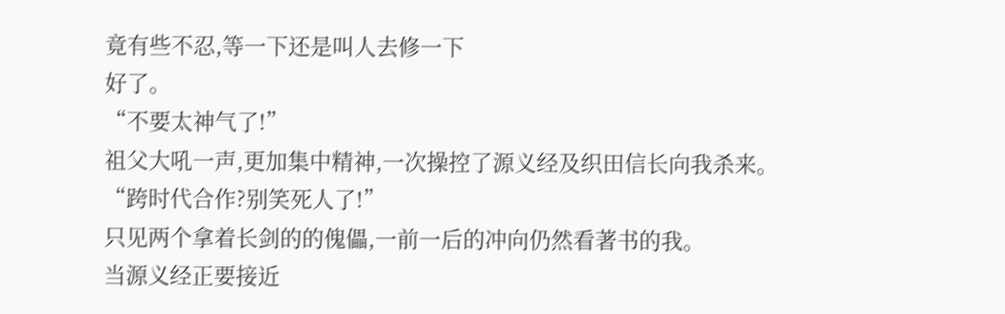竟有些不忍,等一下还是叫人去修一下
好了。
“不要太神气了!”
祖父大吼一声,更加集中精神,一次操控了源义经及织田信长向我杀来。
“跨时代合作?别笑死人了!”
只见两个拿着长剑的的傀儡,一前一后的冲向仍然看著书的我。
当源义经正要接近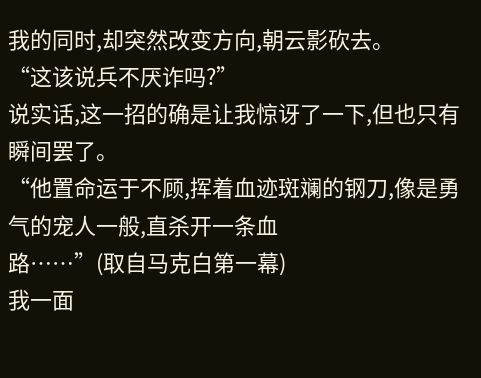我的同时,却突然改变方向,朝云影砍去。
“这该说兵不厌诈吗?”
说实话,这一招的确是让我惊讶了一下,但也只有瞬间罢了。
“他置命运于不顾,挥着血迹斑斓的钢刀,像是勇气的宠人一般,直杀开一条血
路……”(取自马克白第一幕)
我一面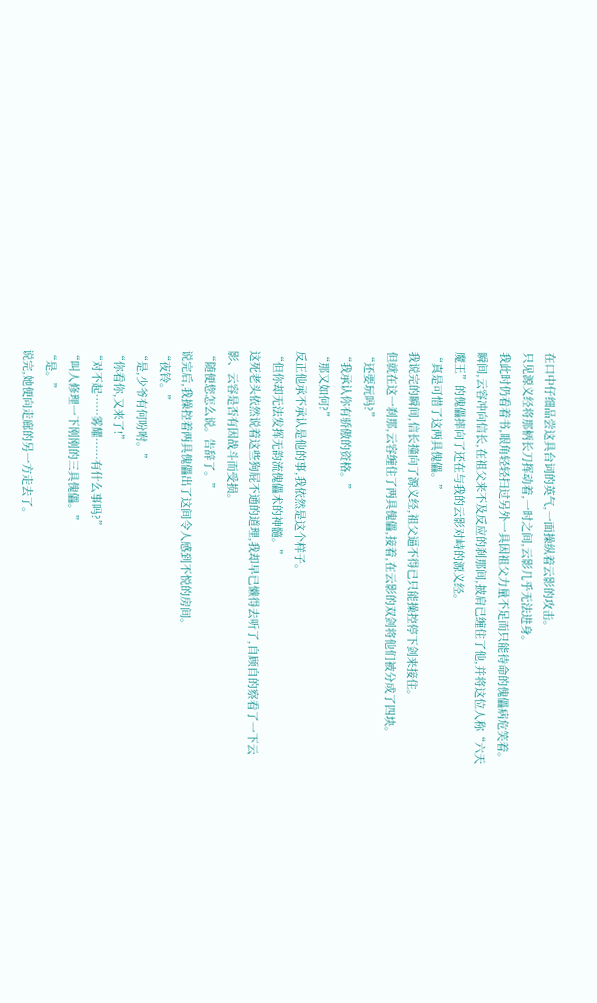在口中仔细品尝这具台词的英气,一面操纵着云影的攻击。
只见源义经将那柄长刀挥动着,一时之间,云影几乎无法进身。
我此时仍看着书,眼角轻轻扫过另外一具因祖父力量不足而只能待命的傀儡病危笑着。
瞬间,云容冲向信长,在祖父来不及反应的刹那间,披肩已缠住了他,并将这位人称“六天
魔王”的傀儡摔向了还在与我的云影对峙的源义经。
“真是可惜了这两具傀儡。”
我说完的瞬间,信长撞向了源义经,祖父逼不得已只能操控停下剑来接住。
但就在这一刹那,云容缠住了两具傀儡,接着,在云影的双剑将他们被分成了四块。
“还要玩吗?”
“我承认你有骄傲的资格。”
“那又如何?”
反正他承不承认是他的事,我依然是这个样子。
“但你却无法发挥无韵流傀儡术的神髓。”
这死老头依然说着这些狗屁不通的道理,我却早已懒得去听了,自顾自的察看了一下云
影、云容是否有因战斗而受损。
“随便您怎么说。告辞了。”
说完后,我操控着两具傀儡出了这间令人感到不悦的房间。
“夜铃。”
“是,少爷有何吩咐。”
“你看你,又来了!”
“对不起……雾耀……有什么事吗?”
“叫人修理一下刚刚的三具傀儡。”
“是。”
说完,她便向走廊的另一方走去了。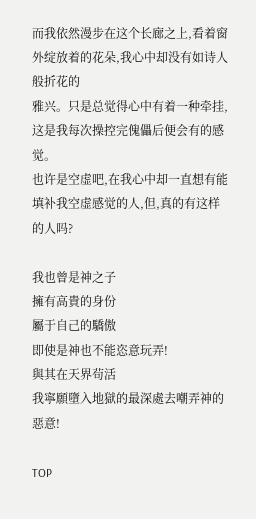而我依然漫步在这个长廊之上,看着窗外绽放着的花朵,我心中却没有如诗人般折花的
雅兴。只是总觉得心中有着一种牵挂,这是我每次操控完傀儡后便会有的感觉。
也许是空虚吧,在我心中却一直想有能填补我空虚感觉的人,但,真的有这样的人吗?

我也曾是神之子
擁有高貴的身份
屬于自己的驕傲
即使是神也不能恣意玩弄!
與其在天界茍活
我寧願墮入地獄的最深處去嘲弄神的惡意!

TOP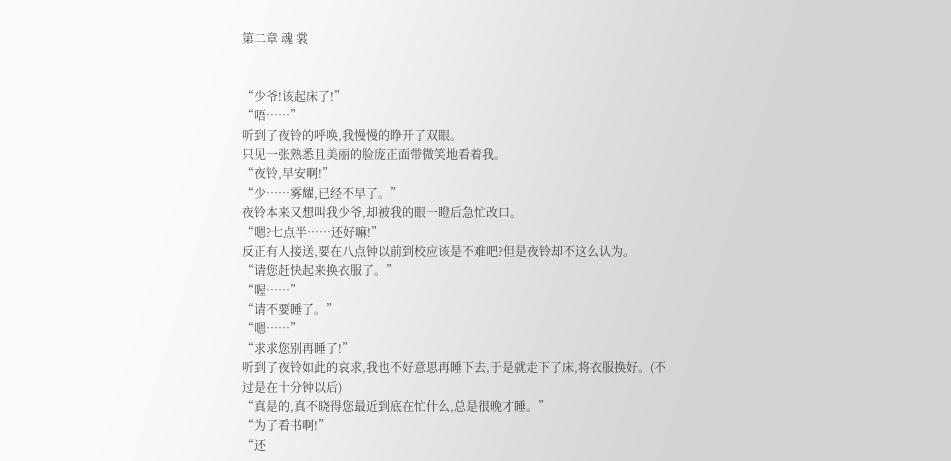第二章 魂 裳


“少爷!该起床了!”
“唔……”
听到了夜铃的呼唤,我慢慢的睁开了双眼。
只见一张熟悉且美丽的脸庞正面带微笑地看着我。
“夜铃,早安啊!”
“少……雾耀,已经不早了。”
夜铃本来又想叫我少爷,却被我的眼一瞪后急忙改口。
“嗯?七点半……还好嘛!”
反正有人接送,要在八点钟以前到校应该是不难吧?但是夜铃却不这么认为。
“请您赶快起来换衣服了。”
“喔……”
“请不要睡了。”
“嗯……”
“求求您别再睡了!”
听到了夜铃如此的哀求,我也不好意思再睡下去,于是就走下了床,将衣服换好。(不
过是在十分钟以后)
“真是的,真不晓得您最近到底在忙什么,总是很晚才睡。”
“为了看书啊!”
“还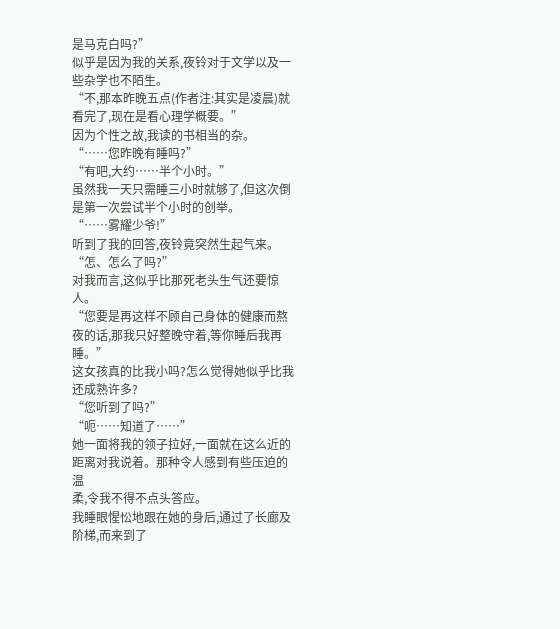是马克白吗?”
似乎是因为我的关系,夜铃对于文学以及一些杂学也不陌生。
“不,那本昨晚五点(作者注:其实是凌晨)就看完了,现在是看心理学概要。”
因为个性之故,我读的书相当的杂。
“……您昨晚有睡吗?”
“有吧,大约……半个小时。”
虽然我一天只需睡三小时就够了,但这次倒是第一次尝试半个小时的创举。
“……雾耀少爷!”
听到了我的回答,夜铃竟突然生起气来。
“怎、怎么了吗?”
对我而言,这似乎比那死老头生气还要惊人。
“您要是再这样不顾自己身体的健康而熬夜的话,那我只好整晚守着,等你睡后我再
睡。”
这女孩真的比我小吗?怎么觉得她似乎比我还成熟许多?
“您听到了吗?”
“呃……知道了……”
她一面将我的领子拉好,一面就在这么近的距离对我说着。那种令人感到有些压迫的温
柔,令我不得不点头答应。
我睡眼惺忪地跟在她的身后,通过了长廊及阶梯,而来到了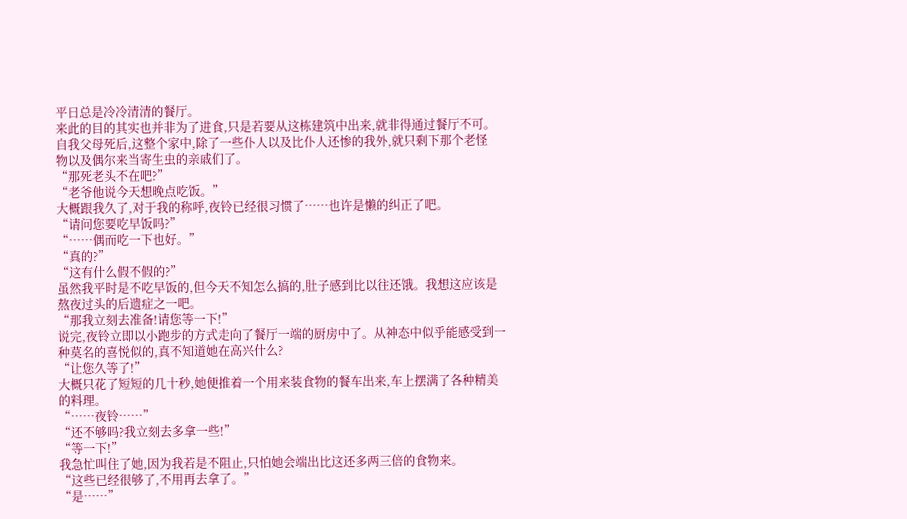平日总是冷冷清清的餐厅。
来此的目的其实也并非为了进食,只是若要从这栋建筑中出来,就非得通过餐厅不可。
自我父母死后,这整个家中,除了一些仆人以及比仆人还惨的我外,就只剩下那个老怪
物以及偶尔来当寄生虫的亲戚们了。
“那死老头不在吧?”
“老爷他说今天想晚点吃饭。”
大概跟我久了,对于我的称呼,夜铃已经很习惯了……也许是懒的纠正了吧。
“请问您要吃早饭吗?”
“……偶而吃一下也好。”
“真的?”
“这有什么假不假的?”
虽然我平时是不吃早饭的,但今天不知怎么搞的,肚子感到比以往还饿。我想这应该是
熬夜过头的后遗症之一吧。
“那我立刻去准备!请您等一下!”
说完,夜铃立即以小跑步的方式走向了餐厅一端的厨房中了。从神态中似乎能感受到一
种莫名的喜悦似的,真不知道她在高兴什么?
“让您久等了!”
大概只花了短短的几十秒,她便推着一个用来装食物的餐车出来,车上摆满了各种精美
的料理。
“……夜铃……”
“还不够吗?我立刻去多拿一些!”
“等一下!”
我急忙叫住了她,因为我若是不阻止,只怕她会端出比这还多两三倍的食物来。
“这些已经很够了,不用再去拿了。”
“是……”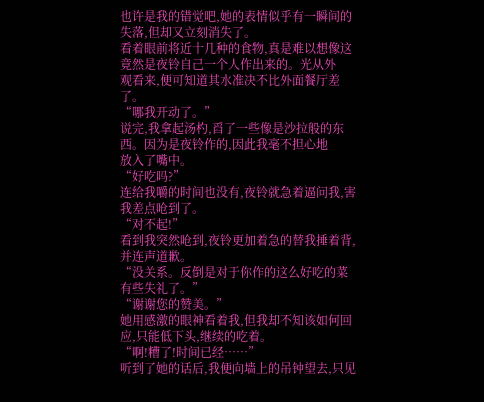也许是我的错觉吧,她的表情似乎有一瞬间的失落,但却又立刻消失了。
看着眼前将近十几种的食物,真是难以想像这竟然是夜铃自己一个人作出来的。光从外
观看来,便可知道其水准决不比外面餐厅差了。
“哪我开动了。”
说完,我拿起汤杓,舀了一些像是沙拉般的东西。因为是夜铃作的,因此我毫不担心地
放入了嘴中。
“好吃吗?”
连给我嚼的时间也没有,夜铃就急着逼问我,害我差点呛到了。
“对不起!”
看到我突然呛到,夜铃更加着急的替我捶着背,并连声道歉。
“没关系。反倒是对于你作的这么好吃的菜有些失礼了。”
“谢谢您的赞美。”
她用感激的眼神看着我,但我却不知该如何回应,只能低下头,继续的吃着。
“啊!糟了!时间已经……”
听到了她的话后,我便向墙上的吊钟望去,只见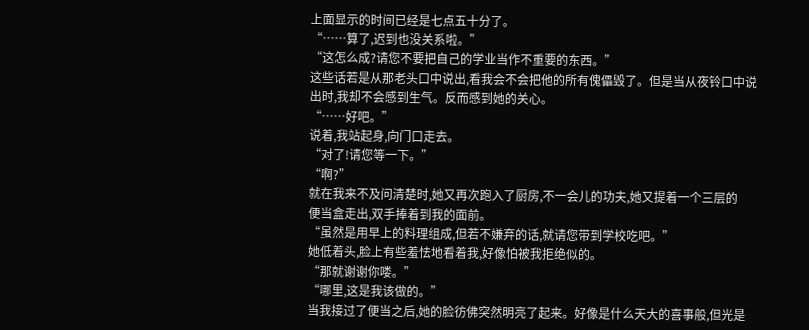上面显示的时间已经是七点五十分了。
“……算了,迟到也没关系啦。”
“这怎么成?请您不要把自己的学业当作不重要的东西。”
这些话若是从那老头口中说出,看我会不会把他的所有傀儡毁了。但是当从夜铃口中说
出时,我却不会感到生气。反而感到她的关心。
“……好吧。”
说着,我站起身,向门口走去。
“对了!请您等一下。”
“啊?”
就在我来不及问清楚时,她又再次跑入了厨房,不一会儿的功夫,她又提着一个三层的
便当盒走出,双手捧着到我的面前。
“虽然是用早上的料理组成,但若不嫌弃的话,就请您带到学校吃吧。”
她低着头,脸上有些羞怯地看着我,好像怕被我拒绝似的。
“那就谢谢你喽。”
“哪里,这是我该做的。”
当我接过了便当之后,她的脸彷佛突然明亮了起来。好像是什么天大的喜事般,但光是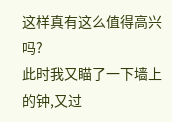这样真有这么值得高兴吗?
此时我又瞄了一下墙上的钟,又过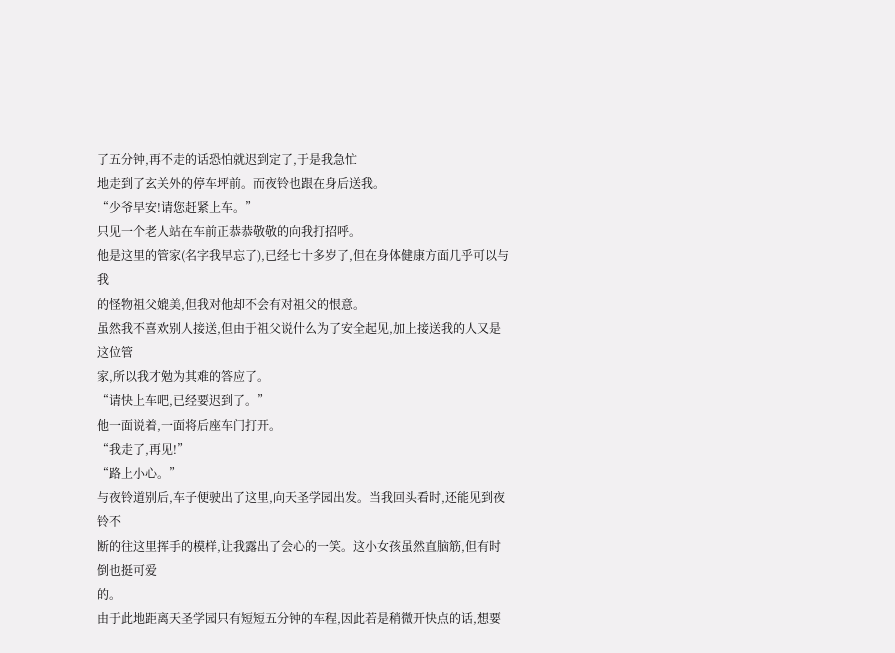了五分钟,再不走的话恐怕就迟到定了,于是我急忙
地走到了玄关外的停车坪前。而夜铃也跟在身后送我。
“少爷早安!请您赶紧上车。”
只见一个老人站在车前正恭恭敬敬的向我打招呼。
他是这里的管家(名字我早忘了),已经七十多岁了,但在身体健康方面几乎可以与我
的怪物祖父媲美,但我对他却不会有对祖父的恨意。
虽然我不喜欢别人接送,但由于祖父说什么为了安全起见,加上接送我的人又是这位管
家,所以我才勉为其难的答应了。
“请快上车吧,已经要迟到了。”
他一面说着,一面将后座车门打开。
“我走了,再见!”
“路上小心。”
与夜铃道别后,车子便驶出了这里,向天圣学园出发。当我回头看时,还能见到夜铃不
断的往这里挥手的模样,让我露出了会心的一笑。这小女孩虽然直脑筋,但有时倒也挺可爱
的。
由于此地距离天圣学园只有短短五分钟的车程,因此若是稍微开快点的话,想要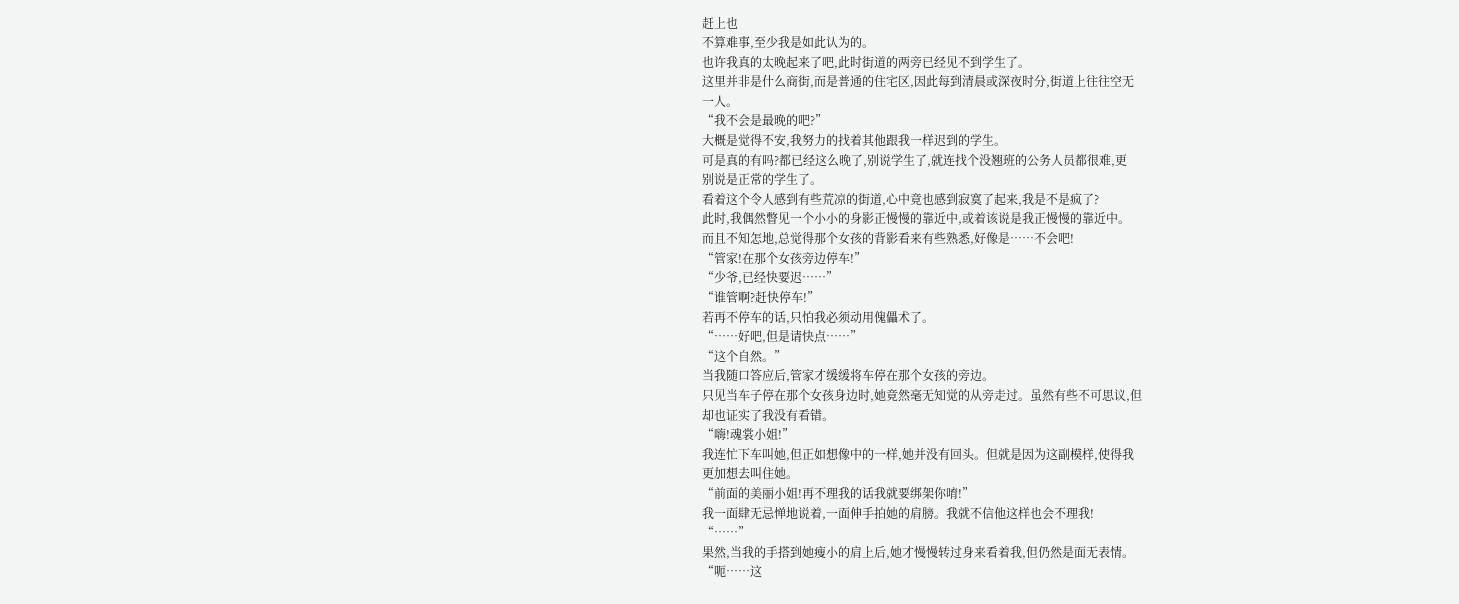赶上也
不算难事,至少我是如此认为的。
也许我真的太晚起来了吧,此时街道的两旁已经见不到学生了。
这里并非是什么商街,而是普通的住宅区,因此每到清晨或深夜时分,街道上往往空无
一人。
“我不会是最晚的吧?”
大概是觉得不安,我努力的找着其他跟我一样迟到的学生。
可是真的有吗?都已经这么晚了,别说学生了,就连找个没翘班的公务人员都很难,更
别说是正常的学生了。
看着这个令人感到有些荒凉的街道,心中竟也感到寂寞了起来,我是不是疯了?
此时,我偶然瞥见一个小小的身影正慢慢的靠近中,或着该说是我正慢慢的靠近中。
而且不知怎地,总觉得那个女孩的背影看来有些熟悉,好像是……不会吧!
“管家!在那个女孩旁边停车!”
“少爷,已经快要迟……”
“谁管啊?赶快停车!”
若再不停车的话,只怕我必须动用傀儡术了。
“……好吧,但是请快点……”
“这个自然。”
当我随口答应后,管家才缓缓将车停在那个女孩的旁边。
只见当车子停在那个女孩身边时,她竟然毫无知觉的从旁走过。虽然有些不可思议,但
却也证实了我没有看错。
“嗨!魂裳小姐!”
我连忙下车叫她,但正如想像中的一样,她并没有回头。但就是因为这副模样,使得我
更加想去叫住她。
“前面的美丽小姐!再不理我的话我就要绑架你唷!”
我一面肆无忌惮地说着,一面伸手拍她的肩膀。我就不信他这样也会不理我!
“……”
果然,当我的手搭到她瘦小的肩上后,她才慢慢转过身来看着我,但仍然是面无表情。
“呃……这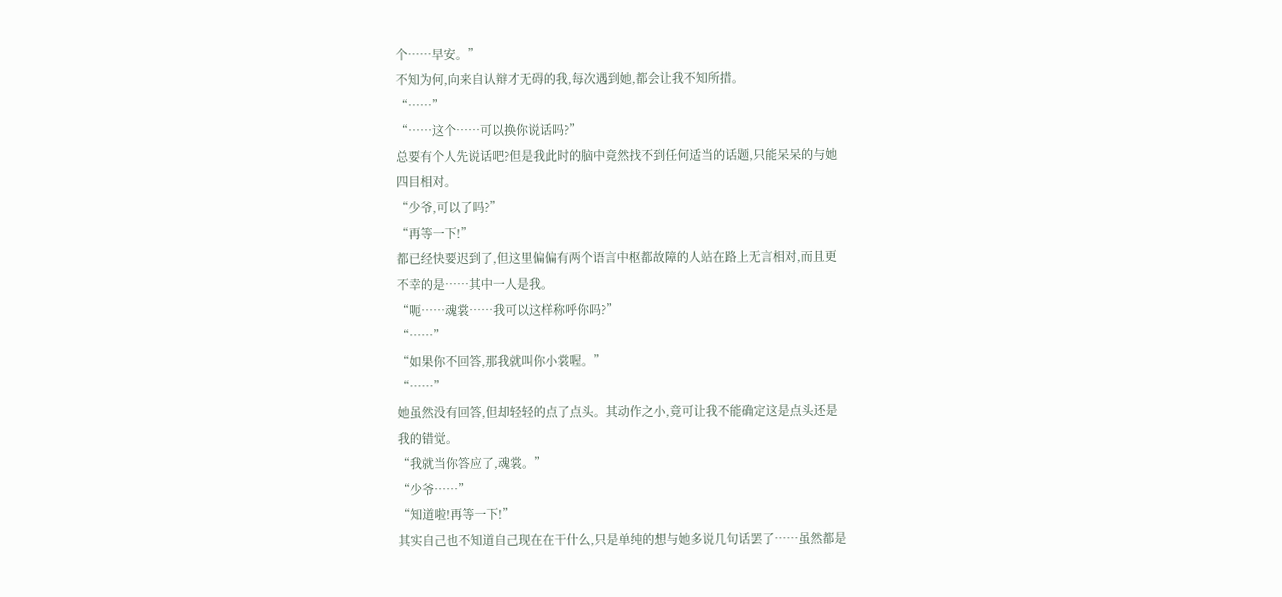个……早安。”
不知为何,向来自认辩才无碍的我,每次遇到她,都会让我不知所措。
“……”
“……这个……可以换你说话吗?”
总要有个人先说话吧?但是我此时的脑中竟然找不到任何适当的话题,只能呆呆的与她
四目相对。
“少爷,可以了吗?”
“再等一下!”
都已经快要迟到了,但这里偏偏有两个语言中枢都故障的人站在路上无言相对,而且更
不幸的是……其中一人是我。
“呃……魂裳……我可以这样称呼你吗?”
“……”
“如果你不回答,那我就叫你小裳喔。”
“……”
她虽然没有回答,但却轻轻的点了点头。其动作之小,竟可让我不能确定这是点头还是
我的错觉。
“我就当你答应了,魂裳。”
“少爷……”
“知道啦!再等一下!”
其实自己也不知道自己现在在干什么,只是单纯的想与她多说几句话罢了……虽然都是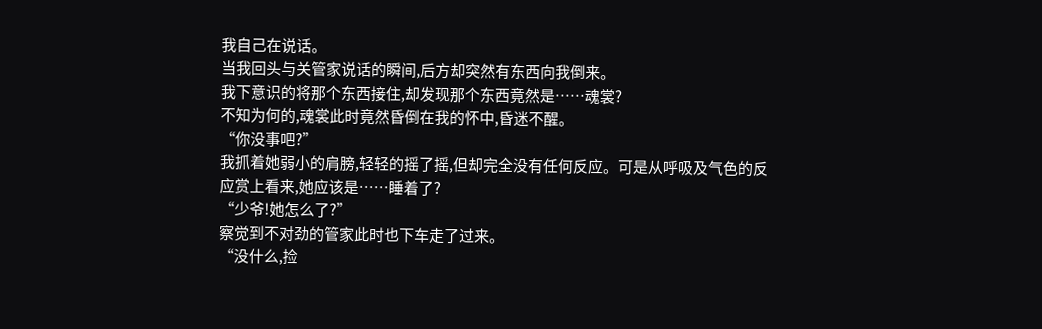我自己在说话。
当我回头与关管家说话的瞬间,后方却突然有东西向我倒来。
我下意识的将那个东西接住,却发现那个东西竟然是……魂裳?
不知为何的,魂裳此时竟然昏倒在我的怀中,昏迷不醒。
“你没事吧?”
我抓着她弱小的肩膀,轻轻的摇了摇,但却完全没有任何反应。可是从呼吸及气色的反
应赏上看来,她应该是……睡着了?
“少爷!她怎么了?”
察觉到不对劲的管家此时也下车走了过来。
“没什么,捡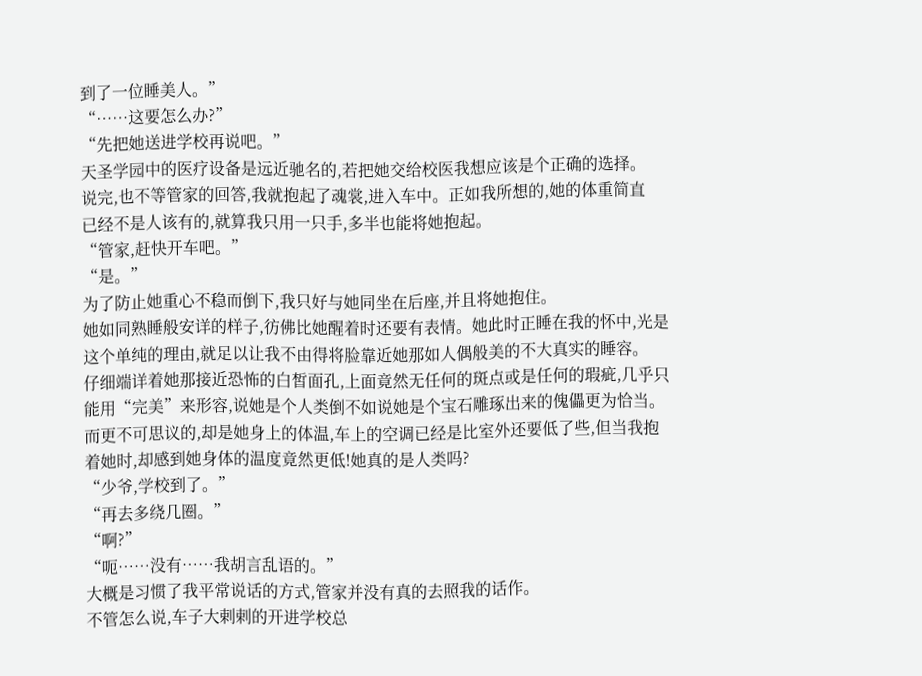到了一位睡美人。”
“……这要怎么办?”
“先把她送进学校再说吧。”
天圣学园中的医疗设备是远近驰名的,若把她交给校医我想应该是个正确的选择。
说完,也不等管家的回答,我就抱起了魂裳,进入车中。正如我所想的,她的体重简直
已经不是人该有的,就算我只用一只手,多半也能将她抱起。
“管家,赶快开车吧。”
“是。”
为了防止她重心不稳而倒下,我只好与她同坐在后座,并且将她抱住。
她如同熟睡般安详的样子,彷佛比她醒着时还要有表情。她此时正睡在我的怀中,光是
这个单纯的理由,就足以让我不由得将脸靠近她那如人偶般美的不大真实的睡容。
仔细端详着她那接近恐怖的白皙面孔,上面竟然无任何的斑点或是任何的瑕疵,几乎只
能用“完美”来形容,说她是个人类倒不如说她是个宝石雕琢出来的傀儡更为恰当。
而更不可思议的,却是她身上的体温,车上的空调已经是比室外还要低了些,但当我抱
着她时,却感到她身体的温度竟然更低!她真的是人类吗?
“少爷,学校到了。”
“再去多绕几圈。”
“啊?”
“呃……没有……我胡言乱语的。”
大概是习惯了我平常说话的方式,管家并没有真的去照我的话作。
不管怎么说,车子大剌剌的开进学校总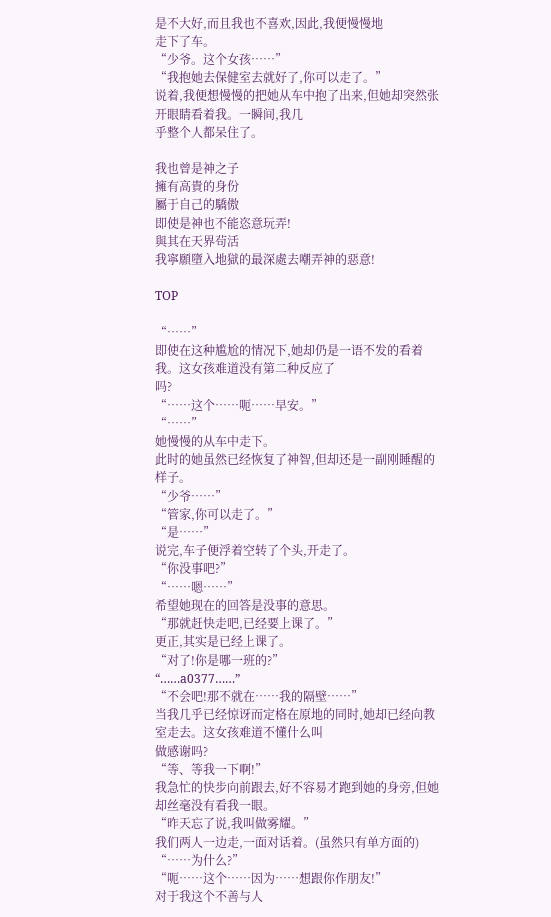是不大好,而且我也不喜欢,因此,我便慢慢地
走下了车。
“少爷。这个女孩……”
“我抱她去保健室去就好了,你可以走了。”
说着,我便想慢慢的把她从车中抱了出来,但她却突然张开眼睛看着我。一瞬间,我几
乎整个人都呆住了。

我也曾是神之子
擁有高貴的身份
屬于自己的驕傲
即使是神也不能恣意玩弄!
與其在天界茍活
我寧願墮入地獄的最深處去嘲弄神的惡意!

TOP

“……”
即使在这种尴尬的情况下,她却仍是一语不发的看着我。这女孩难道没有第二种反应了
吗?
“……这个……呃……早安。”
“……”
她慢慢的从车中走下。
此时的她虽然已经恢复了神智,但却还是一副刚睡醒的样子。
“少爷……”
“管家,你可以走了。”
“是……”
说完,车子便浮着空转了个头,开走了。
“你没事吧?”
“……嗯……”
希望她现在的回答是没事的意思。
“那就赶快走吧,已经要上课了。”
更正,其实是已经上课了。
“对了!你是哪一班的?”
“……a0377……”
“不会吧!那不就在……我的隔壁……”
当我几乎已经惊讶而定格在原地的同时,她却已经向教室走去。这女孩难道不懂什么叫
做感谢吗?
“等、等我一下啊!”
我急忙的快步向前跟去,好不容易才跑到她的身旁,但她却丝毫没有看我一眼。
“昨天忘了说,我叫做雾耀。”
我们两人一边走,一面对话着。(虽然只有单方面的)
“……为什么?”
“呃……这个……因为……想跟你作朋友!”
对于我这个不善与人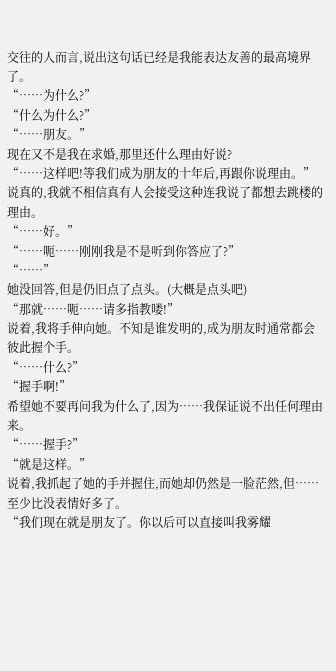交往的人而言,说出这句话已经是我能表达友善的最高境界了。
“……为什么?”
“什么为什么?”
“……朋友。”
现在又不是我在求婚,那里还什么理由好说?
“……这样吧!等我们成为朋友的十年后,再跟你说理由。”
说真的,我就不相信真有人会接受这种连我说了都想去跳楼的理由。
“……好。”
“……呃……刚刚我是不是听到你答应了?”
“……”
她没回答,但是仍旧点了点头。(大概是点头吧)
“那就……呃……请多指教喽!”
说着,我将手伸向她。不知是谁发明的,成为朋友时通常都会彼此握个手。
“……什么?”
“握手啊!”
希望她不要再问我为什么了,因为……我保证说不出任何理由来。
“……握手?”
“就是这样。”
说着,我抓起了她的手并握住,而她却仍然是一脸茫然,但……至少比没表情好多了。
“我们现在就是朋友了。你以后可以直接叫我雾耀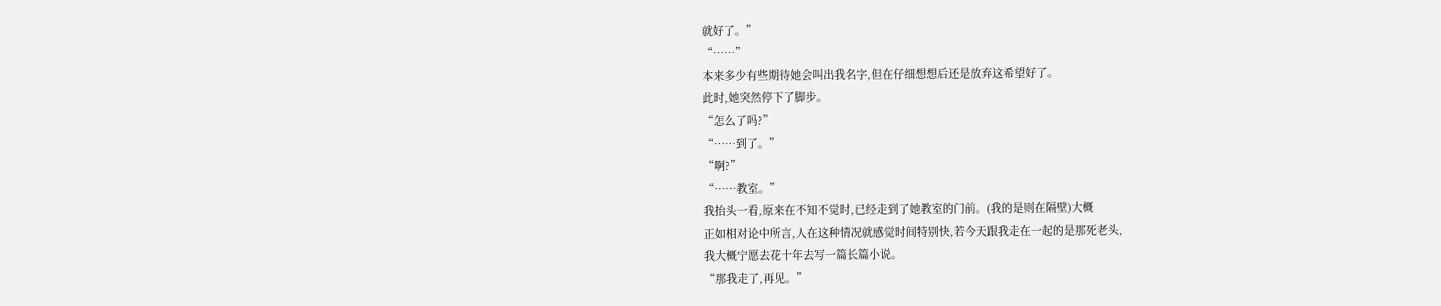就好了。”
“……”
本来多少有些期待她会叫出我名字,但在仔细想想后还是放弃这希望好了。
此时,她突然停下了脚步。
“怎么了吗?”
“……到了。”
“啊?”
“……教室。”
我抬头一看,原来在不知不觉时,已经走到了她教室的门前。(我的是则在隔壁)大概
正如相对论中所言,人在这种情况就感觉时间特别快,若今天跟我走在一起的是那死老头,
我大概宁愿去花十年去写一篇长篇小说。
“那我走了,再见。”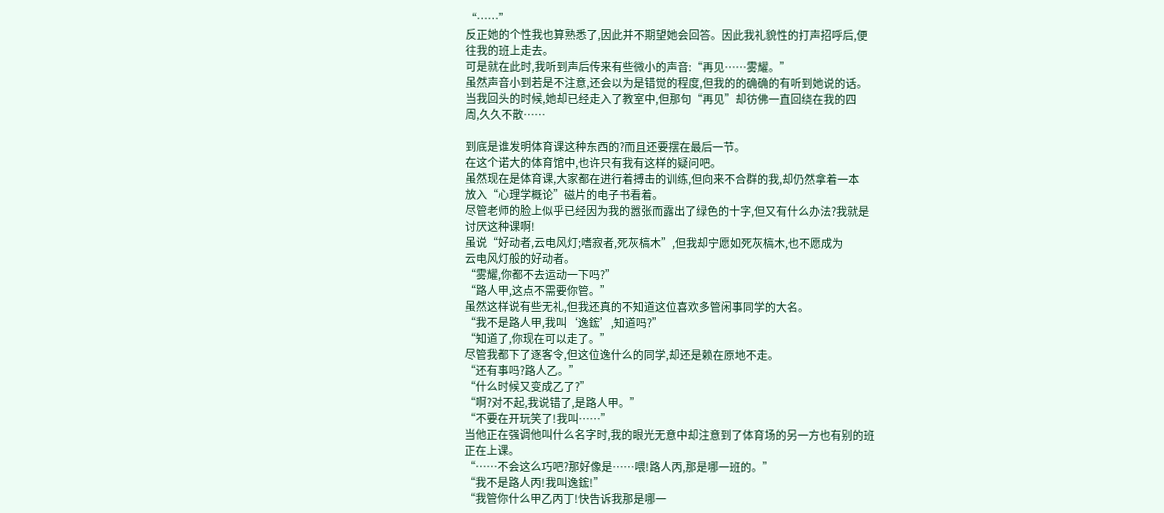“……”
反正她的个性我也算熟悉了,因此并不期望她会回答。因此我礼貌性的打声招呼后,便
往我的班上走去。
可是就在此时,我听到声后传来有些微小的声音:“再见……雾耀。”
虽然声音小到若是不注意,还会以为是错觉的程度,但我的的确确的有听到她说的话。
当我回头的时候,她却已经走入了教室中,但那句“再见”却彷佛一直回绕在我的四
周,久久不散……

到底是谁发明体育课这种东西的?而且还要摆在最后一节。
在这个诺大的体育馆中,也许只有我有这样的疑问吧。
虽然现在是体育课,大家都在进行着搏击的训练,但向来不合群的我,却仍然拿着一本
放入“心理学概论”磁片的电子书看着。
尽管老师的脸上似乎已经因为我的嚣张而露出了绿色的十字,但又有什么办法?我就是
讨厌这种课啊!
虽说“好动者,云电风灯;嗜寂者,死灰槁木”,但我却宁愿如死灰槁木,也不愿成为
云电风灯般的好动者。
“雾耀,你都不去运动一下吗?”
“路人甲,这点不需要你管。”
虽然这样说有些无礼,但我还真的不知道这位喜欢多管闲事同学的大名。
“我不是路人甲,我叫‘逸鋐’,知道吗?”
“知道了,你现在可以走了。”
尽管我都下了逐客令,但这位逸什么的同学,却还是赖在原地不走。
“还有事吗?路人乙。”
“什么时候又变成乙了?”
“啊?对不起,我说错了,是路人甲。”
“不要在开玩笑了!我叫……”
当他正在强调他叫什么名字时,我的眼光无意中却注意到了体育场的另一方也有别的班
正在上课。
“……不会这么巧吧?那好像是……喂!路人丙,那是哪一班的。”
“我不是路人丙!我叫逸鋐!”
“我管你什么甲乙丙丁!快告诉我那是哪一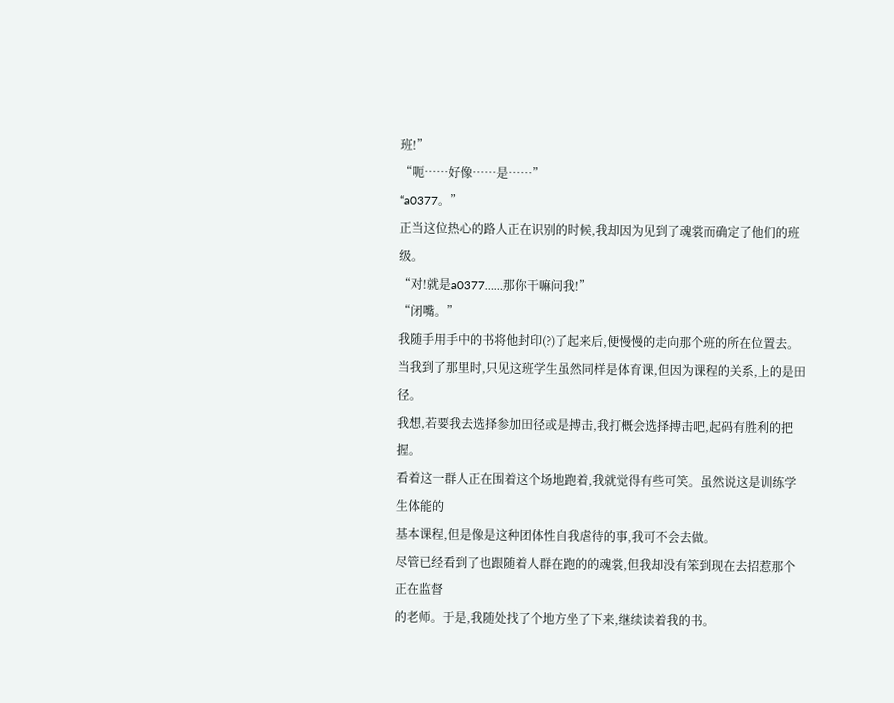班!”
“呃……好像……是……”
“a0377。”
正当这位热心的路人正在识别的时候,我却因为见到了魂裳而确定了他们的班级。
“对!就是a0377……那你干嘛问我!”
“闭嘴。”
我随手用手中的书将他封印(?)了起来后,便慢慢的走向那个班的所在位置去。
当我到了那里时,只见这班学生虽然同样是体育课,但因为课程的关系,上的是田径。
我想,若要我去选择参加田径或是搏击,我打概会选择搏击吧,起码有胜利的把握。
看着这一群人正在围着这个场地跑着,我就觉得有些可笑。虽然说这是训练学生体能的
基本课程,但是像是这种团体性自我虐待的事,我可不会去做。
尽管已经看到了也跟随着人群在跑的的魂裳,但我却没有笨到现在去招惹那个正在监督
的老师。于是,我随处找了个地方坐了下来,继续读着我的书。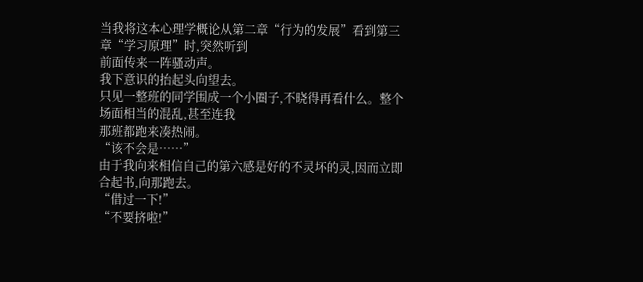当我将这本心理学概论从第二章“行为的发展”看到第三章“学习原理”时,突然听到
前面传来一阵骚动声。
我下意识的抬起头向望去。
只见一整班的同学围成一个小圈子,不晓得再看什么。整个场面相当的混乱,甚至连我
那班都跑来凑热闹。
“该不会是……”
由于我向来相信自己的第六感是好的不灵坏的灵,因而立即合起书,向那跑去。
“借过一下!”
“不要挤啦!”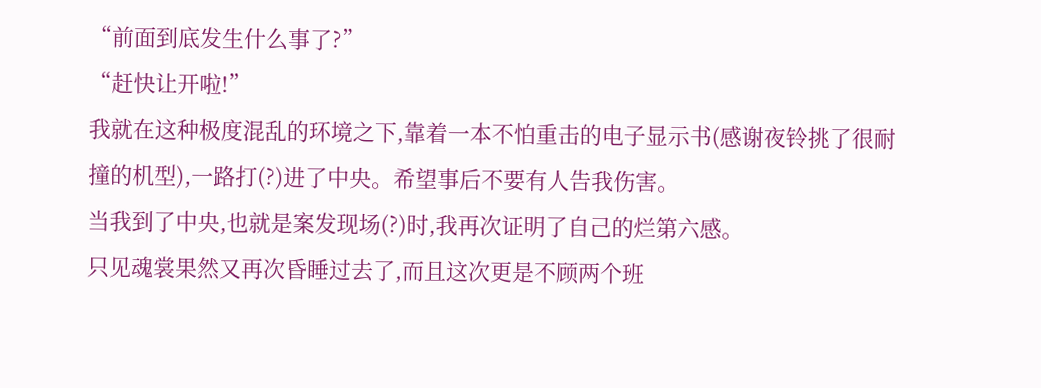“前面到底发生什么事了?”
“赶快让开啦!”
我就在这种极度混乱的环境之下,靠着一本不怕重击的电子显示书(感谢夜铃挑了很耐
撞的机型),一路打(?)进了中央。希望事后不要有人告我伤害。
当我到了中央,也就是案发现场(?)时,我再次证明了自己的烂第六感。
只见魂裳果然又再次昏睡过去了,而且这次更是不顾两个班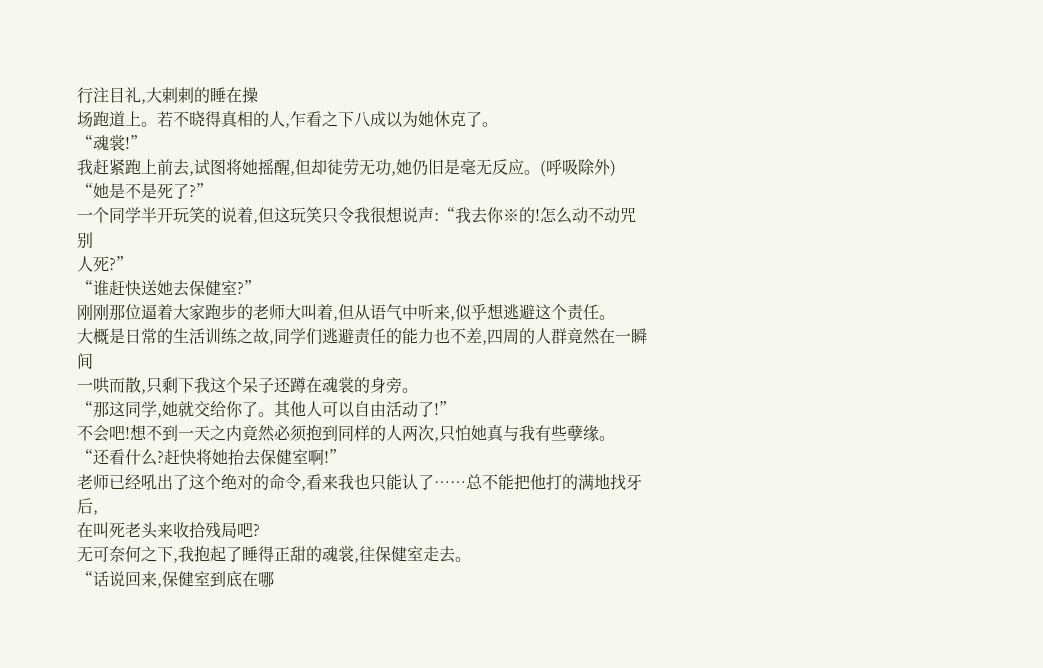行注目礼,大剌剌的睡在操
场跑道上。若不晓得真相的人,乍看之下八成以为她休克了。
“魂裳!”
我赶紧跑上前去,试图将她摇醒,但却徒劳无功,她仍旧是毫无反应。(呼吸除外)
“她是不是死了?”
一个同学半开玩笑的说着,但这玩笑只令我很想说声:“我去你※的!怎么动不动咒别
人死?”
“谁赶快送她去保健室?”
刚刚那位逼着大家跑步的老师大叫着,但从语气中听来,似乎想逃避这个责任。
大概是日常的生活训练之故,同学们逃避责任的能力也不差,四周的人群竟然在一瞬间
一哄而散,只剩下我这个呆子还蹲在魂裳的身旁。
“那这同学,她就交给你了。其他人可以自由活动了!”
不会吧!想不到一天之内竟然必须抱到同样的人两次,只怕她真与我有些孽缘。
“还看什么?赶快将她抬去保健室啊!”
老师已经吼出了这个绝对的命令,看来我也只能认了……总不能把他打的满地找牙后,
在叫死老头来收拾残局吧?
无可奈何之下,我抱起了睡得正甜的魂裳,往保健室走去。
“话说回来,保健室到底在哪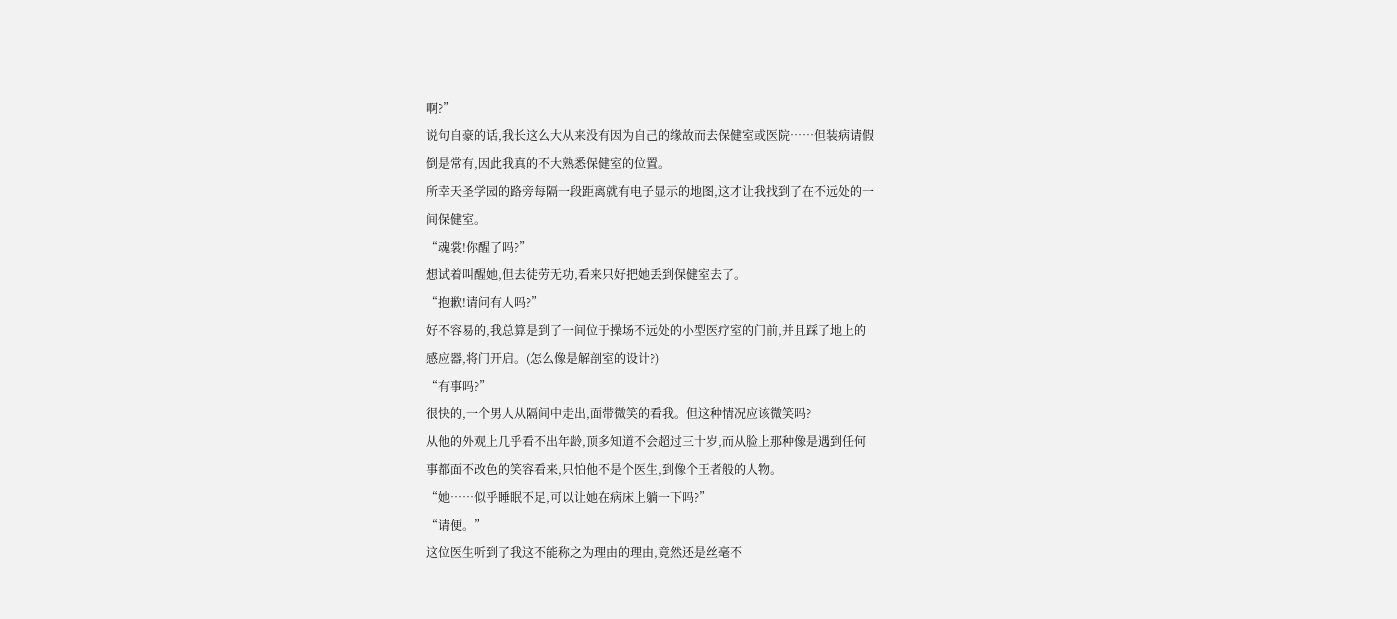啊?”
说句自豪的话,我长这么大从来没有因为自己的缘故而去保健室或医院……但装病请假
倒是常有,因此我真的不大熟悉保健室的位置。
所幸天圣学园的路旁每隔一段距离就有电子显示的地图,这才让我找到了在不远处的一
间保健室。
“魂裳!你醒了吗?”
想试着叫醒她,但去徒劳无功,看来只好把她丢到保健室去了。
“抱歉!请问有人吗?”
好不容易的,我总算是到了一间位于操场不远处的小型医疗室的门前,并且踩了地上的
感应器,将门开启。(怎么像是解剖室的设计?)
“有事吗?”
很快的,一个男人从隔间中走出,面带微笑的看我。但这种情况应该微笑吗?
从他的外观上几乎看不出年龄,顶多知道不会超过三十岁,而从脸上那种像是遇到任何
事都面不改色的笑容看来,只怕他不是个医生,到像个王者般的人物。
“她……似乎睡眠不足,可以让她在病床上躺一下吗?”
“请便。”
这位医生听到了我这不能称之为理由的理由,竟然还是丝毫不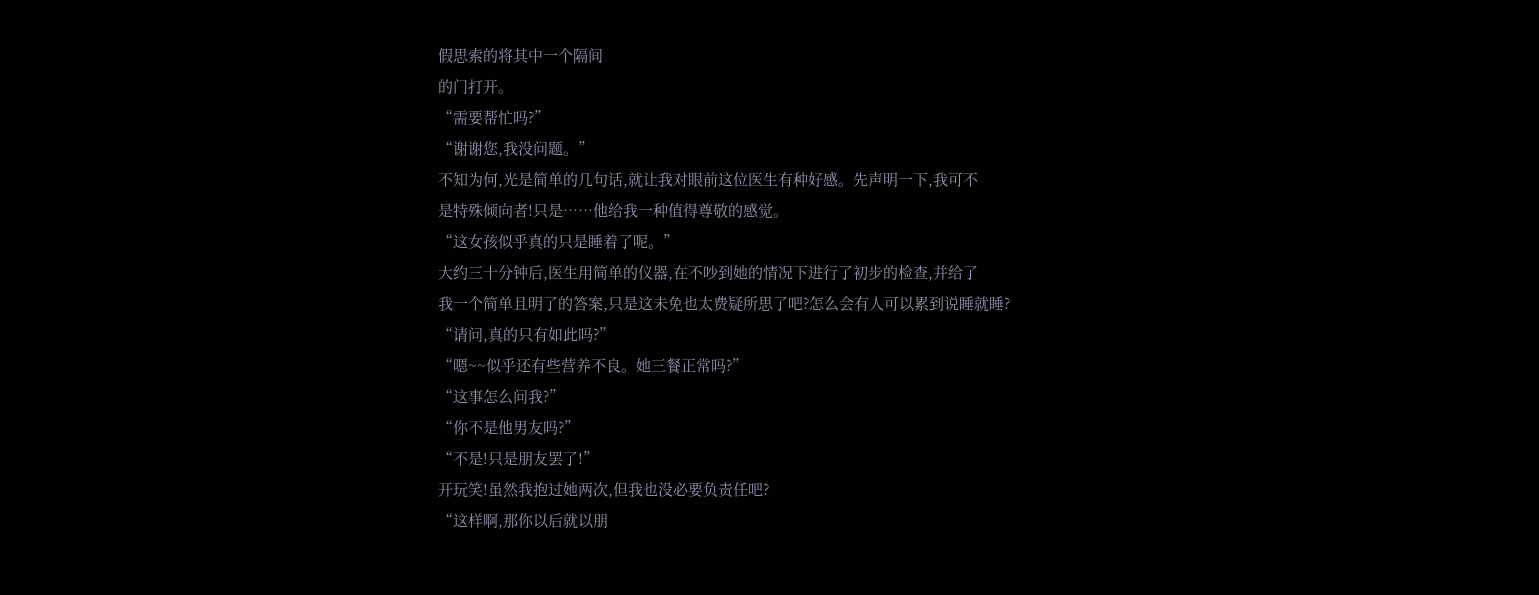假思索的将其中一个隔间
的门打开。
“需要帮忙吗?”
“谢谢您,我没问题。”
不知为何,光是简单的几句话,就让我对眼前这位医生有种好感。先声明一下,我可不
是特殊倾向者!只是……他给我一种值得尊敬的感觉。
“这女孩似乎真的只是睡着了呢。”
大约三十分钟后,医生用简单的仪器,在不吵到她的情况下进行了初步的检查,并给了
我一个简单且明了的答案,只是这未免也太费疑所思了吧?怎么会有人可以累到说睡就睡?
“请问,真的只有如此吗?”
“嗯~~似乎还有些营养不良。她三餐正常吗?”
“这事怎么问我?”
“你不是他男友吗?”
“不是!只是朋友罢了!”
开玩笑!虽然我抱过她两次,但我也没必要负责任吧?
“这样啊,那你以后就以朋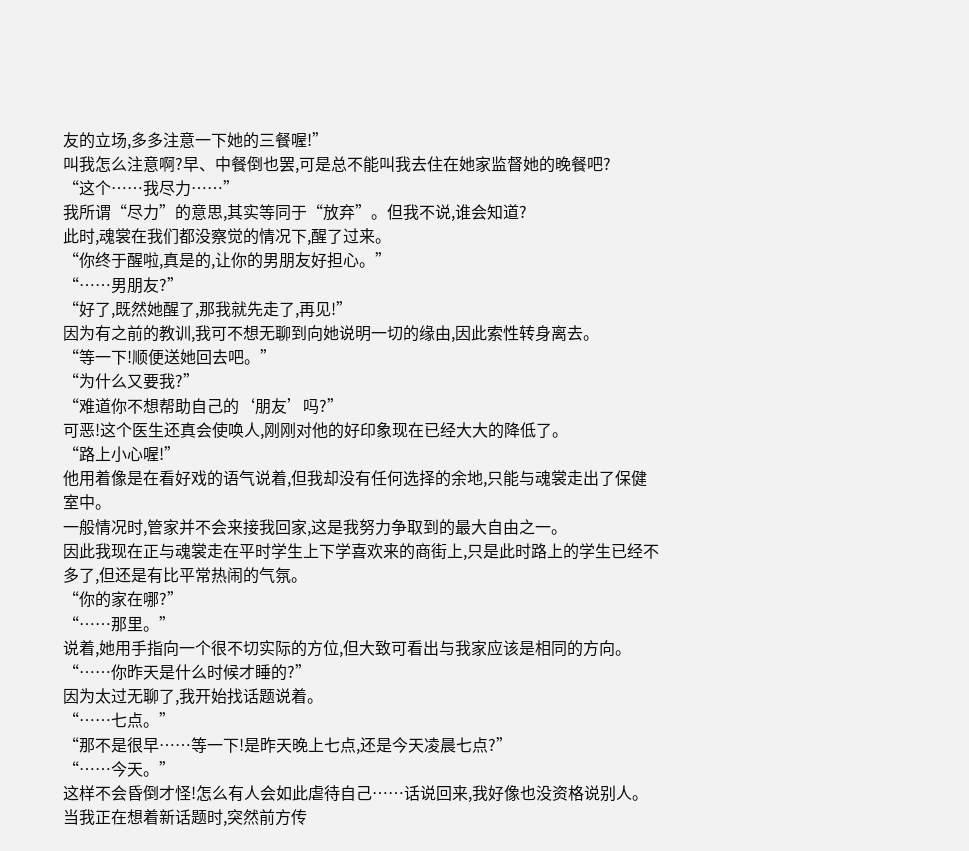友的立场,多多注意一下她的三餐喔!”
叫我怎么注意啊?早、中餐倒也罢,可是总不能叫我去住在她家监督她的晚餐吧?
“这个……我尽力……”
我所谓“尽力”的意思,其实等同于“放弃”。但我不说,谁会知道?
此时,魂裳在我们都没察觉的情况下,醒了过来。
“你终于醒啦,真是的,让你的男朋友好担心。”
“……男朋友?”
“好了,既然她醒了,那我就先走了,再见!”
因为有之前的教训,我可不想无聊到向她说明一切的缘由,因此索性转身离去。
“等一下!顺便送她回去吧。”
“为什么又要我?”
“难道你不想帮助自己的‘朋友’吗?”
可恶!这个医生还真会使唤人,刚刚对他的好印象现在已经大大的降低了。
“路上小心喔!”
他用着像是在看好戏的语气说着,但我却没有任何选择的余地,只能与魂裳走出了保健
室中。
一般情况时,管家并不会来接我回家,这是我努力争取到的最大自由之一。
因此我现在正与魂裳走在平时学生上下学喜欢来的商街上,只是此时路上的学生已经不
多了,但还是有比平常热闹的气氛。
“你的家在哪?”
“……那里。”
说着,她用手指向一个很不切实际的方位,但大致可看出与我家应该是相同的方向。
“……你昨天是什么时候才睡的?”
因为太过无聊了,我开始找话题说着。
“……七点。”
“那不是很早……等一下!是昨天晚上七点,还是今天凌晨七点?”
“……今天。”
这样不会昏倒才怪!怎么有人会如此虐待自己……话说回来,我好像也没资格说别人。
当我正在想着新话题时,突然前方传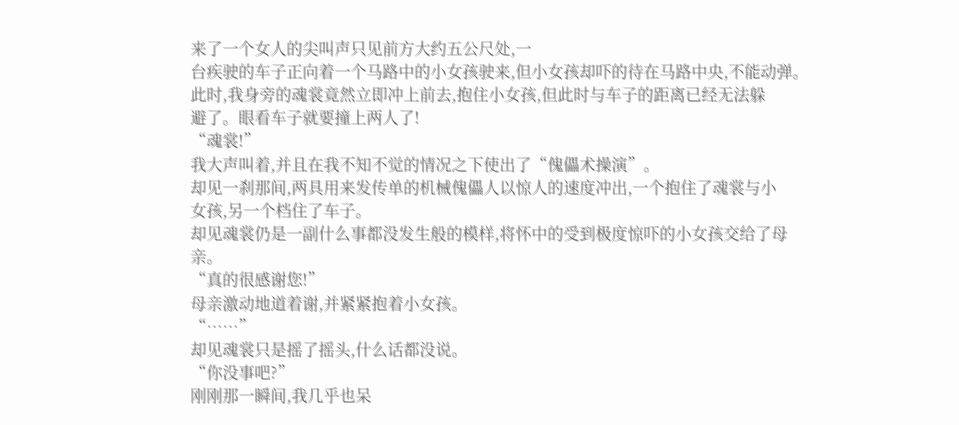来了一个女人的尖叫声只见前方大约五公尺处,一
台疾驶的车子正向着一个马路中的小女孩驶来,但小女孩却吓的待在马路中央,不能动弹。
此时,我身旁的魂裳竟然立即冲上前去,抱住小女孩,但此时与车子的距离已经无法躲
避了。眼看车子就要撞上两人了!
“魂裳!”
我大声叫着,并且在我不知不觉的情况之下使出了“傀儡术操演”。
却见一刹那间,两具用来发传单的机械傀儡人以惊人的速度冲出,一个抱住了魂裳与小
女孩,另一个档住了车子。
却见魂裳仍是一副什么事都没发生般的模样,将怀中的受到极度惊吓的小女孩交给了母
亲。
“真的很感谢您!”
母亲激动地道着谢,并紧紧抱着小女孩。
“……”
却见魂裳只是摇了摇头,什么话都没说。
“你没事吧?”
刚刚那一瞬间,我几乎也呆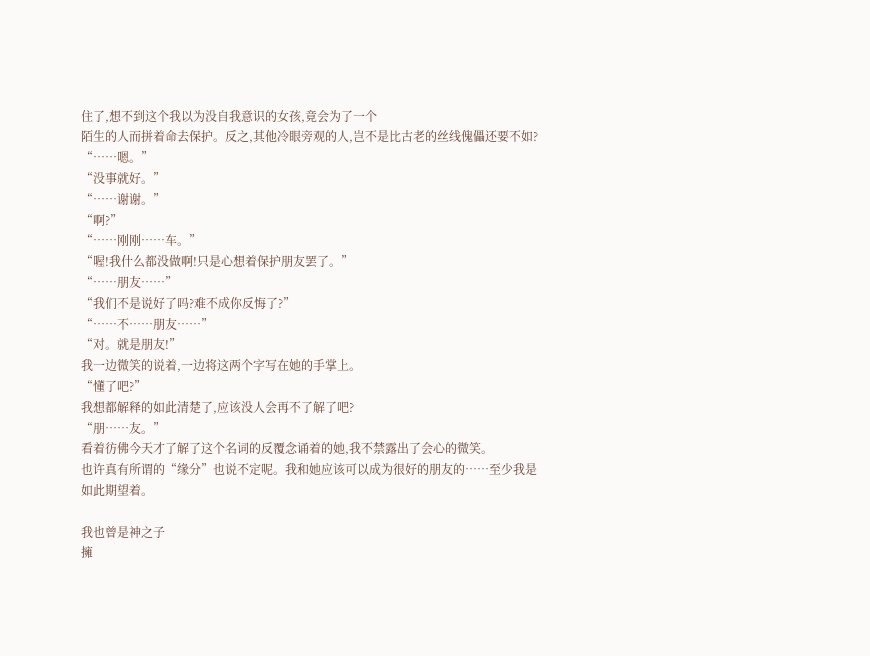住了,想不到这个我以为没自我意识的女孩,竟会为了一个
陌生的人而拼着命去保护。反之,其他冷眼旁观的人,岂不是比古老的丝线傀儡还要不如?
“……嗯。”
“没事就好。”
“……谢谢。”
“啊?”
“……刚刚……车。”
“喔!我什么都没做啊!只是心想着保护朋友罢了。”
“……朋友……”
“我们不是说好了吗?难不成你反悔了?”
“……不……朋友……”
“对。就是朋友!”
我一边微笑的说着,一边将这两个字写在她的手掌上。
“懂了吧?”
我想都解释的如此清楚了,应该没人会再不了解了吧?
“朋……友。”
看着彷佛今天才了解了这个名词的反覆念诵着的她,我不禁露出了会心的微笑。
也许真有所谓的“缘分”也说不定呢。我和她应该可以成为很好的朋友的……至少我是
如此期望着。

我也曾是神之子
擁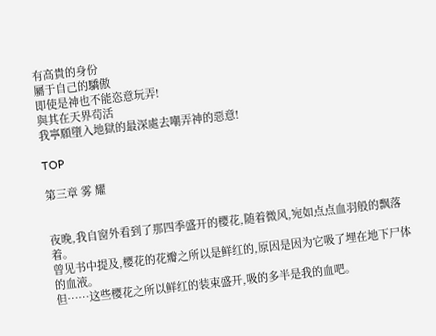有高貴的身份
屬于自己的驕傲
即使是神也不能恣意玩弄!
與其在天界茍活
我寧願墮入地獄的最深處去嘲弄神的惡意!

TOP

第三章 雾 耀


夜晚,我自窗外看到了那四季盛开的樱花,随着微风,宛如点点血羽般的飘落着。
曾见书中提及,樱花的花瓣之所以是鲜红的,原因是因为它吸了埋在地下尸体的血液。
但……这些樱花之所以鲜红的装束盛开,吸的多半是我的血吧。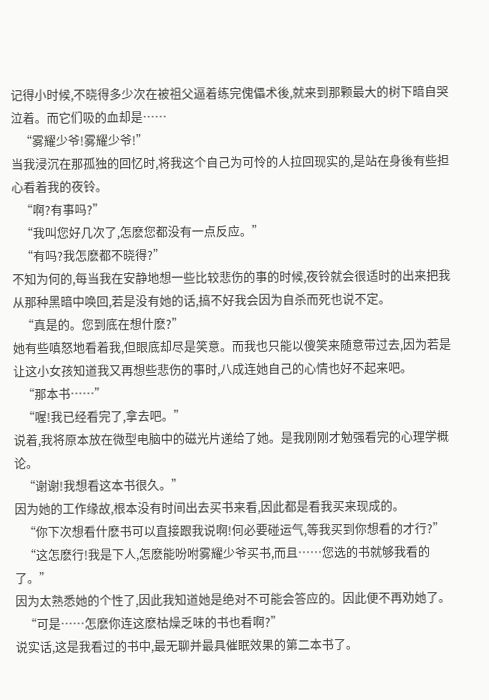记得小时候,不晓得多少次在被祖父逼着练完傀儡术後,就来到那颗最大的树下暗自哭
泣着。而它们吸的血却是……
   “雾耀少爷!雾耀少爷!”
当我浸沉在那孤独的回忆时,将我这个自己为可怜的人拉回现实的,是站在身後有些担
心看着我的夜铃。
   “啊?有事吗?”
   “我叫您好几次了,怎麽您都没有一点反应。”
   “有吗?我怎麽都不晓得?”
不知为何的,每当我在安静地想一些比较悲伤的事的时候,夜铃就会很适时的出来把我
从那种黑暗中唤回,若是没有她的话,搞不好我会因为自杀而死也说不定。
   “真是的。您到底在想什麽?”
她有些嗔怒地看着我,但眼底却尽是笑意。而我也只能以傻笑来随意带过去,因为若是
让这小女孩知道我又再想些悲伤的事时,八成连她自己的心情也好不起来吧。
   “那本书……”
   “喔!我已经看完了,拿去吧。”
说着,我将原本放在微型电脑中的磁光片递给了她。是我刚刚才勉强看完的心理学概
论。
   “谢谢!我想看这本书很久。”
因为她的工作缘故,根本没有时间出去买书来看,因此都是看我买来现成的。
   “你下次想看什麽书可以直接跟我说啊!何必要碰运气,等我买到你想看的才行?”
   “这怎麽行!我是下人,怎麽能吩咐雾耀少爷买书,而且……您选的书就够我看的
了。”
因为太熟悉她的个性了,因此我知道她是绝对不可能会答应的。因此便不再劝她了。
   “可是……怎麽你连这麽枯燥乏味的书也看啊?”
说实话,这是我看过的书中,最无聊并最具催眠效果的第二本书了。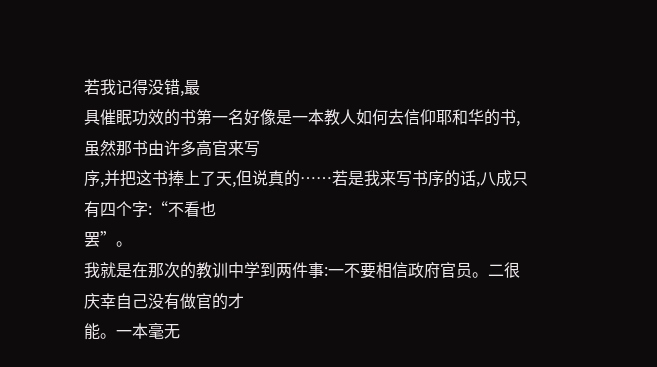若我记得没错,最
具催眠功效的书第一名好像是一本教人如何去信仰耶和华的书,虽然那书由许多高官来写
序,并把这书捧上了天,但说真的……若是我来写书序的话,八成只有四个字:“不看也
罢”。
我就是在那次的教训中学到两件事:一不要相信政府官员。二很庆幸自己没有做官的才
能。一本毫无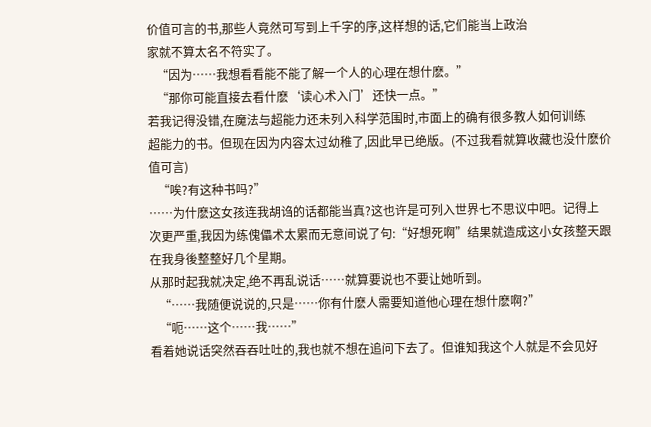价值可言的书,那些人竟然可写到上千字的序,这样想的话,它们能当上政治
家就不算太名不符实了。
   “因为……我想看看能不能了解一个人的心理在想什麽。”
   “那你可能直接去看什麽‘读心术入门’还快一点。”
若我记得没错,在魔法与超能力还未列入科学范围时,市面上的确有很多教人如何训练
超能力的书。但现在因为内容太过幼稚了,因此早已绝版。(不过我看就算收藏也没什麽价
值可言)
   “唉?有这种书吗?”
……为什麽这女孩连我胡诌的话都能当真?这也许是可列入世界七不思议中吧。记得上
次更严重,我因为练傀儡术太累而无意间说了句:“好想死啊”结果就造成这小女孩整天跟
在我身後整整好几个星期。
从那时起我就决定,绝不再乱说话……就算要说也不要让她听到。
   “……我随便说说的,只是……你有什麽人需要知道他心理在想什麽啊?”
   “呃……这个……我……”
看着她说话突然吞吞吐吐的,我也就不想在追问下去了。但谁知我这个人就是不会见好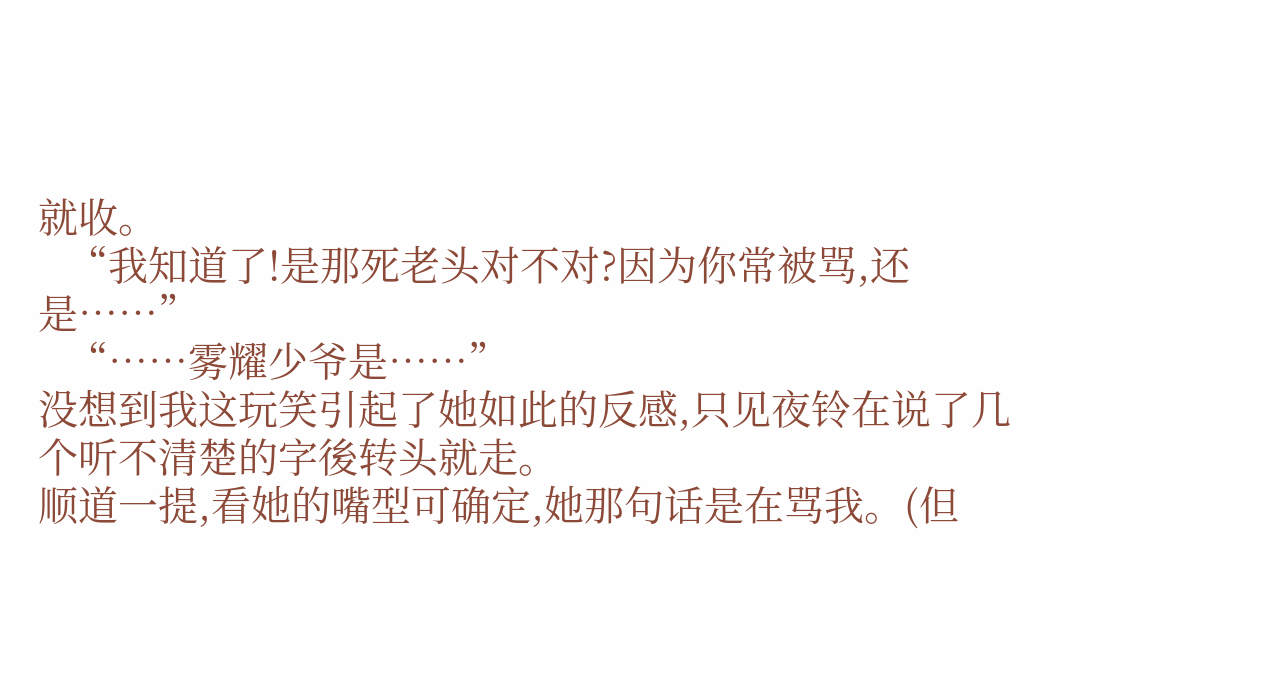就收。
   “我知道了!是那死老头对不对?因为你常被骂,还是……”
   “……雾耀少爷是……”
没想到我这玩笑引起了她如此的反感,只见夜铃在说了几个听不清楚的字後转头就走。
顺道一提,看她的嘴型可确定,她那句话是在骂我。(但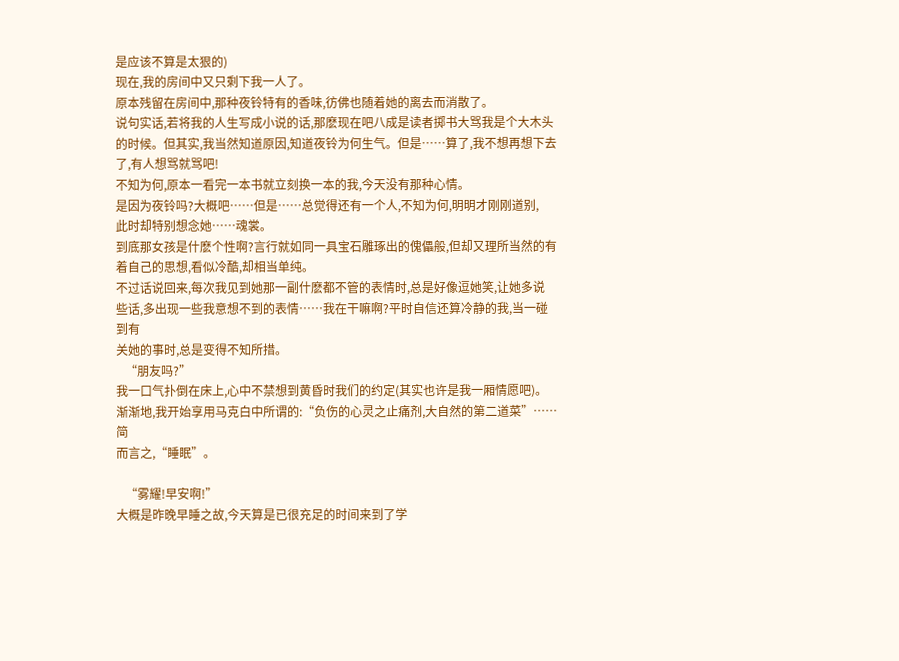是应该不算是太狠的)
现在,我的房间中又只剩下我一人了。
原本残留在房间中,那种夜铃特有的香味,彷佛也随着她的离去而消散了。
说句实话,若将我的人生写成小说的话,那麽现在吧八成是读者掷书大骂我是个大木头
的时候。但其实,我当然知道原因,知道夜铃为何生气。但是……算了,我不想再想下去
了,有人想骂就骂吧!
不知为何,原本一看完一本书就立刻换一本的我,今天没有那种心情。
是因为夜铃吗?大概吧……但是……总觉得还有一个人,不知为何,明明才刚刚道别,
此时却特别想念她……魂裳。
到底那女孩是什麽个性啊?言行就如同一具宝石雕琢出的傀儡般,但却又理所当然的有
着自己的思想,看似冷酷,却相当单纯。
不过话说回来,每次我见到她那一副什麽都不管的表情时,总是好像逗她笑,让她多说
些话,多出现一些我意想不到的表情……我在干嘛啊?平时自信还算冷静的我,当一碰到有
关她的事时,总是变得不知所措。
   “朋友吗?”
我一口气扑倒在床上,心中不禁想到黄昏时我们的约定(其实也许是我一厢情愿吧)。
渐渐地,我开始享用马克白中所谓的:“负伤的心灵之止痛剂,大自然的第二道菜”……简
而言之,“睡眠”。

   “雾耀!早安啊!”
大概是昨晚早睡之故,今天算是已很充足的时间来到了学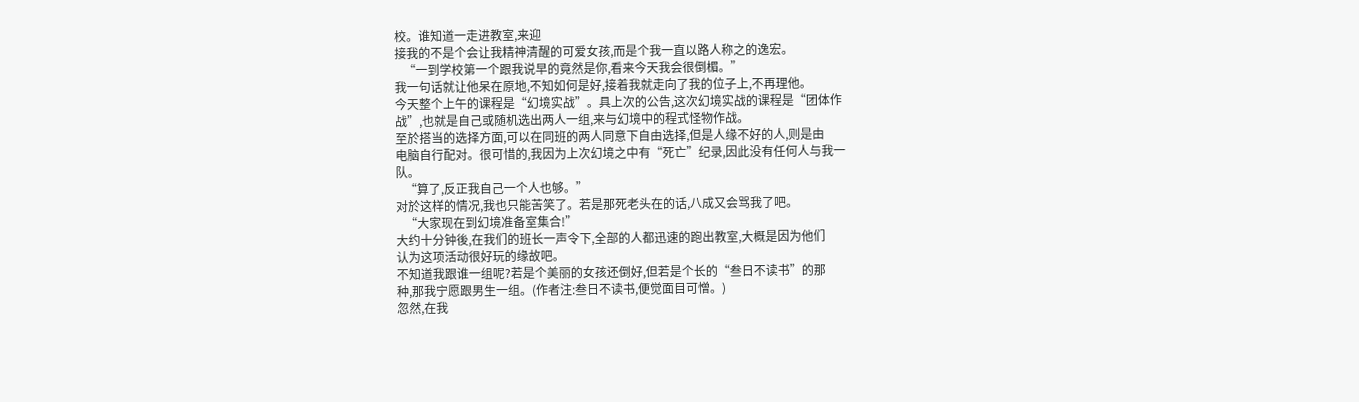校。谁知道一走进教室,来迎
接我的不是个会让我精神清醒的可爱女孩,而是个我一直以路人称之的逸宏。
   “一到学校第一个跟我说早的竟然是你,看来今天我会很倒楣。”
我一句话就让他呆在原地,不知如何是好,接着我就走向了我的位子上,不再理他。
今天整个上午的课程是“幻境实战”。具上次的公告,这次幻境实战的课程是“团体作
战”,也就是自己或随机选出两人一组,来与幻境中的程式怪物作战。
至於搭当的选择方面,可以在同班的两人同意下自由选择,但是人缘不好的人,则是由
电脑自行配对。很可惜的,我因为上次幻境之中有“死亡”纪录,因此没有任何人与我一
队。
   “算了,反正我自己一个人也够。”
对於这样的情况,我也只能苦笑了。若是那死老头在的话,八成又会骂我了吧。
   “大家现在到幻境准备室集合!”
大约十分钟後,在我们的班长一声令下,全部的人都迅速的跑出教室,大概是因为他们
认为这项活动很好玩的缘故吧。
不知道我跟谁一组呢?若是个美丽的女孩还倒好,但若是个长的“叁日不读书”的那
种,那我宁愿跟男生一组。(作者注:叁日不读书,便觉面目可憎。)
忽然,在我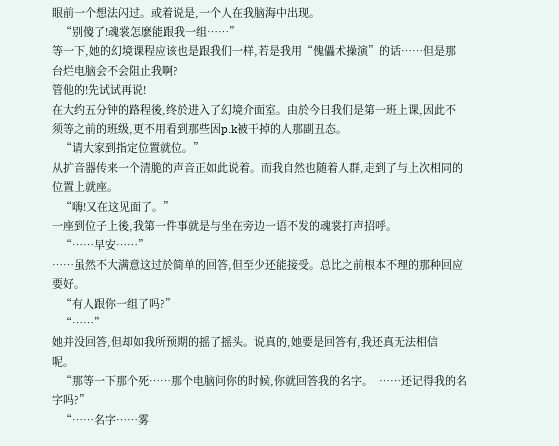眼前一个想法闪过。或着说是,一个人在我脑海中出现。
   “别傻了!魂裳怎麽能跟我一组……”
等一下,她的幻境课程应该也是跟我们一样,若是我用“傀儡术操演”的话……但是那
台烂电脑会不会阻止我啊?
管他的!先试试再说!
在大约五分钟的路程後,终於进入了幻境介面室。由於今日我们是第一班上课,因此不
须等之前的班级,更不用看到那些因p.k被干掉的人那副丑态。
   “请大家到指定位置就位。”
从扩音器传来一个清脆的声音正如此说着。而我自然也随着人群,走到了与上次相同的
位置上就座。
   “嗨!又在这见面了。”
一座到位子上後,我第一件事就是与坐在旁边一语不发的魂裳打声招呼。
   “……早安……”
……虽然不大满意这过於简单的回答,但至少还能接受。总比之前根本不理的那种回应
要好。
   “有人跟你一组了吗?”
   “……”
她并没回答,但却如我所预期的摇了摇头。说真的,她要是回答有,我还真无法相信
呢。
   “那等一下那个死……那个电脑问你的时候,你就回答我的名字。  ……还记得我的名
字吗?”
   “……名字……雾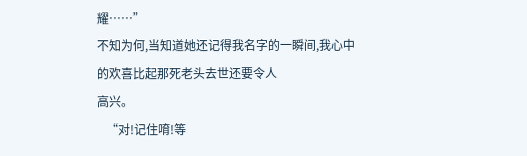耀……”
不知为何,当知道她还记得我名字的一瞬间,我心中的欢喜比起那死老头去世还要令人
高兴。
   “对!记住唷!等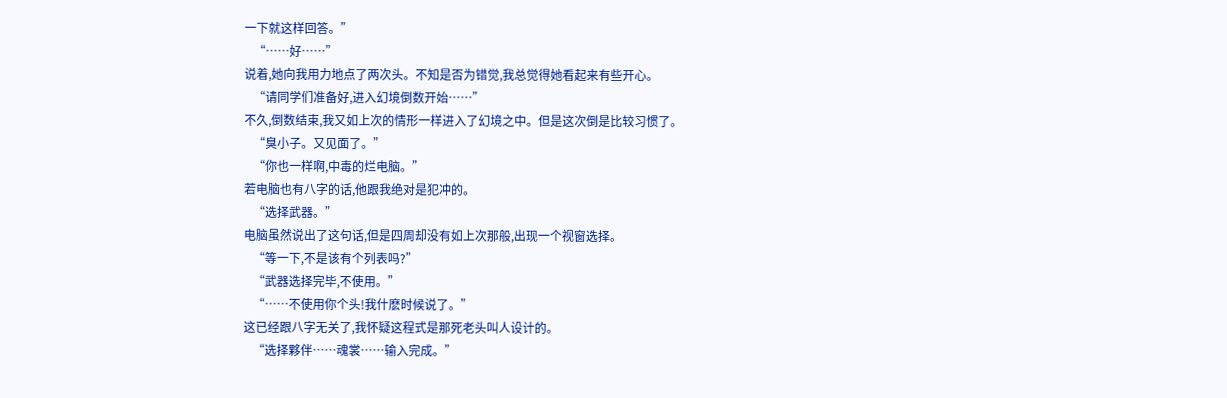一下就这样回答。”
   “……好……”
说着,她向我用力地点了两次头。不知是否为错觉,我总觉得她看起来有些开心。
   “请同学们准备好,进入幻境倒数开始……”
不久,倒数结束,我又如上次的情形一样进入了幻境之中。但是这次倒是比较习惯了。
   “臭小子。又见面了。”
   “你也一样啊,中毒的烂电脑。”
若电脑也有八字的话,他跟我绝对是犯冲的。
   “选择武器。”
电脑虽然说出了这句话,但是四周却没有如上次那般,出现一个视窗选择。
   “等一下,不是该有个列表吗?”
   “武器选择完毕,不使用。”
   “……不使用你个头!我什麽时候说了。”
这已经跟八字无关了,我怀疑这程式是那死老头叫人设计的。
   “选择夥伴……魂裳……输入完成。”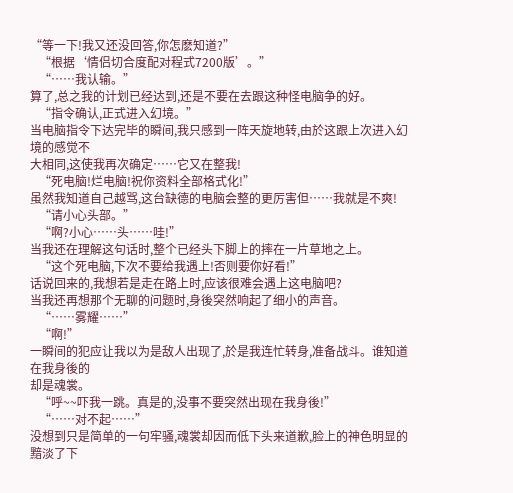“等一下!我又还没回答,你怎麽知道?”
   “根据‘情侣切合度配对程式7200版’。”
   “……我认输。”
算了,总之我的计划已经达到,还是不要在去跟这种怪电脑争的好。
   “指令确认,正式进入幻境。”
当电脑指令下达完毕的瞬间,我只感到一阵天旋地转,由於这跟上次进入幻境的感觉不
大相同,这使我再次确定……它又在整我!
   “死电脑!烂电脑!祝你资料全部格式化!”
虽然我知道自己越骂,这台缺德的电脑会整的更厉害但……我就是不爽!
   “请小心头部。”
   “啊?小心……头……哇!”
当我还在理解这句话时,整个已经头下脚上的摔在一片草地之上。
   “这个死电脑,下次不要给我遇上!否则要你好看!”
话说回来的,我想若是走在路上时,应该很难会遇上这电脑吧?
当我还再想那个无聊的问题时,身後突然响起了细小的声音。
   “……雾耀……”
   “啊!”
一瞬间的犯应让我以为是敌人出现了,於是我连忙转身,准备战斗。谁知道在我身後的
却是魂裳。
   “呼~~吓我一跳。真是的,没事不要突然出现在我身後!”
   “……对不起……”
没想到只是简单的一句牢骚,魂裳却因而低下头来道歉,脸上的神色明显的黯淡了下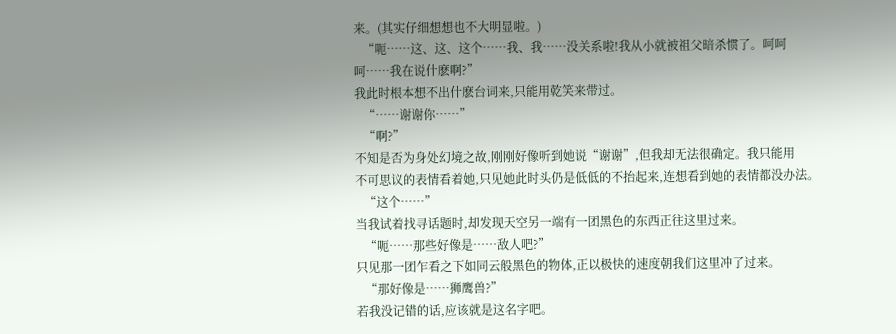来。(其实仔细想想也不大明显啦。)
   “呃……这、这、这个……我、我……没关系啦!我从小就被祖父暗杀惯了。呵呵
呵……我在说什麽啊?”
我此时根本想不出什麽台词来,只能用乾笑来带过。
   “……谢谢你……”
   “啊?”
不知是否为身处幻境之故,刚刚好像听到她说“谢谢”,但我却无法很确定。我只能用
不可思议的表情看着她,只见她此时头仍是低低的不抬起来,连想看到她的表情都没办法。
   “这个……”
当我试着找寻话题时,却发现天空另一端有一团黑色的东西正往这里过来。
   “呃……那些好像是……敌人吧?”
只见那一团乍看之下如同云般黑色的物体,正以极快的速度朝我们这里冲了过来。
   “那好像是……狮鹰兽?”
若我没记错的话,应该就是这名字吧。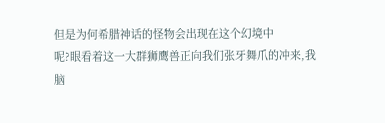但是为何希腊神话的怪物会出现在这个幻境中
呢?眼看着这一大群狮鹰兽正向我们张牙舞爪的冲来,我脑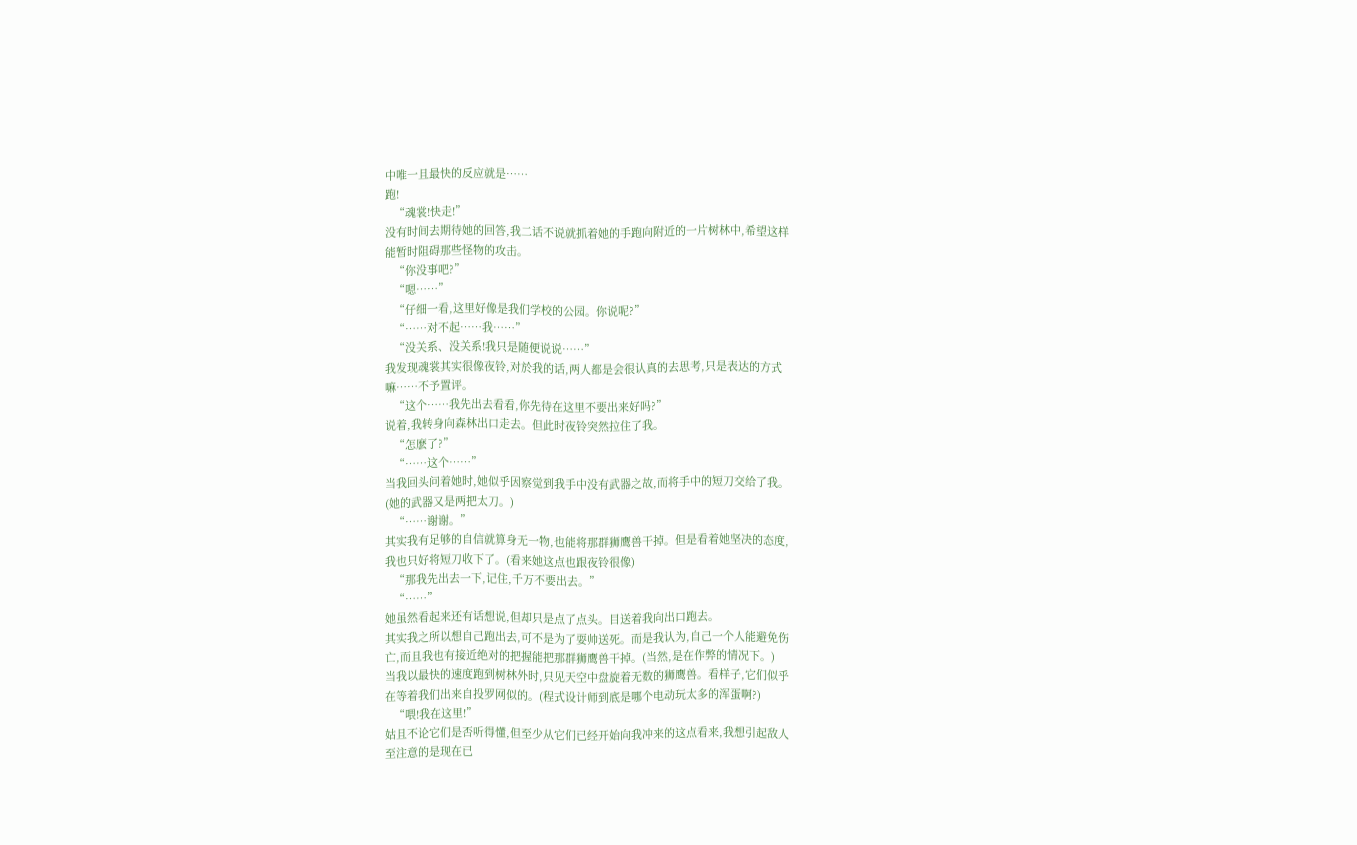中唯一且最快的反应就是……
跑!
   “魂裳!快走!”
没有时间去期待她的回答,我二话不说就抓着她的手跑向附近的一片树林中,希望这样
能暂时阻碍那些怪物的攻击。
   “你没事吧?”
   “嗯……”
   “仔细一看,这里好像是我们学校的公园。你说呢?”
   “……对不起……我……”
   “没关系、没关系!我只是随便说说……”
我发现魂裳其实很像夜铃,对於我的话,两人都是会很认真的去思考,只是表达的方式
嘛……不予置评。
   “这个……我先出去看看,你先待在这里不要出来好吗?”
说着,我转身向森林出口走去。但此时夜铃突然拉住了我。
   “怎麽了?”
   “……这个……”
当我回头问着她时,她似乎因察觉到我手中没有武器之故,而将手中的短刀交给了我。
(她的武器又是两把太刀。)
   “……谢谢。”
其实我有足够的自信就算身无一物,也能将那群狮鹰兽干掉。但是看着她坚决的态度,
我也只好将短刀收下了。(看来她这点也跟夜铃很像)
   “那我先出去一下,记住,千万不要出去。”
   “……”
她虽然看起来还有话想说,但却只是点了点头。目送着我向出口跑去。
其实我之所以想自己跑出去,可不是为了耍帅送死。而是我认为,自己一个人能避免伤
亡,而且我也有接近绝对的把握能把那群狮鹰兽干掉。(当然,是在作弊的情况下。)
当我以最快的速度跑到树林外时,只见天空中盘旋着无数的狮鹰兽。看样子,它们似乎
在等着我们出来自投罗网似的。(程式设计师到底是哪个电动玩太多的浑蛋啊?)
   “喂!我在这里!”
姑且不论它们是否听得懂,但至少从它们已经开始向我冲来的这点看来,我想引起敌人
至注意的是现在已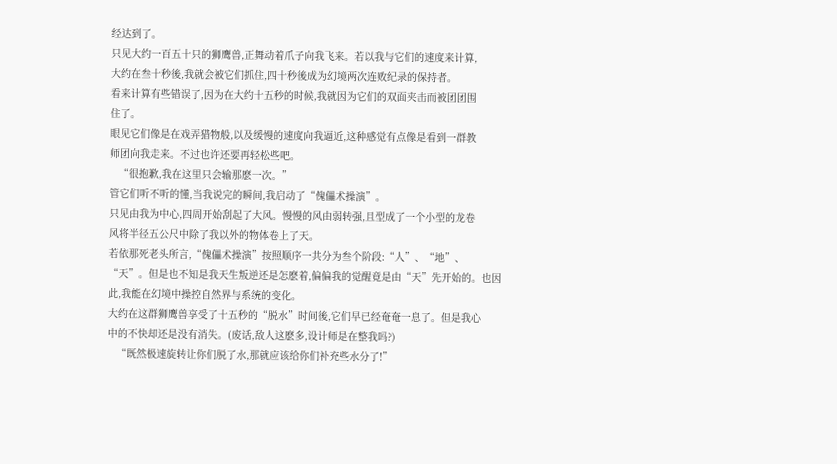经达到了。
只见大约一百五十只的狮鹰兽,正舞动着爪子向我飞来。若以我与它们的速度来计算,
大约在叁十秒後,我就会被它们抓住,四十秒後成为幻境两次连败纪录的保持者。
看来计算有些错误了,因为在大约十五秒的时候,我就因为它们的双面夹击而被团团围
住了。
眼见它们像是在戏弄猎物般,以及缓慢的速度向我逼近,这种感觉有点像是看到一群教
师团向我走来。不过也许还要再轻松些吧。
   “很抱歉,我在这里只会输那麽一次。”
管它们听不听的懂,当我说完的瞬间,我启动了“傀儡术操演”。
只见由我为中心,四周开始刮起了大风。慢慢的风由弱转强,且型成了一个小型的龙卷
风将半径五公尺中除了我以外的物体卷上了天。
若依那死老头所言,“傀儡术操演”按照顺序一共分为叁个阶段:“人”、“地”、
“天”。但是也不知是我天生叛逆还是怎麽着,偏偏我的觉醒竟是由“天”先开始的。也因
此,我能在幻境中操控自然界与系统的变化。
大约在这群狮鹰兽享受了十五秒的“脱水”时间後,它们早已经奄奄一息了。但是我心
中的不快却还是没有消失。(废话,敌人这麽多,设计师是在整我吗?)
   “既然极速旋转让你们脱了水,那就应该给你们补充些水分了!”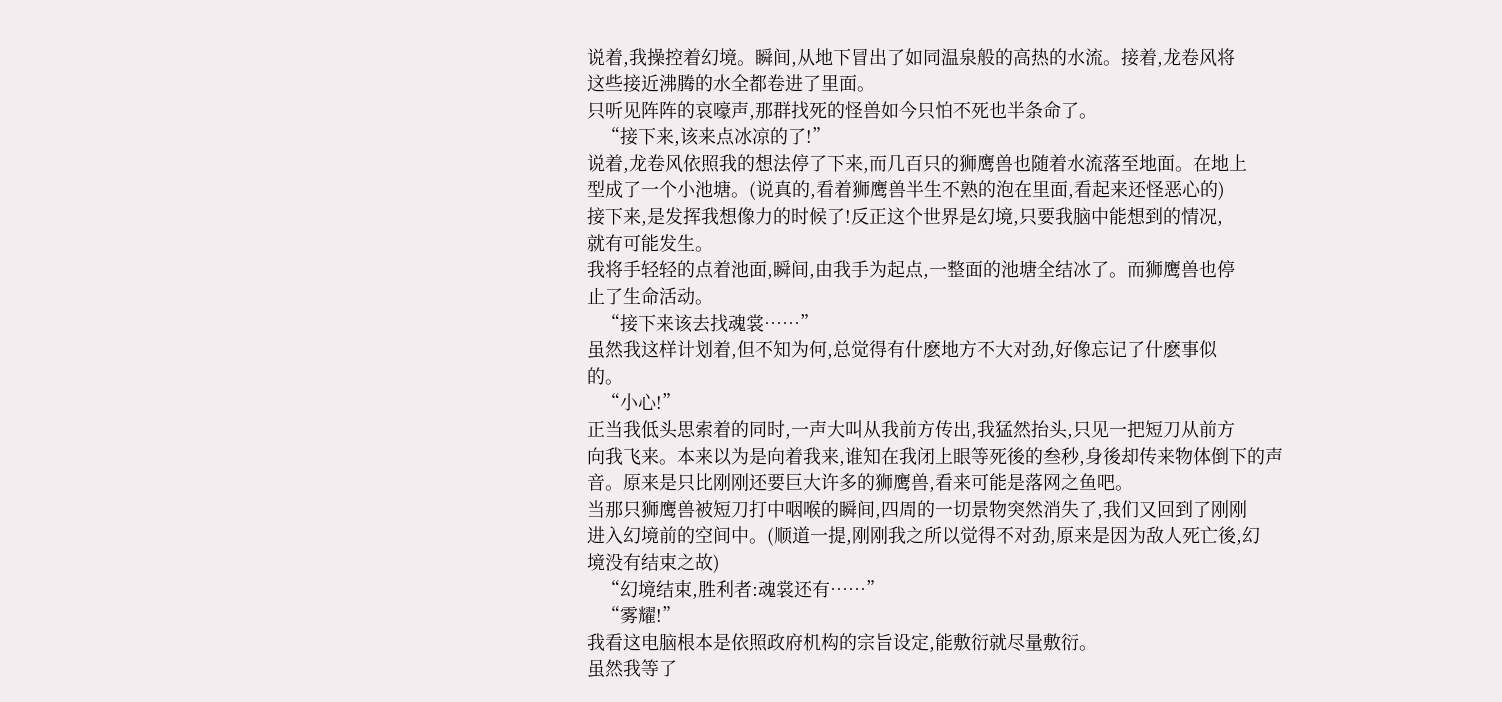说着,我操控着幻境。瞬间,从地下冒出了如同温泉般的高热的水流。接着,龙卷风将
这些接近沸腾的水全都卷进了里面。
只听见阵阵的哀嚎声,那群找死的怪兽如今只怕不死也半条命了。
   “接下来,该来点冰凉的了!”
说着,龙卷风依照我的想法停了下来,而几百只的狮鹰兽也随着水流落至地面。在地上
型成了一个小池塘。(说真的,看着狮鹰兽半生不熟的泡在里面,看起来还怪恶心的)
接下来,是发挥我想像力的时候了!反正这个世界是幻境,只要我脑中能想到的情况,
就有可能发生。
我将手轻轻的点着池面,瞬间,由我手为起点,一整面的池塘全结冰了。而狮鹰兽也停
止了生命活动。
   “接下来该去找魂裳……”
虽然我这样计划着,但不知为何,总觉得有什麽地方不大对劲,好像忘记了什麽事似
的。
   “小心!”
正当我低头思索着的同时,一声大叫从我前方传出,我猛然抬头,只见一把短刀从前方
向我飞来。本来以为是向着我来,谁知在我闭上眼等死後的叁秒,身後却传来物体倒下的声
音。原来是只比刚刚还要巨大许多的狮鹰兽,看来可能是落网之鱼吧。
当那只狮鹰兽被短刀打中咽喉的瞬间,四周的一切景物突然消失了,我们又回到了刚刚
进入幻境前的空间中。(顺道一提,刚刚我之所以觉得不对劲,原来是因为敌人死亡後,幻
境没有结束之故)
   “幻境结束,胜利者:魂裳还有……”
   “雾耀!”
我看这电脑根本是依照政府机构的宗旨设定,能敷衍就尽量敷衍。
虽然我等了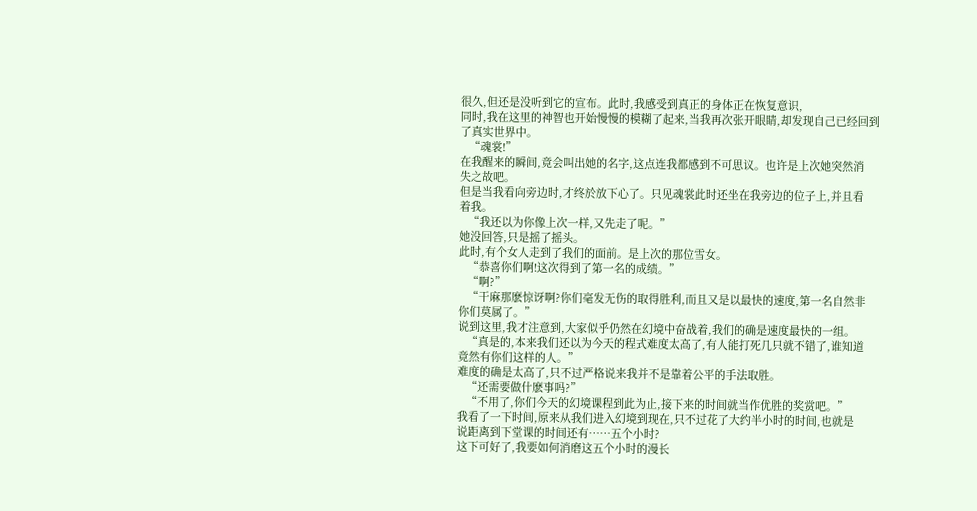很久,但还是没听到它的宣布。此时,我感受到真正的身体正在恢复意识,
同时,我在这里的神智也开始慢慢的模糊了起来,当我再次张开眼睛,却发现自己已经回到
了真实世界中。
   “魂裳!”
在我醒来的瞬间,竟会叫出她的名字,这点连我都感到不可思议。也许是上次她突然消
失之故吧。
但是当我看向旁边时,才终於放下心了。只见魂裳此时还坐在我旁边的位子上,并且看
着我。
   “我还以为你像上次一样,又先走了呢。”
她没回答,只是摇了摇头。
此时,有个女人走到了我们的面前。是上次的那位雪女。
   “恭喜你们啊!这次得到了第一名的成绩。”
   “啊?”
   “干麻那麽惊讶啊?你们毫发无伤的取得胜利,而且又是以最快的速度,第一名自然非
你们莫属了。”
说到这里,我才注意到,大家似乎仍然在幻境中奋战着,我们的确是速度最快的一组。
   “真是的,本来我们还以为今天的程式难度太高了,有人能打死几只就不错了,谁知道
竟然有你们这样的人。”
难度的确是太高了,只不过严格说来我并不是靠着公平的手法取胜。
   “还需要做什麽事吗?”
   “不用了,你们今天的幻境课程到此为止,接下来的时间就当作优胜的奖赏吧。”
我看了一下时间,原来从我们进入幻境到现在,只不过花了大约半小时的时间,也就是
说距离到下堂课的时间还有……五个小时?
这下可好了,我要如何消磨这五个小时的漫长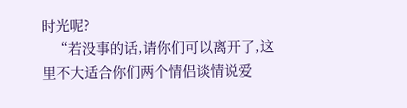时光呢?
   “若没事的话,请你们可以离开了,这里不大适合你们两个情侣谈情说爱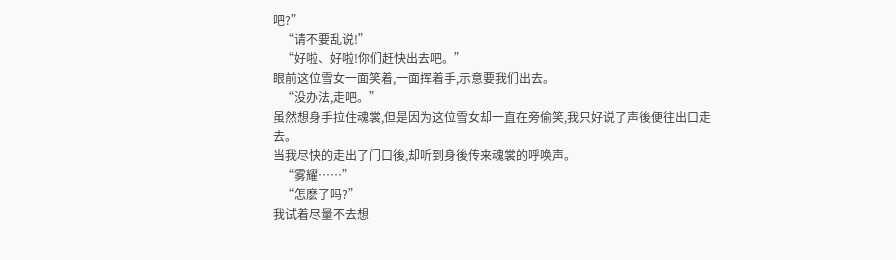吧?”
   “请不要乱说!”
   “好啦、好啦!你们赶快出去吧。”
眼前这位雪女一面笑着,一面挥着手,示意要我们出去。
   “没办法,走吧。”
虽然想身手拉住魂裳,但是因为这位雪女却一直在旁偷笑,我只好说了声後便往出口走
去。
当我尽快的走出了门口後,却听到身後传来魂裳的呼唤声。
   “雾耀……”
   “怎麽了吗?”
我试着尽量不去想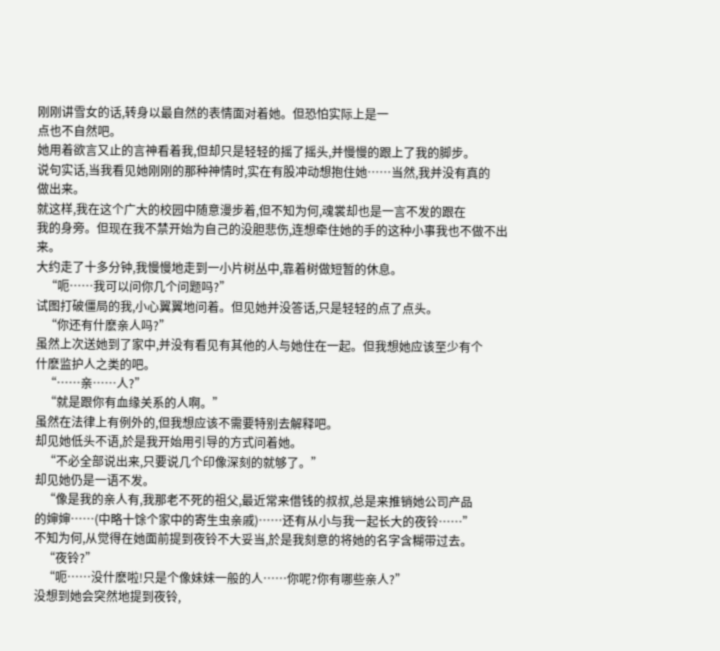刚刚讲雪女的话,转身以最自然的表情面对着她。但恐怕实际上是一
点也不自然吧。
她用着欲言又止的言神看着我,但却只是轻轻的摇了摇头,并慢慢的跟上了我的脚步。
说句实话,当我看见她刚刚的那种神情时,实在有股冲动想抱住她……当然,我并没有真的
做出来。
就这样,我在这个广大的校园中随意漫步着,但不知为何,魂裳却也是一言不发的跟在
我的身旁。但现在我不禁开始为自己的没胆悲伤,连想牵住她的手的这种小事我也不做不出
来。
大约走了十多分钟,我慢慢地走到一小片树丛中,靠着树做短暂的休息。
   “呃……我可以问你几个问题吗?”
试图打破僵局的我,小心翼翼地问着。但见她并没答话,只是轻轻的点了点头。
   “你还有什麽亲人吗?”
虽然上次送她到了家中,并没有看见有其他的人与她住在一起。但我想她应该至少有个
什麽监护人之类的吧。
   “……亲……人?”
   “就是跟你有血缘关系的人啊。”
虽然在法律上有例外的,但我想应该不需要特别去解释吧。
却见她低头不语,於是我开始用引导的方式问着她。
   “不必全部说出来,只要说几个印像深刻的就够了。”
却见她仍是一语不发。
   “像是我的亲人有,我那老不死的祖父,最近常来借钱的叔叔,总是来推销她公司产品
的婶婶……(中略十馀个家中的寄生虫亲戚)……还有从小与我一起长大的夜铃……”
不知为何,从觉得在她面前提到夜铃不大妥当,於是我刻意的将她的名字含糊带过去。
   “夜铃?”
   “呃……没什麽啦!只是个像妹妹一般的人……你呢?你有哪些亲人?”
没想到她会突然地提到夜铃,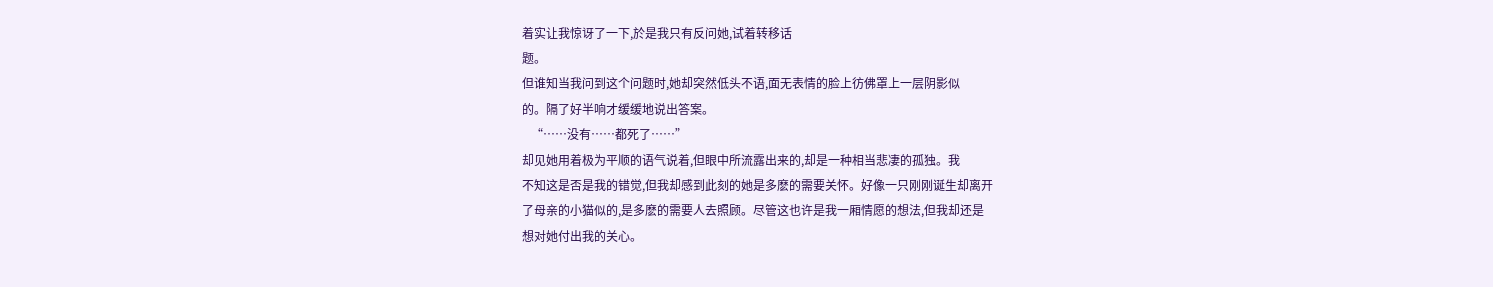着实让我惊讶了一下,於是我只有反问她,试着转移话
题。
但谁知当我问到这个问题时,她却突然低头不语,面无表情的脸上彷佛罩上一层阴影似
的。隔了好半响才缓缓地说出答案。
   “……没有……都死了……”
却见她用着极为平顺的语气说着,但眼中所流露出来的,却是一种相当悲凄的孤独。我
不知这是否是我的错觉,但我却感到此刻的她是多麽的需要关怀。好像一只刚刚诞生却离开
了母亲的小猫似的,是多麽的需要人去照顾。尽管这也许是我一厢情愿的想法,但我却还是
想对她付出我的关心。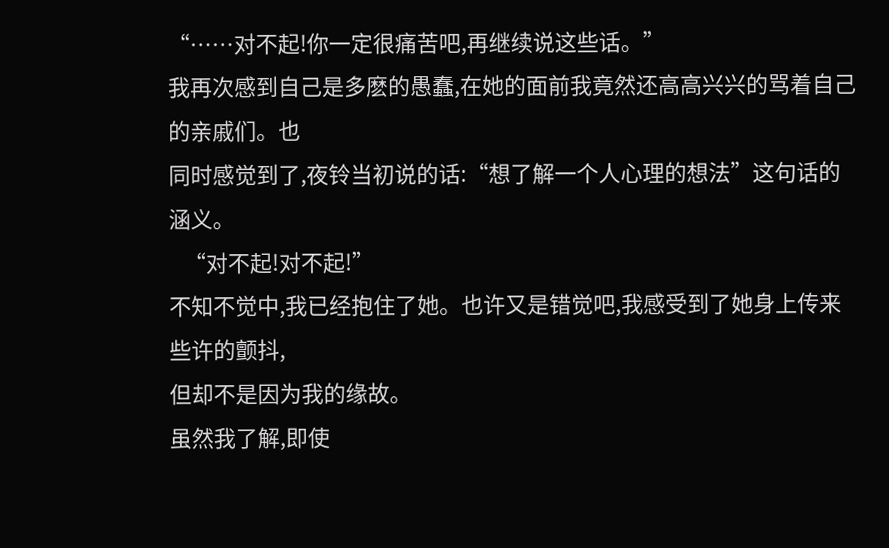“……对不起!你一定很痛苦吧,再继续说这些话。”
我再次感到自己是多麽的愚蠢,在她的面前我竟然还高高兴兴的骂着自己的亲戚们。也
同时感觉到了,夜铃当初说的话:“想了解一个人心理的想法”这句话的涵义。
   “对不起!对不起!”
不知不觉中,我已经抱住了她。也许又是错觉吧,我感受到了她身上传来些许的颤抖,
但却不是因为我的缘故。
虽然我了解,即使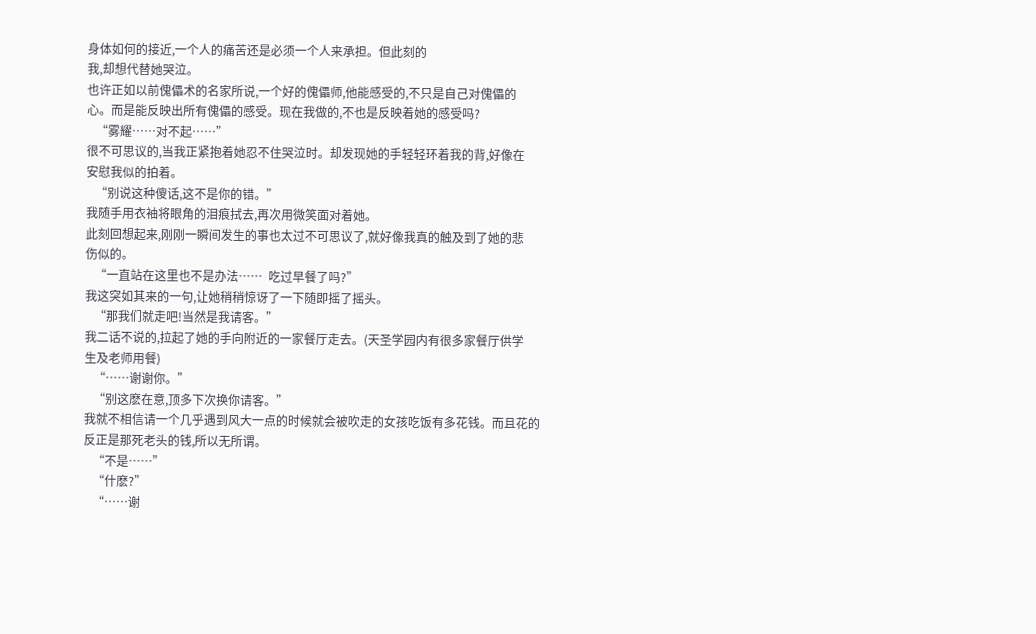身体如何的接近,一个人的痛苦还是必须一个人来承担。但此刻的
我,却想代替她哭泣。
也许正如以前傀儡术的名家所说,一个好的傀儡师,他能感受的,不只是自己对傀儡的
心。而是能反映出所有傀儡的感受。现在我做的,不也是反映着她的感受吗?
   “雾耀……对不起……”
很不可思议的,当我正紧抱着她忍不住哭泣时。却发现她的手轻轻环着我的背,好像在
安慰我似的拍着。
   “别说这种傻话,这不是你的错。”
我随手用衣袖将眼角的泪痕拭去,再次用微笑面对着她。
此刻回想起来,刚刚一瞬间发生的事也太过不可思议了,就好像我真的触及到了她的悲
伤似的。
   “一直站在这里也不是办法……  吃过早餐了吗?”
我这突如其来的一句,让她稍稍惊讶了一下随即摇了摇头。
   “那我们就走吧!当然是我请客。”
我二话不说的,拉起了她的手向附近的一家餐厅走去。(天圣学园内有很多家餐厅供学
生及老师用餐)
   “……谢谢你。”
   “别这麽在意,顶多下次换你请客。”
我就不相信请一个几乎遇到风大一点的时候就会被吹走的女孩吃饭有多花钱。而且花的
反正是那死老头的钱,所以无所谓。
   “不是……”
   “什麽?”
   “……谢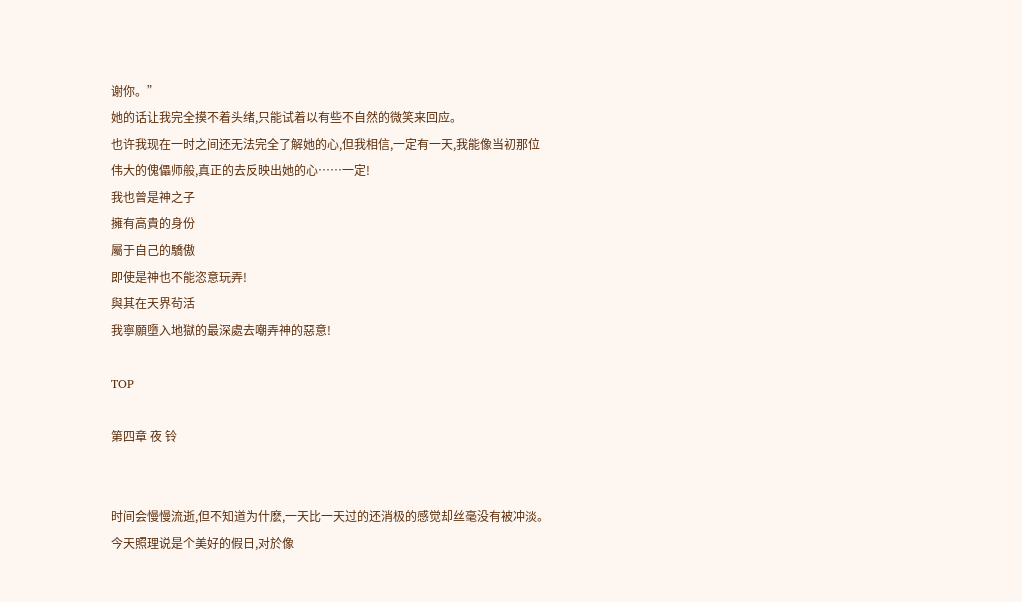谢你。”
她的话让我完全摸不着头绪,只能试着以有些不自然的微笑来回应。
也许我现在一时之间还无法完全了解她的心,但我相信,一定有一天,我能像当初那位
伟大的傀儡师般,真正的去反映出她的心……一定!
我也曾是神之子
擁有高貴的身份
屬于自己的驕傲
即使是神也不能恣意玩弄!
與其在天界茍活
我寧願墮入地獄的最深處去嘲弄神的惡意!

TOP

第四章 夜 铃


时间会慢慢流逝,但不知道为什麽,一天比一天过的还消极的感觉却丝毫没有被冲淡。
今天照理说是个美好的假日,对於像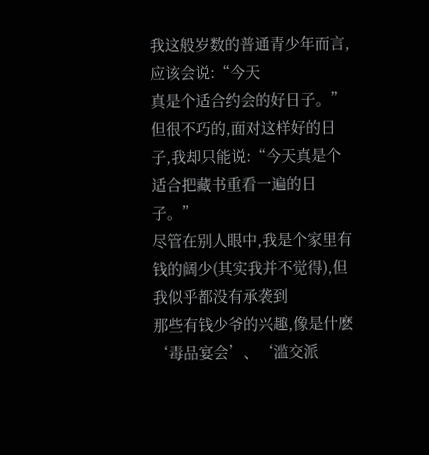我这般岁数的普通青少年而言,应该会说:“今天
真是个适合约会的好日子。”但很不巧的,面对这样好的日子,我却只能说:“今天真是个
适合把藏书重看一遍的日子。”
尽管在别人眼中,我是个家里有钱的阔少(其实我并不觉得),但我似乎都没有承袭到
那些有钱少爷的兴趣,像是什麽‘毒品宴会’、‘滥交派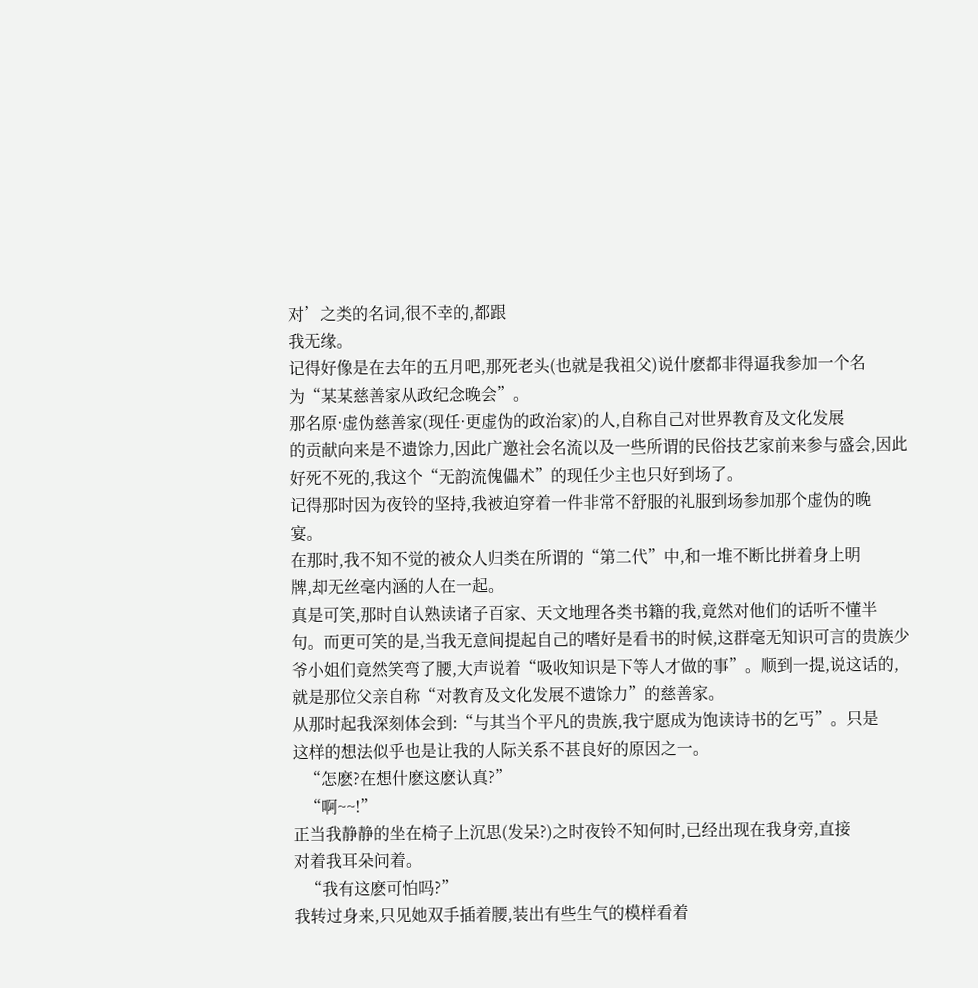对’之类的名词,很不幸的,都跟
我无缘。
记得好像是在去年的五月吧,那死老头(也就是我祖父)说什麽都非得逼我参加一个名
为“某某慈善家从政纪念晚会”。
那名原·虚伪慈善家(现任·更虚伪的政治家)的人,自称自己对世界教育及文化发展
的贡献向来是不遗馀力,因此广邀社会名流以及一些所谓的民俗技艺家前来参与盛会,因此
好死不死的,我这个“无韵流傀儡术”的现任少主也只好到场了。
记得那时因为夜铃的坚持,我被迫穿着一件非常不舒服的礼服到场参加那个虚伪的晚
宴。
在那时,我不知不觉的被众人归类在所谓的“第二代”中,和一堆不断比拼着身上明
牌,却无丝毫内涵的人在一起。
真是可笑,那时自认熟读诸子百家、天文地理各类书籍的我,竟然对他们的话听不懂半
句。而更可笑的是,当我无意间提起自己的嗜好是看书的时候,这群毫无知识可言的贵族少
爷小姐们竟然笑弯了腰,大声说着“吸收知识是下等人才做的事”。顺到一提,说这话的,
就是那位父亲自称“对教育及文化发展不遗馀力”的慈善家。
从那时起我深刻体会到:“与其当个平凡的贵族,我宁愿成为饱读诗书的乞丐”。只是
这样的想法似乎也是让我的人际关系不甚良好的原因之一。
   “怎麽?在想什麽这麽认真?”
   “啊~~!”
正当我静静的坐在椅子上沉思(发呆?)之时夜铃不知何时,已经出现在我身旁,直接
对着我耳朵问着。
   “我有这麽可怕吗?”
我转过身来,只见她双手插着腰,装出有些生气的模样看着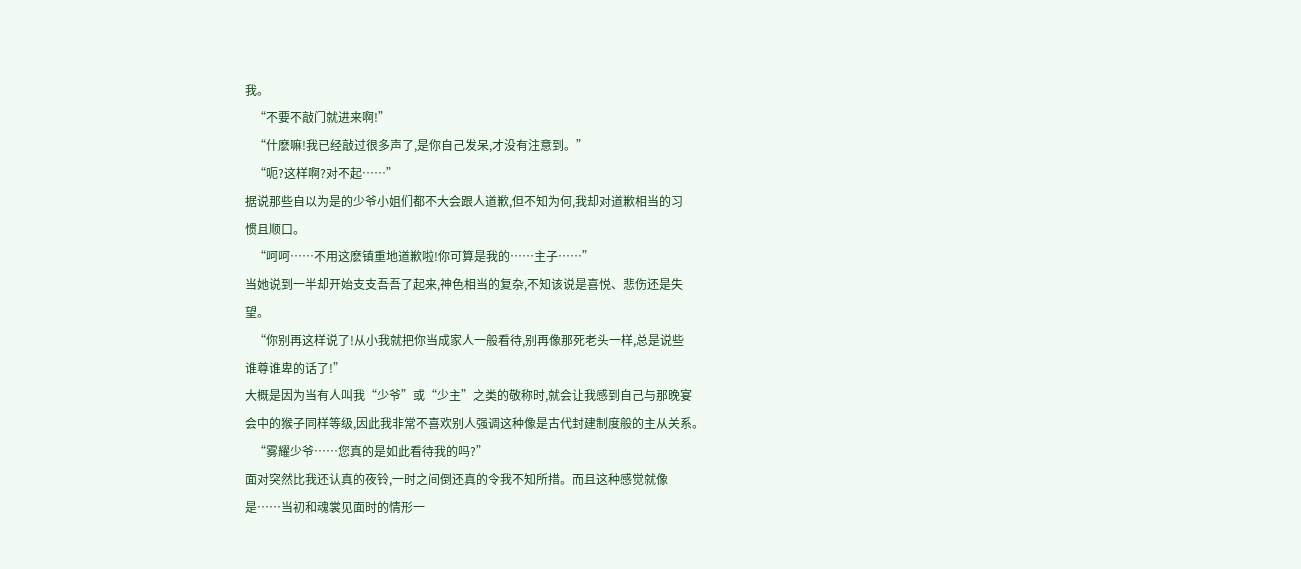我。
   “不要不敲门就进来啊!”
   “什麽嘛!我已经敲过很多声了,是你自己发呆,才没有注意到。”
   “呃?这样啊?对不起……”
据说那些自以为是的少爷小姐们都不大会跟人道歉,但不知为何,我却对道歉相当的习
惯且顺口。
   “呵呵……不用这麽镇重地道歉啦!你可算是我的……主子……”
当她说到一半却开始支支吾吾了起来,神色相当的复杂,不知该说是喜悦、悲伤还是失
望。
   “你别再这样说了!从小我就把你当成家人一般看待,别再像那死老头一样,总是说些
谁尊谁卑的话了!”
大概是因为当有人叫我“少爷”或“少主”之类的敬称时,就会让我感到自己与那晚宴
会中的猴子同样等级,因此我非常不喜欢别人强调这种像是古代封建制度般的主从关系。
   “雾耀少爷……您真的是如此看待我的吗?”
面对突然比我还认真的夜铃,一时之间倒还真的令我不知所措。而且这种感觉就像
是……当初和魂裳见面时的情形一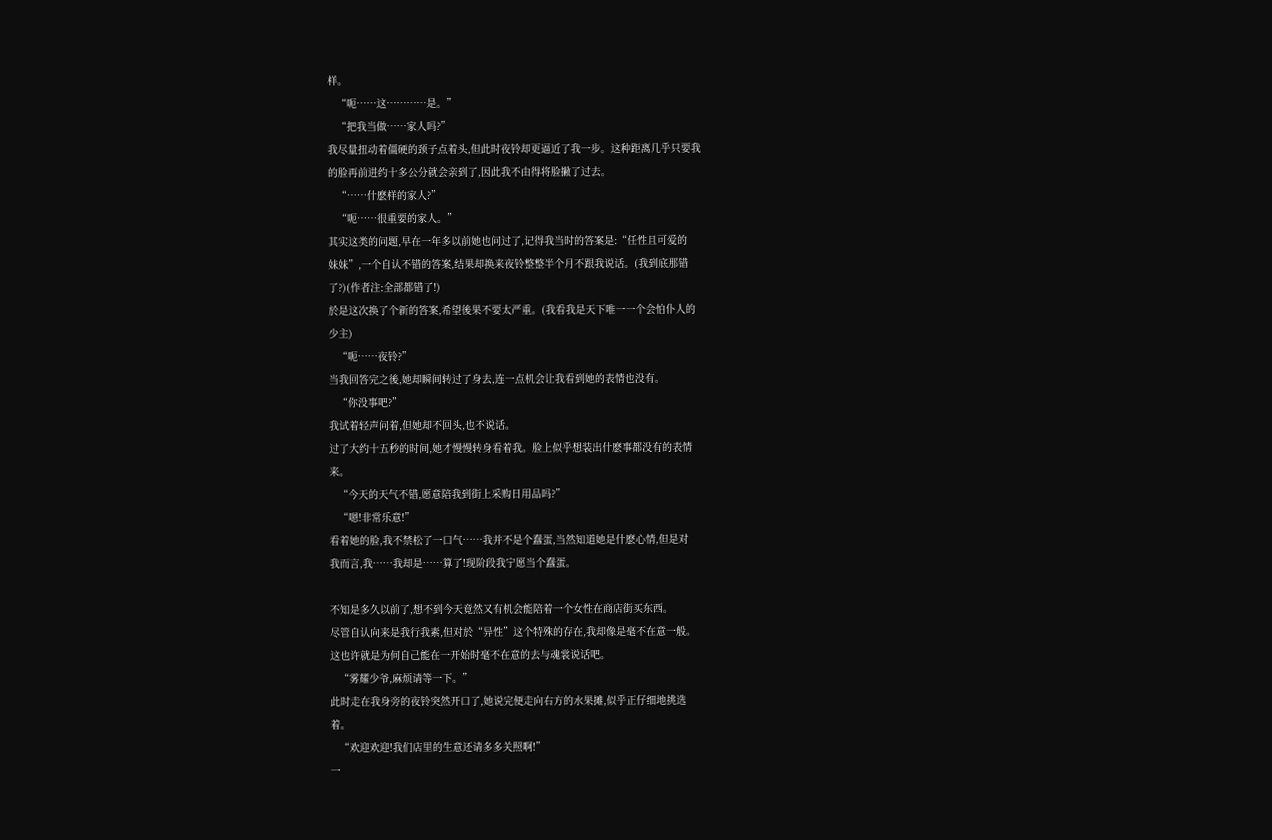样。
   “呃……这…………是。”
   “把我当做……家人吗?”
我尽量扭动着僵硬的颈子点着头,但此时夜铃却更逼近了我一步。这种距离几乎只要我
的脸再前进约十多公分就会亲到了,因此我不由得将脸撇了过去。
   “……什麽样的家人?”
   “呃……很重要的家人。”
其实这类的问题,早在一年多以前她也问过了,记得我当时的答案是:“任性且可爱的
妹妹”,一个自认不错的答案,结果却换来夜铃整整半个月不跟我说话。(我到底那错
了?)(作者注:全部都错了!)
於是这次换了个新的答案,希望後果不要太严重。(我看我是天下唯一一个会怕仆人的
少主)
   “呃……夜铃?”
当我回答完之後,她却瞬间转过了身去,连一点机会让我看到她的表情也没有。
   “你没事吧?”
我试着轻声问着,但她却不回头,也不说话。
过了大约十五秒的时间,她才慢慢转身看着我。脸上似乎想装出什麽事都没有的表情
来。
   “今天的天气不错,愿意陪我到街上采购日用品吗?”
   “嗯!非常乐意!”
看着她的脸,我不禁松了一口气……我并不是个蠢蛋,当然知道她是什麽心情,但是对
我而言,我……我却是……算了!现阶段我宁愿当个蠢蛋。

不知是多久以前了,想不到今天竟然又有机会能陪着一个女性在商店街买东西。
尽管自认向来是我行我素,但对於“异性”这个特殊的存在,我却像是毫不在意一般。
这也许就是为何自己能在一开始时毫不在意的去与魂裳说话吧。
   “雾耀少爷,麻烦请等一下。”
此时走在我身旁的夜铃突然开口了,她说完便走向右方的水果摊,似乎正仔细地挑选
着。
   “欢迎欢迎!我们店里的生意还请多多关照啊!”
一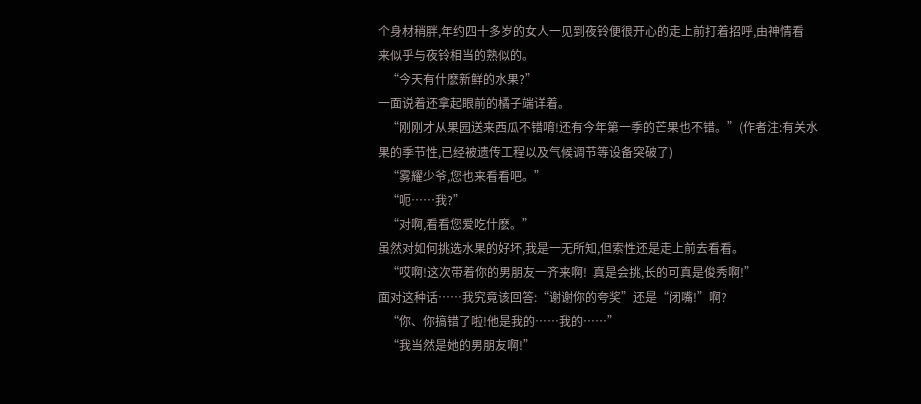个身材稍胖,年约四十多岁的女人一见到夜铃便很开心的走上前打着招呼,由神情看
来似乎与夜铃相当的熟似的。
   “今天有什麽新鲜的水果?”
一面说着还拿起眼前的橘子端详着。
   “刚刚才从果园送来西瓜不错唷!还有今年第一季的芒果也不错。”(作者注:有关水
果的季节性,已经被遗传工程以及气候调节等设备突破了)
   “雾耀少爷,您也来看看吧。”
   “呃……我?”
   “对啊,看看您爱吃什麽。”
虽然对如何挑选水果的好坏,我是一无所知,但索性还是走上前去看看。
   “哎啊!这次带着你的男朋友一齐来啊!  真是会挑,长的可真是俊秀啊!”
面对这种话……我究竟该回答:“谢谢你的夸奖”还是“闭嘴!”啊?
   “你、你搞错了啦!他是我的……我的……”
   “我当然是她的男朋友啊!”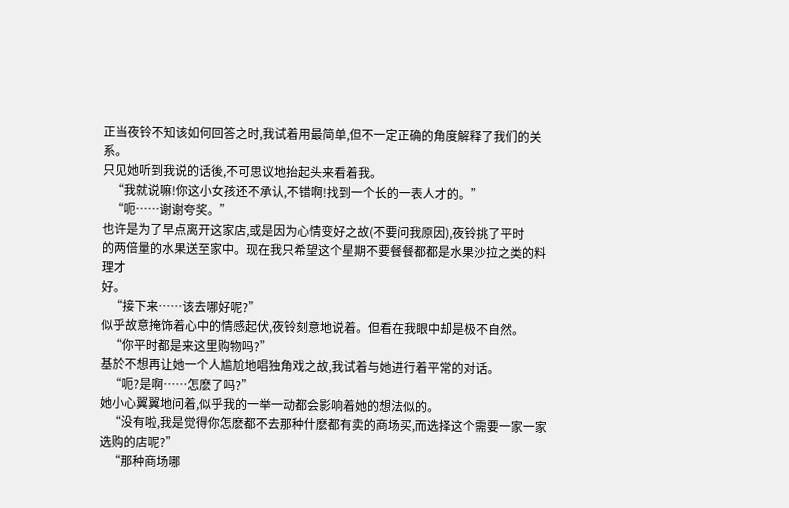正当夜铃不知该如何回答之时,我试着用最简单,但不一定正确的角度解释了我们的关
系。
只见她听到我说的话後,不可思议地抬起头来看着我。
   “我就说嘛!你这小女孩还不承认,不错啊!找到一个长的一表人才的。”
   “呃……谢谢夸奖。”
也许是为了早点离开这家店,或是因为心情变好之故(不要问我原因),夜铃挑了平时
的两倍量的水果送至家中。现在我只希望这个星期不要餐餐都都是水果沙拉之类的料理才
好。
   “接下来……该去哪好呢?”
似乎故意掩饰着心中的情感起伏,夜铃刻意地说着。但看在我眼中却是极不自然。
   “你平时都是来这里购物吗?”
基於不想再让她一个人尴尬地唱独角戏之故,我试着与她进行着平常的对话。
   “呃?是啊……怎麽了吗?”
她小心翼翼地问着,似乎我的一举一动都会影响着她的想法似的。
   “没有啦,我是觉得你怎麽都不去那种什麽都有卖的商场买,而选择这个需要一家一家
选购的店呢?”
   “那种商场哪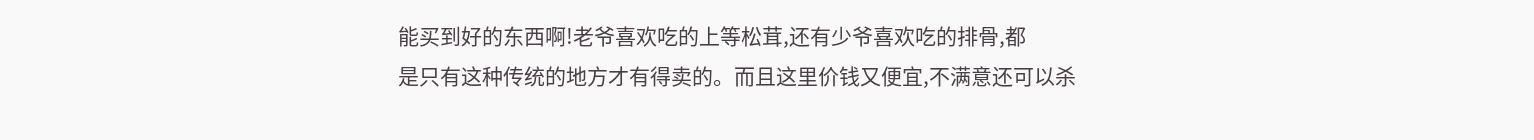能买到好的东西啊!老爷喜欢吃的上等松茸,还有少爷喜欢吃的排骨,都
是只有这种传统的地方才有得卖的。而且这里价钱又便宜,不满意还可以杀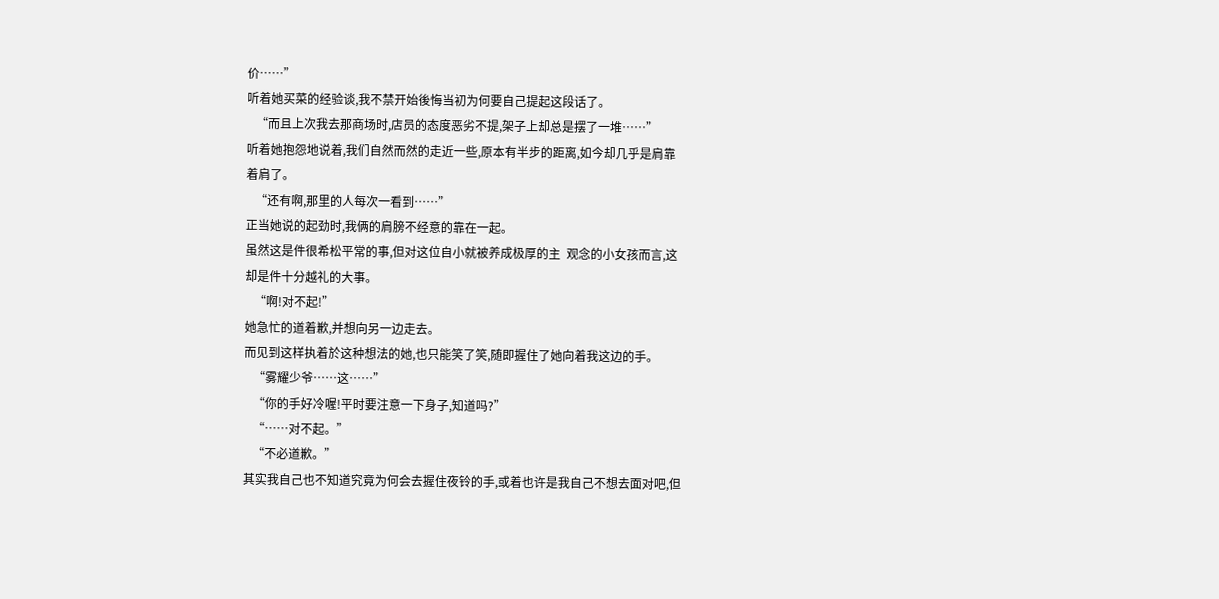价……”
听着她买菜的经验谈,我不禁开始後悔当初为何要自己提起这段话了。
   “而且上次我去那商场时,店员的态度恶劣不提,架子上却总是摆了一堆……”
听着她抱怨地说着,我们自然而然的走近一些,原本有半步的距离,如今却几乎是肩靠
着肩了。
   “还有啊,那里的人每次一看到……”
正当她说的起劲时,我俩的肩膀不经意的靠在一起。
虽然这是件很希松平常的事,但对这位自小就被养成极厚的主  观念的小女孩而言,这
却是件十分越礼的大事。
   “啊!对不起!”
她急忙的道着歉,并想向另一边走去。
而见到这样执着於这种想法的她,也只能笑了笑,随即握住了她向着我这边的手。
   “雾耀少爷……这……”
   “你的手好冷喔!平时要注意一下身子,知道吗?”
   “……对不起。”
   “不必道歉。”
其实我自己也不知道究竟为何会去握住夜铃的手,或着也许是我自己不想去面对吧,但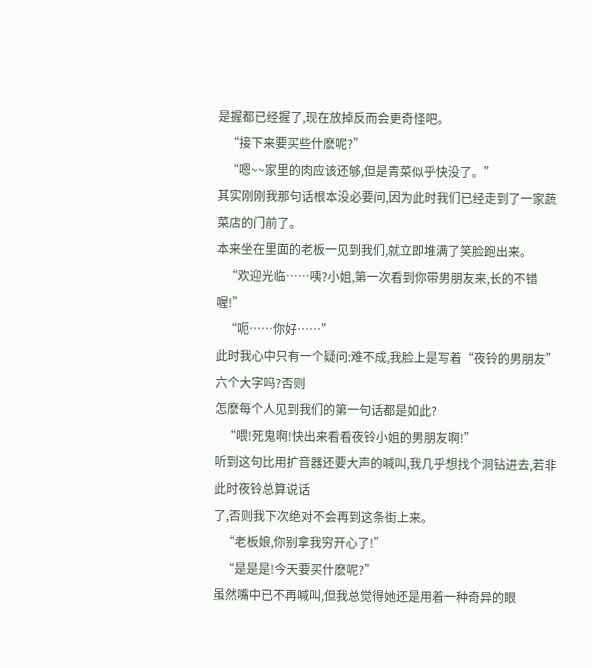是握都已经握了,现在放掉反而会更奇怪吧。
   “接下来要买些什麽呢?”
   “嗯~~家里的肉应该还够,但是青菜似乎快没了。”
其实刚刚我那句话根本没必要问,因为此时我们已经走到了一家蔬菜店的门前了。
本来坐在里面的老板一见到我们,就立即堆满了笑脸跑出来。
   “欢迎光临……咦?小姐,第一次看到你带男朋友来,长的不错喔!”
   “呃……你好……”
此时我心中只有一个疑问:难不成,我脸上是写着“夜铃的男朋友”六个大字吗?否则
怎麽每个人见到我们的第一句话都是如此?
   “喂!死鬼啊!快出来看看夜铃小姐的男朋友啊!”
听到这句比用扩音器还要大声的喊叫,我几乎想找个洞钻进去,若非此时夜铃总算说话
了,否则我下次绝对不会再到这条街上来。
   “老板娘,你别拿我穷开心了!”
   “是是是!今天要买什麽呢?”
虽然嘴中已不再喊叫,但我总觉得她还是用着一种奇异的眼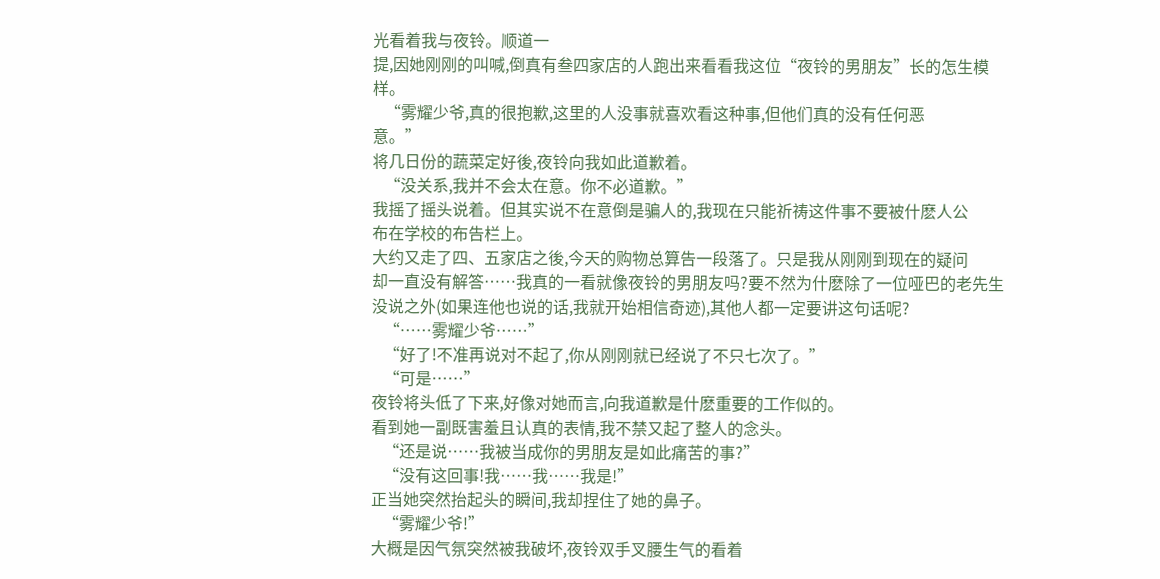光看着我与夜铃。顺道一
提,因她刚刚的叫喊,倒真有叁四家店的人跑出来看看我这位“夜铃的男朋友”长的怎生模
样。
   “雾耀少爷,真的很抱歉,这里的人没事就喜欢看这种事,但他们真的没有任何恶
意。”
将几日份的蔬菜定好後,夜铃向我如此道歉着。
   “没关系,我并不会太在意。你不必道歉。”
我摇了摇头说着。但其实说不在意倒是骗人的,我现在只能祈祷这件事不要被什麽人公
布在学校的布告栏上。
大约又走了四、五家店之後,今天的购物总算告一段落了。只是我从刚刚到现在的疑问
却一直没有解答……我真的一看就像夜铃的男朋友吗?要不然为什麽除了一位哑巴的老先生
没说之外(如果连他也说的话,我就开始相信奇迹),其他人都一定要讲这句话呢?
   “……雾耀少爷……”
   “好了!不准再说对不起了,你从刚刚就已经说了不只七次了。”
   “可是……”
夜铃将头低了下来,好像对她而言,向我道歉是什麽重要的工作似的。
看到她一副既害羞且认真的表情,我不禁又起了整人的念头。
   “还是说……我被当成你的男朋友是如此痛苦的事?”
   “没有这回事!我……我……我是!”
正当她突然抬起头的瞬间,我却捏住了她的鼻子。
   “雾耀少爷!”
大概是因气氛突然被我破坏,夜铃双手叉腰生气的看着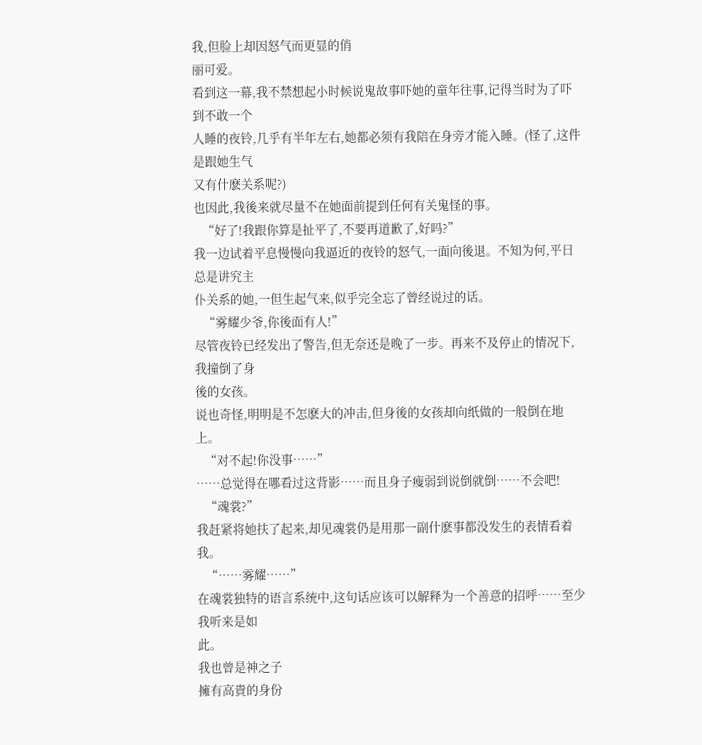我,但脸上却因怒气而更显的俏
丽可爱。
看到这一幕,我不禁想起小时候说鬼故事吓她的童年往事,记得当时为了吓到不敢一个
人睡的夜铃,几乎有半年左右,她都必须有我陪在身旁才能入睡。(怪了,这件是跟她生气
又有什麽关系呢?)
也因此,我後来就尽量不在她面前提到任何有关鬼怪的事。
   “好了!我跟你算是扯平了,不要再道歉了,好吗?”
我一边试着平息慢慢向我逼近的夜铃的怒气,一面向後退。不知为何,平日总是讲究主
仆关系的她,一但生起气来,似乎完全忘了曾经说过的话。
   “雾耀少爷,你後面有人!”
尽管夜铃已经发出了警告,但无奈还是晚了一步。再来不及停止的情况下,我撞倒了身
後的女孩。
说也奇怪,明明是不怎麽大的冲击,但身後的女孩却向纸做的一般倒在地上。
   “对不起!你没事……”
……总觉得在哪看过这背影……而且身子瘦弱到说倒就倒……不会吧!
   “魂裳?”
我赶紧将她扶了起来,却见魂裳仍是用那一副什麽事都没发生的表情看着我。
   “……雾耀……”
在魂裳独特的语言系统中,这句话应该可以解释为一个善意的招呼……至少我听来是如
此。
我也曾是神之子
擁有高貴的身份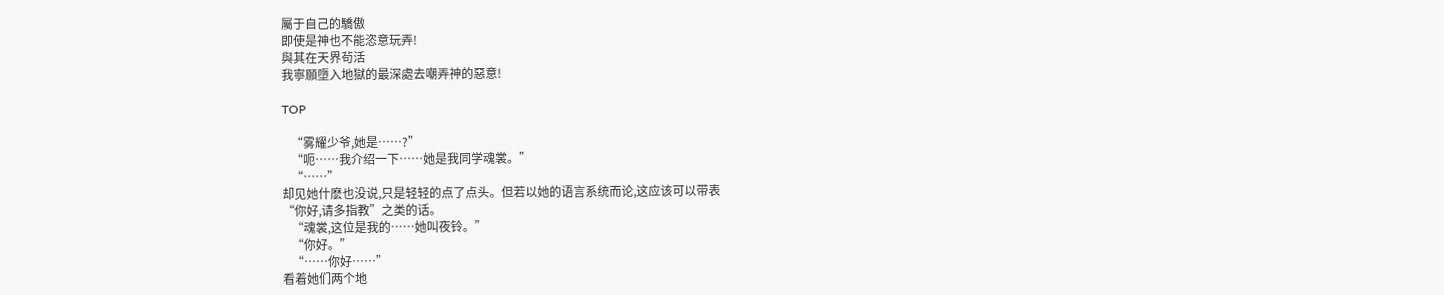屬于自己的驕傲
即使是神也不能恣意玩弄!
與其在天界茍活
我寧願墮入地獄的最深處去嘲弄神的惡意!

TOP

   “雾耀少爷,她是……?”
   “呃……我介绍一下……她是我同学魂裳。”
   “……”
却见她什麽也没说,只是轻轻的点了点头。但若以她的语言系统而论,这应该可以带表
“你好,请多指教”之类的话。
   “魂裳,这位是我的……她叫夜铃。”
   “你好。”
   “……你好……”
看着她们两个地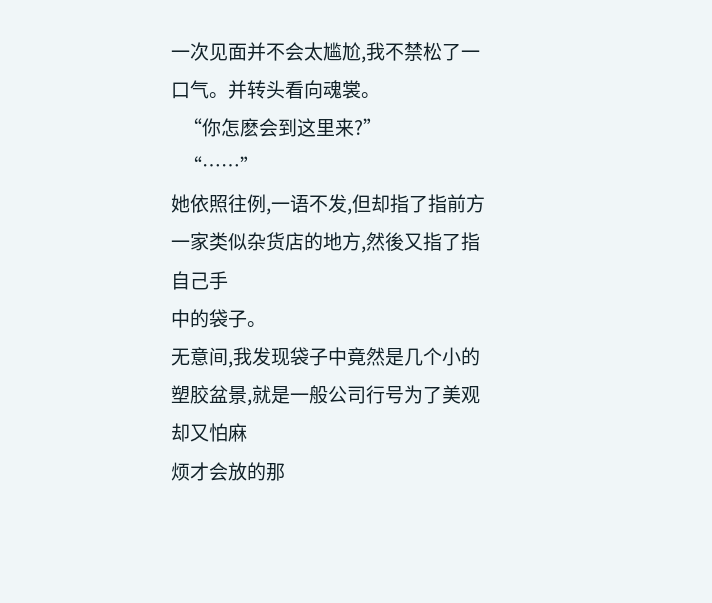一次见面并不会太尴尬,我不禁松了一口气。并转头看向魂裳。
   “你怎麽会到这里来?”
   “……”
她依照往例,一语不发,但却指了指前方一家类似杂货店的地方,然後又指了指自己手
中的袋子。
无意间,我发现袋子中竟然是几个小的塑胶盆景,就是一般公司行号为了美观却又怕麻
烦才会放的那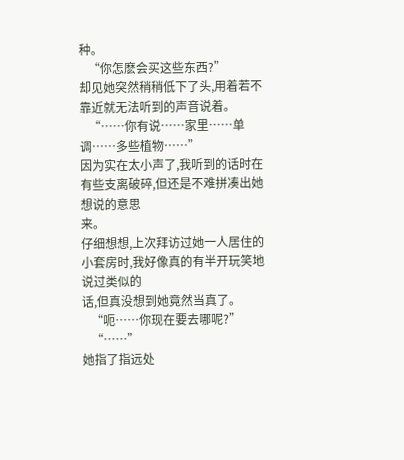种。
   “你怎麽会买这些东西?”
却见她突然稍稍低下了头,用着若不靠近就无法听到的声音说着。
   “……你有说……家里……单调……多些植物……”
因为实在太小声了,我听到的话时在有些支离破碎,但还是不难拼凑出她想说的意思
来。
仔细想想,上次拜访过她一人居住的小套房时,我好像真的有半开玩笑地说过类似的
话,但真没想到她竟然当真了。
   “呃……你现在要去哪呢?”
   “……”
她指了指远处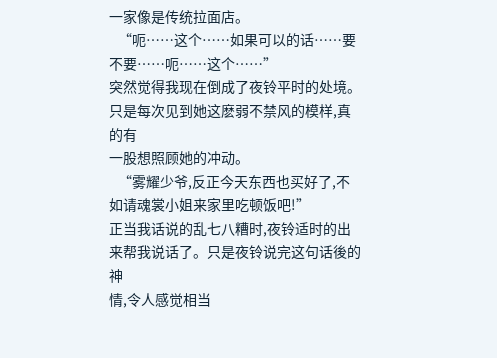一家像是传统拉面店。
   “呃……这个……如果可以的话……要不要……呃……这个……”
突然觉得我现在倒成了夜铃平时的处境。只是每次见到她这麽弱不禁风的模样,真的有
一股想照顾她的冲动。
   “雾耀少爷,反正今天东西也买好了,不如请魂裳小姐来家里吃顿饭吧!”
正当我话说的乱七八糟时,夜铃适时的出来帮我说话了。只是夜铃说完这句话後的神
情,令人感觉相当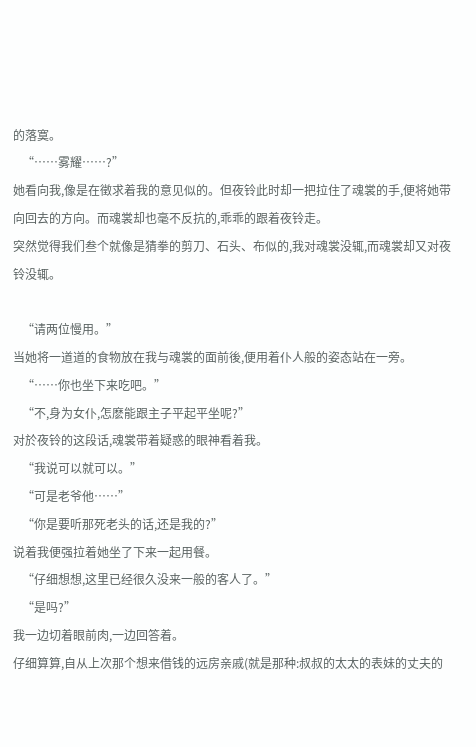的落寞。
   “……雾耀……?”
她看向我,像是在徵求着我的意见似的。但夜铃此时却一把拉住了魂裳的手,便将她带
向回去的方向。而魂裳却也毫不反抗的,乖乖的跟着夜铃走。
突然觉得我们叁个就像是猜拳的剪刀、石头、布似的,我对魂裳没辄,而魂裳却又对夜
铃没辄。

   “请两位慢用。”
当她将一道道的食物放在我与魂裳的面前後,便用着仆人般的姿态站在一旁。
   “……你也坐下来吃吧。”
   “不,身为女仆,怎麽能跟主子平起平坐呢?”
对於夜铃的这段话,魂裳带着疑惑的眼神看着我。
   “我说可以就可以。”
   “可是老爷他……”
   “你是要听那死老头的话,还是我的?”
说着我便强拉着她坐了下来一起用餐。
   “仔细想想,这里已经很久没来一般的客人了。”
   “是吗?”
我一边切着眼前肉,一边回答着。
仔细算算,自从上次那个想来借钱的远房亲戚(就是那种:叔叔的太太的表妹的丈夫的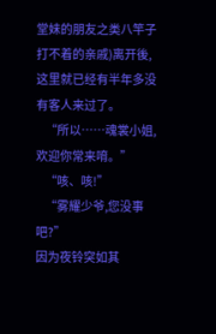堂妹的朋友之类八竿子打不着的亲戚)离开後,这里就已经有半年多没有客人来过了。
   “所以……魂裳小姐,欢迎你常来唷。”
   “咳、咳!”
   “雾耀少爷,您没事吧?”
因为夜铃突如其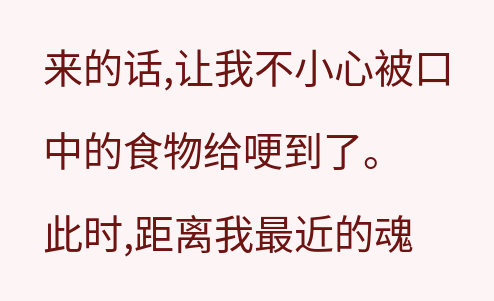来的话,让我不小心被口中的食物给哽到了。
此时,距离我最近的魂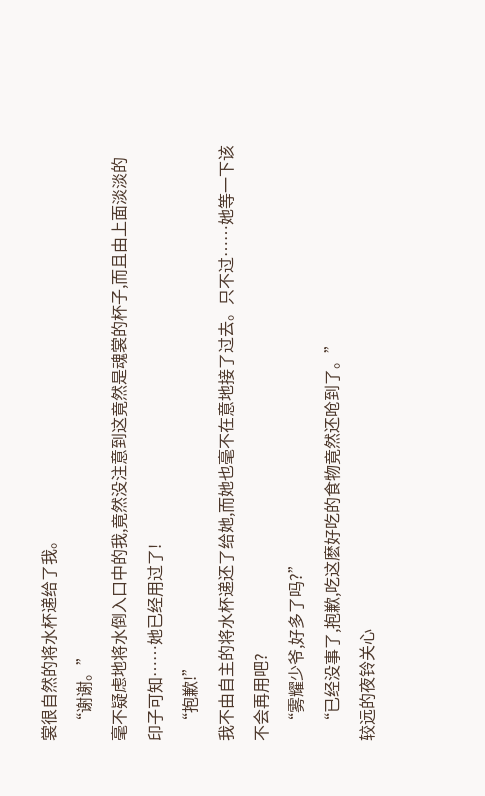裳很自然的将水杯递给了我。
   “谢谢。”
毫不疑虑地将水倒入口中的我,竟然没注意到这竟然是魂裳的杯子,而且由上面淡淡的
印子可知……她已经用过了!
   “抱歉!”
我不由自主的将水杯递还了给她,而她也毫不在意地接了过去。只不过……她等一下该
不会再用吧?
   “雾耀少爷,好多了吗?”
   “已经没事了,抱歉,吃这麽好吃的食物竟然还呛到了。”
较远的夜铃关心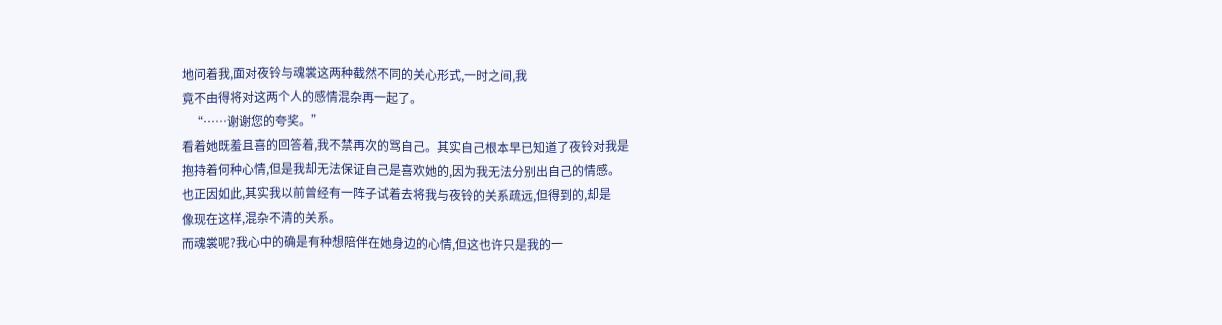地问着我,面对夜铃与魂裳这两种截然不同的关心形式,一时之间,我
竟不由得将对这两个人的感情混杂再一起了。
   “……谢谢您的夸奖。”
看着她既羞且喜的回答着,我不禁再次的骂自己。其实自己根本早已知道了夜铃对我是
抱持着何种心情,但是我却无法保证自己是喜欢她的,因为我无法分别出自己的情感。
也正因如此,其实我以前曾经有一阵子试着去将我与夜铃的关系疏远,但得到的,却是
像现在这样,混杂不清的关系。
而魂裳呢?我心中的确是有种想陪伴在她身边的心情,但这也许只是我的一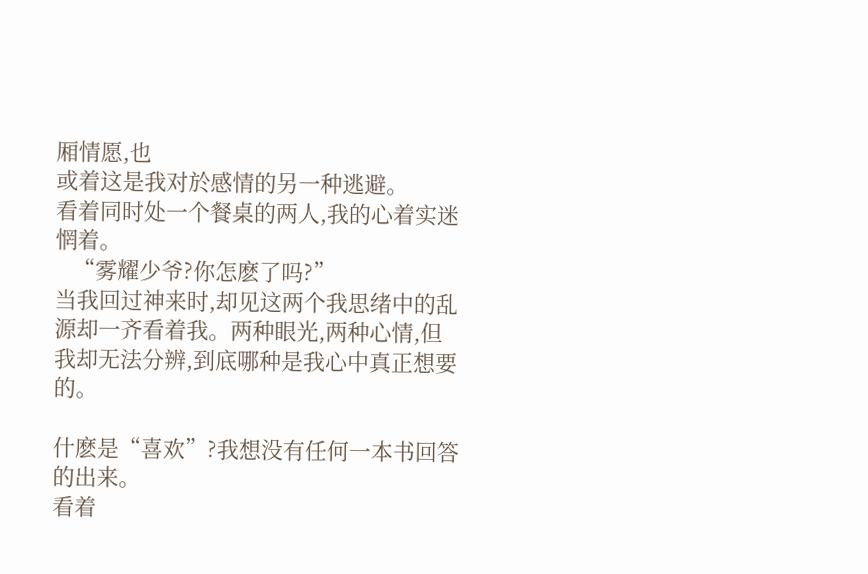厢情愿,也
或着这是我对於感情的另一种逃避。
看着同时处一个餐桌的两人,我的心着实迷惘着。
   “雾耀少爷?你怎麽了吗?”
当我回过神来时,却见这两个我思绪中的乱源却一齐看着我。两种眼光,两种心情,但
我却无法分辨,到底哪种是我心中真正想要的。

什麽是“喜欢”?我想没有任何一本书回答的出来。
看着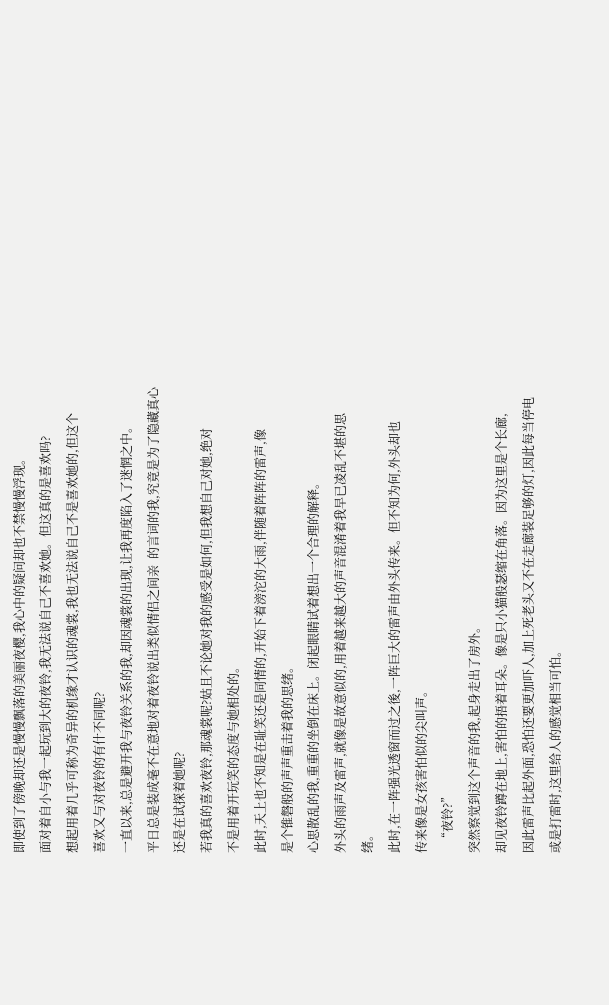即使到了傍晚却还是慢慢飘落的美丽夜樱,我心中的疑问却也不禁慢慢浮现。
面对着自小与我一起玩到大的夜铃,我无法说自己不喜欢她。但这真的是喜欢吗?
想起用着几乎可称为奇异的机缘才认识的魂裳,我也无法说自己不是喜欢她的,但这个
喜欢又与对夜铃的有什不同呢?
一直以来,总是避开我与夜铃关系的我,却因魂裳的出现,让我再度陷入了迷惘之中。
平日总是装成毫不在意地对着夜铃说出类似情侣之间亲  的言词的我,究竟是为了隐藏真心
还是在试探着她呢?
若我真的喜欢夜铃,那魂裳呢?姑且不论她对我的感受是如何,但我想自己对她,绝对
不是用着开玩笑的态度与她相处的。
此时,天上也不知是在耻笑还是同情的,开始下着滂沱的大雨,伴随着阵阵的雷声,像
是个锥磐般的声声重击着我的思绪。
心思散乱的我,重重的坐倒在床上。闭起眼睛试着想出一个合理的解释。
外头的雨声及雷声,就像是故意似的,用着越来越大的声音混淆着我早已凌乱不堪的思
绪。
此时,在一阵强光透窗而过之後,一阵巨大的雷声由外头传来。但不知为何,外头却也
传来像是女孩害怕似的尖叫声。
   “夜铃?”
突然察觉到这个声音的我,起身走出了房外。
却见夜铃蹲在地上,害怕的捂着耳朵。像是只小猫般瑟缩在角落。因为这里是个长廊,
因此雷声比起外面,恐怕还要更加吓人,加上死老头又不在走廊装足够的灯,因此每当停电
或是打雷时,这里给人的感觉相当可怕。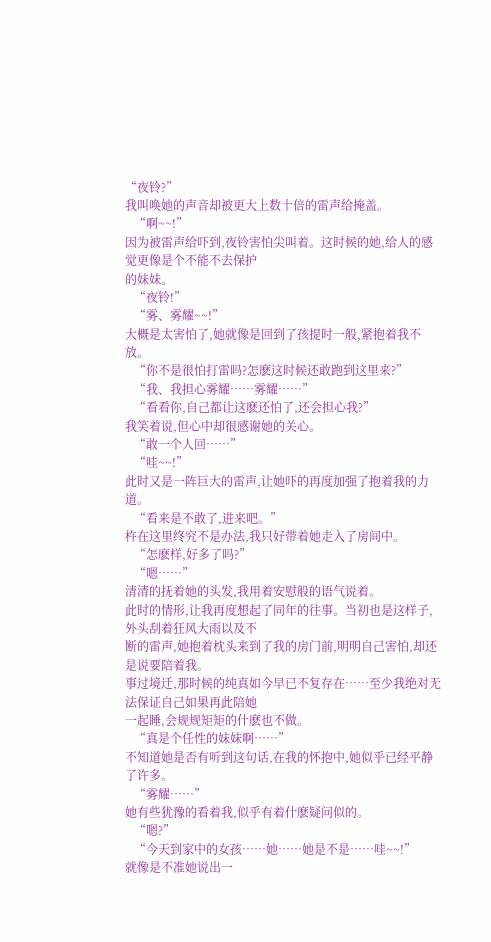“夜铃?”
我叫唤她的声音却被更大上数十倍的雷声给掩盖。
   “啊~~!”
因为被雷声给吓到,夜铃害怕尖叫着。这时候的她,给人的感觉更像是个不能不去保护
的妹妹。
   “夜铃!”
   “雾、雾耀~~!”
大概是太害怕了,她就像是回到了孩提时一般,紧抱着我不放。
   “你不是很怕打雷吗?怎麽这时候还敢跑到这里来?”
   “我、我担心雾耀……雾耀……”
   “看看你,自己都让这麽还怕了,还会担心我?”
我笑着说,但心中却很感谢她的关心。
   “敢一个人回……”
   “哇~~!”
此时又是一阵巨大的雷声,让她吓的再度加强了抱着我的力道。
   “看来是不敢了,进来吧。”
杵在这里终究不是办法,我只好带着她走入了房间中。
   “怎麽样,好多了吗?”
   “嗯……”
清清的抚着她的头发,我用着安慰般的语气说着。
此时的情形,让我再度想起了同年的往事。当初也是这样子,外头刮着狂风大雨以及不
断的雷声,她抱着枕头来到了我的房门前,明明自己害怕,却还是说要陪着我。
事过境迁,那时候的纯真如今早已不复存在……至少我绝对无法保证自己如果再此陪她
一起睡,会规规矩矩的什麽也不做。
   “真是个任性的妹妹啊……”
不知道她是否有听到这句话,在我的怀抱中,她似乎已经平静了许多。
   “雾耀……”
她有些犹豫的看着我,似乎有着什麽疑问似的。
   “嗯?”
   “今天到家中的女孩……她……她是不是……哇~~!”
就像是不准她说出一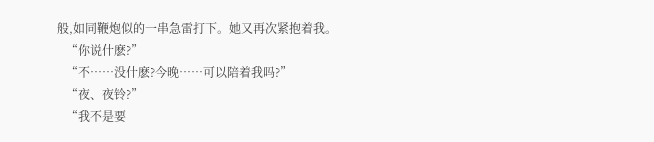般,如同鞭炮似的一串急雷打下。她又再次紧抱着我。
   “你说什麽?”
   “不……没什麽?今晚……可以陪着我吗?”
   “夜、夜铃?”
   “我不是要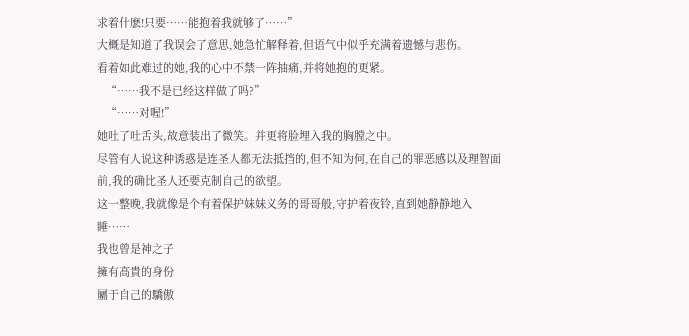求着什麽!只要……能抱着我就够了……”
大概是知道了我误会了意思,她急忙解释着,但语气中似乎充满着遗憾与悲伤。
看着如此难过的她,我的心中不禁一阵抽痛,并将她抱的更紧。
   “……我不是已经这样做了吗?”
   “……对喔!”
她吐了吐舌头,故意装出了微笑。并更将脸埋入我的胸膛之中。
尽管有人说这种诱惑是连圣人都无法抵挡的,但不知为何,在自己的罪恶感以及理智面
前,我的确比圣人还要克制自己的欲望。
这一整晚,我就像是个有着保护妹妹义务的哥哥般,守护着夜铃,直到她静静地入
睡……
我也曾是神之子
擁有高貴的身份
屬于自己的驕傲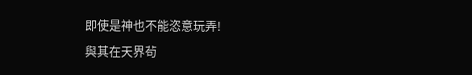即使是神也不能恣意玩弄!
與其在天界茍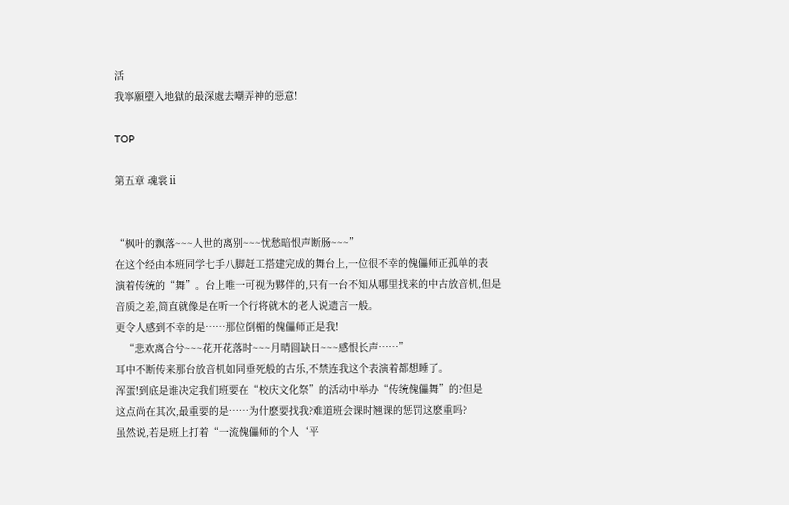活
我寧願墮入地獄的最深處去嘲弄神的惡意!

TOP

第五章 魂裳ⅱ


“枫叶的飘落~~~人世的离别~~~忧愁暗恨声断肠~~~”
在这个经由本班同学七手八脚赶工搭建完成的舞台上,一位很不幸的傀儡师正孤单的表
演着传统的“舞”。台上唯一可视为夥伴的,只有一台不知从哪里找来的中古放音机,但是
音质之差,简直就像是在听一个行将就木的老人说遗言一般。
更令人感到不幸的是……那位倒楣的傀儡师正是我!
   “悲欢离合兮~~~花开花落时~~~月晴圆缺日~~~感恨长声……”
耳中不断传来那台放音机如同垂死般的古乐,不禁连我这个表演着都想睡了。
浑蛋!到底是谁决定我们班要在“校庆文化祭”的活动中举办“传统傀儡舞”的?但是
这点尚在其次,最重要的是……为什麽要找我?难道班会课时翘课的惩罚这麽重吗?
虽然说,若是班上打着“一流傀儡师的个人‘平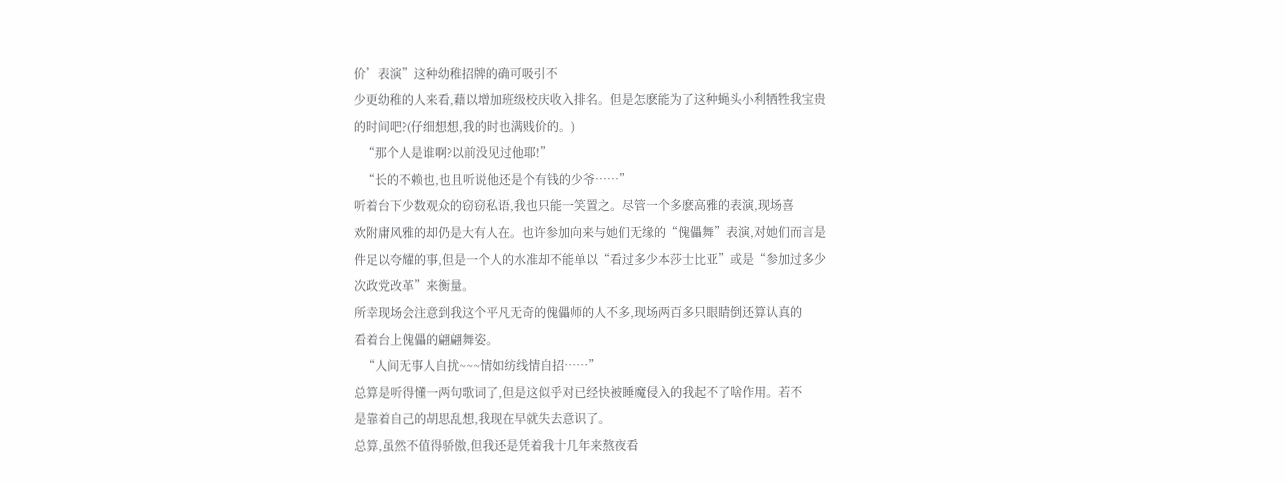价’表演”这种幼稚招牌的确可吸引不
少更幼稚的人来看,藉以增加班级校庆收入排名。但是怎麽能为了这种蝇头小利牺牲我宝贵
的时间吧?(仔细想想,我的时也满贱价的。)
   “那个人是谁啊?以前没见过他耶!”
   “长的不赖也,也且听说他还是个有钱的少爷……”
听着台下少数观众的窃窃私语,我也只能一笑置之。尽管一个多麽高雅的表演,现场喜
欢附庸风雅的却仍是大有人在。也许参加向来与她们无缘的“傀儡舞”表演,对她们而言是
件足以夸耀的事,但是一个人的水准却不能单以“看过多少本莎士比亚”或是“参加过多少
次政党改革”来衡量。
所幸现场会注意到我这个平凡无奇的傀儡师的人不多,现场两百多只眼睛倒还算认真的
看着台上傀儡的翩翩舞姿。
   “人间无事人自扰~~~情如纺线情自招……”
总算是听得懂一两句歌词了,但是这似乎对已经快被睡魔侵入的我起不了啥作用。若不
是靠着自己的胡思乱想,我现在早就失去意识了。
总算,虽然不值得骄傲,但我还是凭着我十几年来熬夜看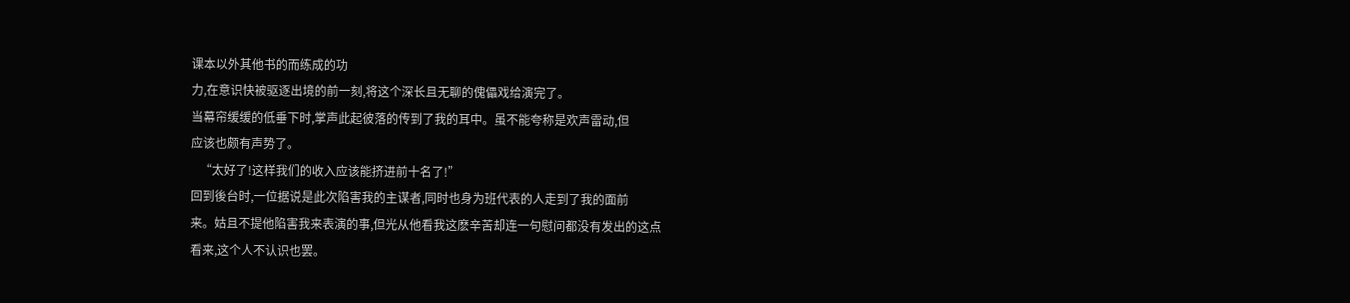课本以外其他书的而练成的功
力,在意识快被驱逐出境的前一刻,将这个深长且无聊的傀儡戏给演完了。
当幕帘缓缓的低垂下时,掌声此起彼落的传到了我的耳中。虽不能夸称是欢声雷动,但
应该也颇有声势了。
   “太好了!这样我们的收入应该能挤进前十名了!”
回到後台时,一位据说是此次陷害我的主谋者,同时也身为班代表的人走到了我的面前
来。姑且不提他陷害我来表演的事,但光从他看我这麽辛苦却连一句慰问都没有发出的这点
看来,这个人不认识也罢。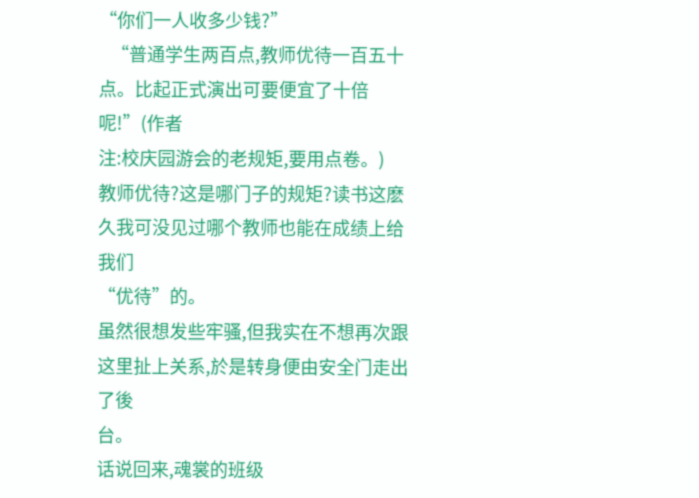“你们一人收多少钱?”
   “普通学生两百点,教师优待一百五十点。比起正式演出可要便宜了十倍呢!”(作者
注:校庆园游会的老规矩,要用点卷。)
教师优待?这是哪门子的规矩?读书这麽久我可没见过哪个教师也能在成绩上给我们
“优待”的。
虽然很想发些牢骚,但我实在不想再次跟这里扯上关系,於是转身便由安全门走出了後
台。
话说回来,魂裳的班级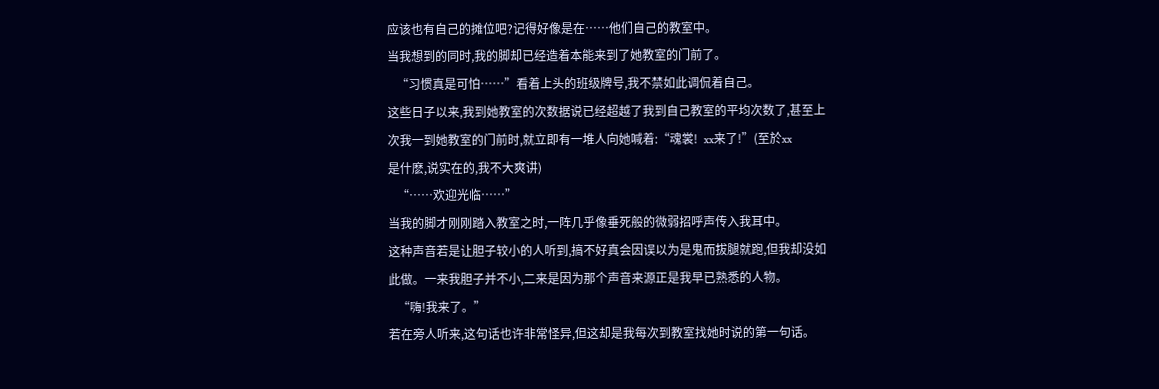应该也有自己的摊位吧?记得好像是在……他们自己的教室中。
当我想到的同时,我的脚却已经造着本能来到了她教室的门前了。
   “习惯真是可怕……”看着上头的班级牌号,我不禁如此调侃着自己。
这些日子以来,我到她教室的次数据说已经超越了我到自己教室的平均次数了,甚至上
次我一到她教室的门前时,就立即有一堆人向她喊着:“魂裳!  xx来了!”(至於xx
是什麽,说实在的,我不大爽讲)
   “……欢迎光临……”
当我的脚才刚刚踏入教室之时,一阵几乎像垂死般的微弱招呼声传入我耳中。
这种声音若是让胆子较小的人听到,搞不好真会因误以为是鬼而拔腿就跑,但我却没如
此做。一来我胆子并不小,二来是因为那个声音来源正是我早已熟悉的人物。
   “嗨!我来了。”
若在旁人听来,这句话也许非常怪异,但这却是我每次到教室找她时说的第一句话。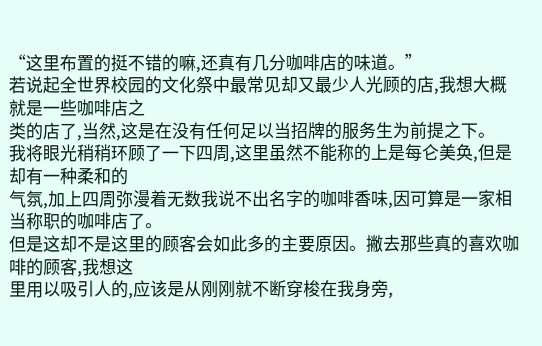“这里布置的挺不错的嘛,还真有几分咖啡店的味道。”
若说起全世界校园的文化祭中最常见却又最少人光顾的店,我想大概就是一些咖啡店之
类的店了,当然,这是在没有任何足以当招牌的服务生为前提之下。
我将眼光稍稍环顾了一下四周,这里虽然不能称的上是每仑美奂,但是却有一种柔和的
气氛,加上四周弥漫着无数我说不出名字的咖啡香味,因可算是一家相当称职的咖啡店了。
但是这却不是这里的顾客会如此多的主要原因。撇去那些真的喜欢咖啡的顾客,我想这
里用以吸引人的,应该是从刚刚就不断穿梭在我身旁,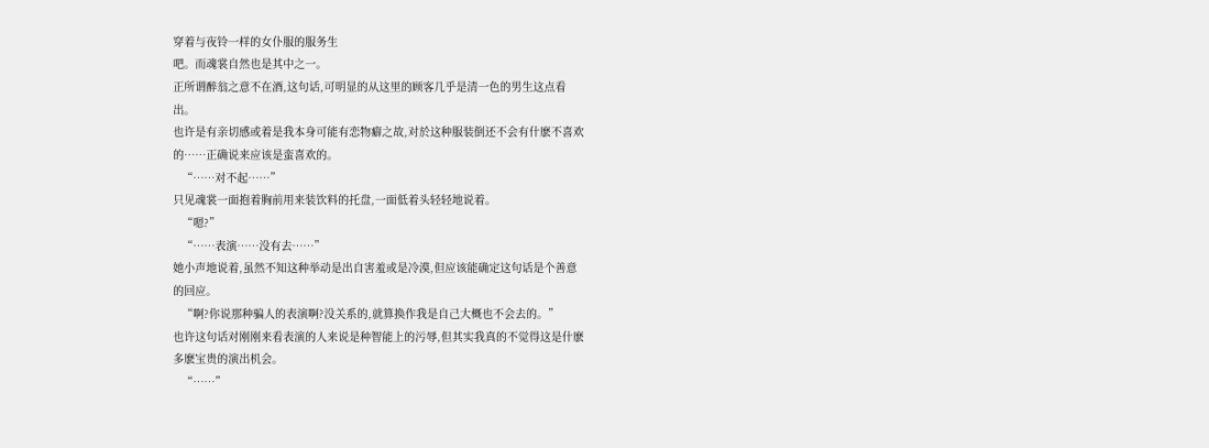穿着与夜铃一样的女仆服的服务生
吧。而魂裳自然也是其中之一。
正所谓醉翁之意不在酒,这句话,可明显的从这里的顾客几乎是清一色的男生这点看
出。
也许是有亲切感或着是我本身可能有恋物癖之故,对於这种服装倒还不会有什麽不喜欢
的……正确说来应该是蛮喜欢的。
   “……对不起……”
只见魂裳一面抱着胸前用来装饮料的托盘,一面低着头轻轻地说着。
   “嗯?”
   “……表演……没有去……”
她小声地说着,虽然不知这种举动是出自害羞或是冷漠,但应该能确定这句话是个善意
的回应。
   “啊?你说那种骗人的表演啊?没关系的,就算换作我是自己大概也不会去的。”
也许这句话对刚刚来看表演的人来说是种智能上的污辱,但其实我真的不觉得这是什麽
多麽宝贵的演出机会。
   “……”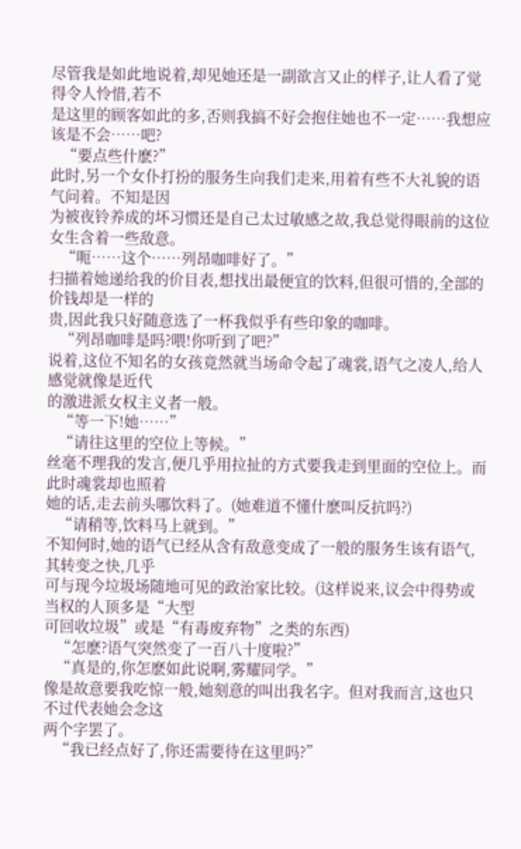尽管我是如此地说着,却见她还是一副欲言又止的样子,让人看了觉得令人怜惜,若不
是这里的顾客如此的多,否则我搞不好会抱住她也不一定……我想应该是不会……吧?
   “要点些什麽?”
此时,另一个女仆打扮的服务生向我们走来,用着有些不大礼貌的语气问着。不知是因
为被夜铃养成的坏习惯还是自己太过敏感之故,我总觉得眼前的这位女生含着一些敌意。
   “呃……这个……列昂咖啡好了。”
扫描着她递给我的价目表,想找出最便宜的饮料,但很可惜的,全部的价钱却是一样的
贵,因此我只好随意选了一杯我似乎有些印象的咖啡。
   “列昂咖啡是吗?喂!你听到了吧?”
说着,这位不知名的女孩竟然就当场命令起了魂裳,语气之凌人,给人感觉就像是近代
的激进派女权主义者一般。
   “等一下!她……”
   “请往这里的空位上等候。”
丝毫不理我的发言,便几乎用拉扯的方式要我走到里面的空位上。而此时魂裳却也照着
她的话,走去前头哪饮料了。(她难道不懂什麽叫反抗吗?)
   “请稍等,饮料马上就到。”
不知何时,她的语气已经从含有敌意变成了一般的服务生该有语气,其转变之快,几乎
可与现今垃圾场随地可见的政治家比较。(这样说来,议会中得势或当权的人顶多是“大型
可回收垃圾”或是“有毒废弃物”之类的东西)
   “怎麽?语气突然变了一百八十度啦?”
   “真是的,你怎麽如此说啊,雾耀同学。”
像是故意要我吃惊一般,她刻意的叫出我名字。但对我而言,这也只不过代表她会念这
两个字罢了。
   “我已经点好了,你还需要待在这里吗?”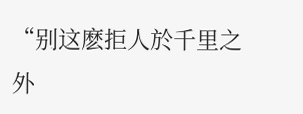“别这麽拒人於千里之外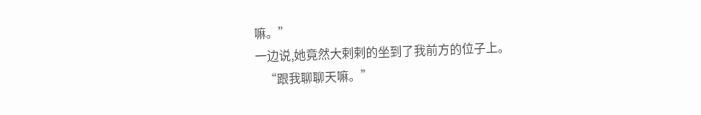嘛。”
一边说,她竟然大剌剌的坐到了我前方的位子上。
   “跟我聊聊天嘛。”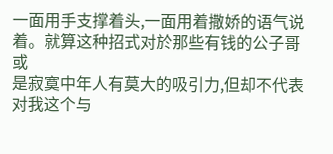一面用手支撑着头,一面用着撒娇的语气说着。就算这种招式对於那些有钱的公子哥或
是寂寞中年人有莫大的吸引力,但却不代表对我这个与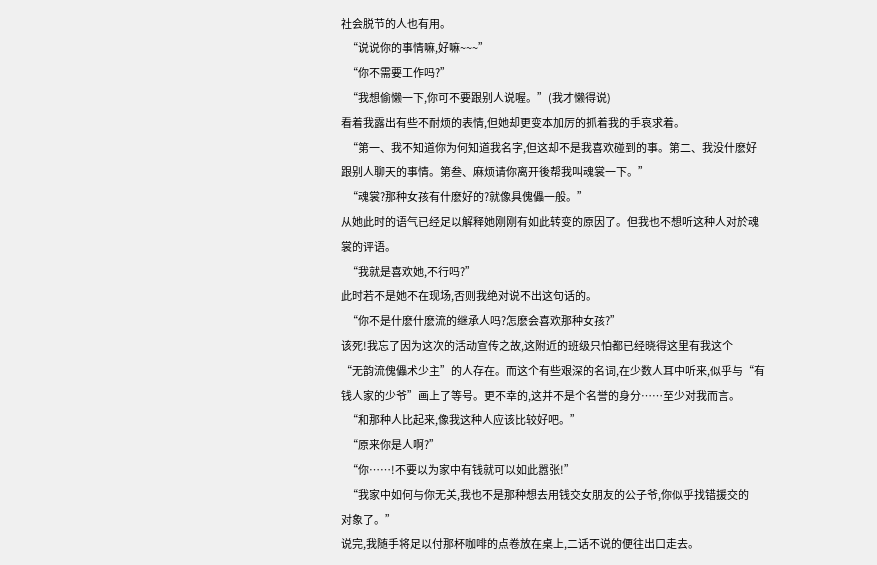社会脱节的人也有用。
   “说说你的事情嘛,好嘛~~~”
   “你不需要工作吗?”
   “我想偷懒一下,你可不要跟别人说喔。”(我才懒得说)
看着我露出有些不耐烦的表情,但她却更变本加厉的抓着我的手哀求着。
   “第一、我不知道你为何知道我名字,但这却不是我喜欢碰到的事。第二、我没什麽好
跟别人聊天的事情。第叁、麻烦请你离开後帮我叫魂裳一下。”
   “魂裳?那种女孩有什麽好的?就像具傀儡一般。”
从她此时的语气已经足以解释她刚刚有如此转变的原因了。但我也不想听这种人对於魂
裳的评语。
   “我就是喜欢她,不行吗?”
此时若不是她不在现场,否则我绝对说不出这句话的。
   “你不是什麽什麽流的继承人吗?怎麽会喜欢那种女孩?”
该死!我忘了因为这次的活动宣传之故,这附近的班级只怕都已经晓得这里有我这个
“无韵流傀儡术少主”的人存在。而这个有些艰深的名词,在少数人耳中听来,似乎与“有
钱人家的少爷”画上了等号。更不幸的,这并不是个名誉的身分……至少对我而言。
   “和那种人比起来,像我这种人应该比较好吧。”
   “原来你是人啊?”
   “你……!不要以为家中有钱就可以如此嚣张!”
   “我家中如何与你无关,我也不是那种想去用钱交女朋友的公子爷,你似乎找错援交的
对象了。”
说完,我随手将足以付那杯咖啡的点卷放在桌上,二话不说的便往出口走去。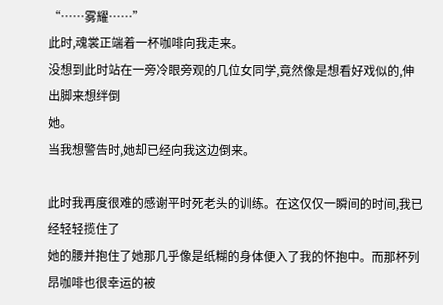“……雾耀……”
此时,魂裳正端着一杯咖啡向我走来。
没想到此时站在一旁冷眼旁观的几位女同学,竟然像是想看好戏似的,伸出脚来想绊倒
她。
当我想警告时,她却已经向我这边倒来。

此时我再度很难的感谢平时死老头的训练。在这仅仅一瞬间的时间,我已经轻轻揽住了
她的腰并抱住了她那几乎像是纸糊的身体便入了我的怀抱中。而那杯列昂咖啡也很幸运的被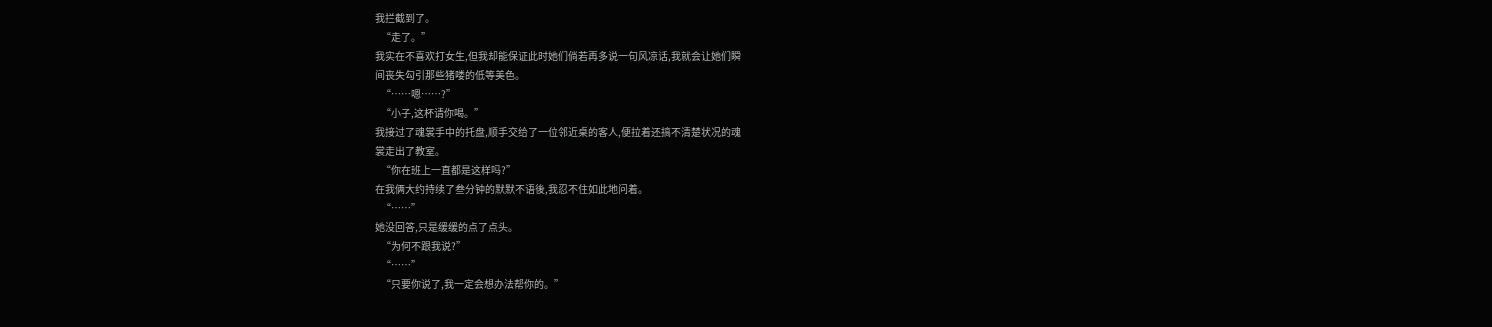我拦截到了。
   “走了。”
我实在不喜欢打女生,但我却能保证此时她们倘若再多说一句风凉话,我就会让她们瞬
间丧失勾引那些猪喽的低等美色。
   “……嗯……?”
   “小子,这杯请你喝。”
我接过了魂裳手中的托盘,顺手交给了一位邻近桌的客人,便拉着还搞不清楚状况的魂
裳走出了教室。
   “你在班上一直都是这样吗?”
在我俩大约持续了叁分钟的默默不语後,我忍不住如此地问着。
   “……”
她没回答,只是缓缓的点了点头。
   “为何不跟我说?”
   “……”
   “只要你说了,我一定会想办法帮你的。”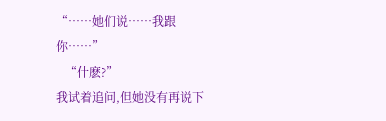“……她们说……我跟你……”
   “什麽?”
我试着追问,但她没有再说下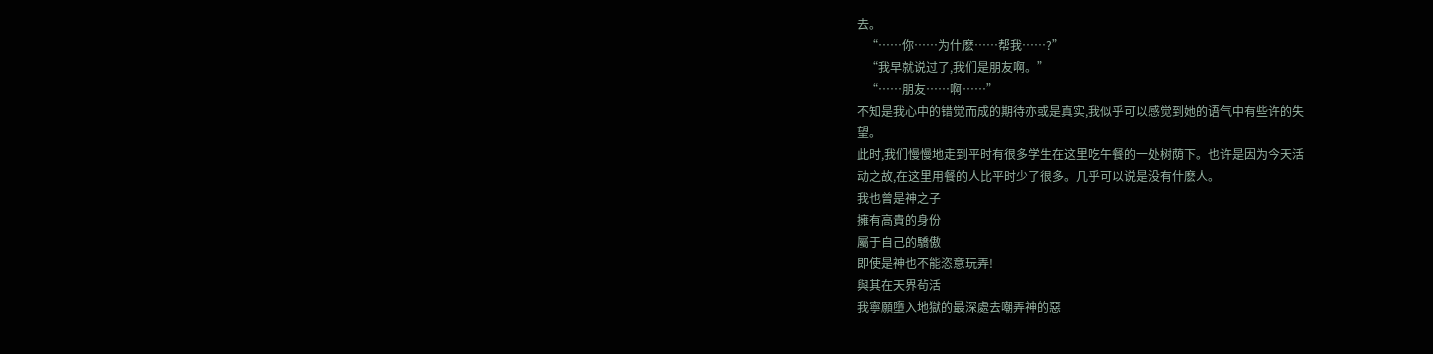去。
   “……你……为什麽……帮我……?”
   “我早就说过了,我们是朋友啊。”
   “……朋友……啊……”
不知是我心中的错觉而成的期待亦或是真实,我似乎可以感觉到她的语气中有些许的失
望。
此时,我们慢慢地走到平时有很多学生在这里吃午餐的一处树荫下。也许是因为今天活
动之故,在这里用餐的人比平时少了很多。几乎可以说是没有什麽人。
我也曾是神之子
擁有高貴的身份
屬于自己的驕傲
即使是神也不能恣意玩弄!
與其在天界茍活
我寧願墮入地獄的最深處去嘲弄神的惡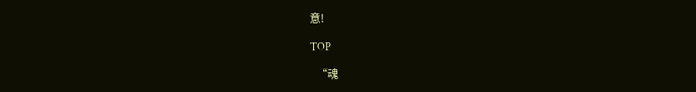意!

TOP

   “魂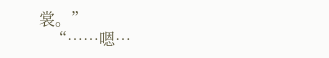裳。”
   “……嗯…